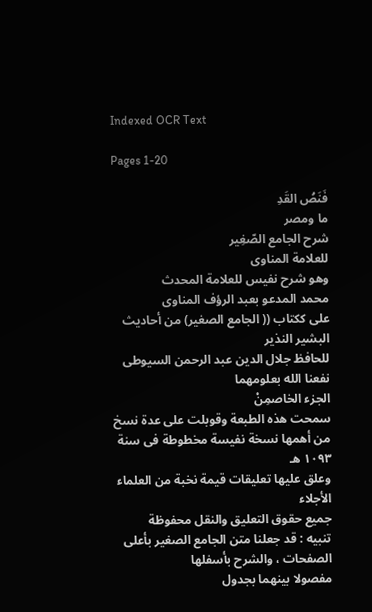Indexed OCR Text

Pages 1-20

فَنَصُ القَدِ
ما ومصر
شرح الجامع الصّغِير
للعلامة المناوى
وهو شرح نفيس للعلامة المحدث
محمد المدعو بعبد الرؤف المناوى
على ككتاب (( الجامع الصغير) من أحاديث البشير النذير
للحافظ جلال الدين عبد الرحمن السيوطى
نفعنا الله بعلومهما
الجزء الخاصمِنْ
سمحت هذه الطبعة وقوبلت على عدة نسخ من أهمها نسخة نفيسة مخطوطة فى سنة ١٠٩٣ هـ
وعلق عليها تعليقات قيمة نخبة من العلماء الأجلاء
جميع حقوق التعليق والنقل محفوظة
تنبيه : قد جعلنا متن الجامع الصغير بأعلى الصفحات ، والشرح بأسفلها
مفصولا بينهما بجدول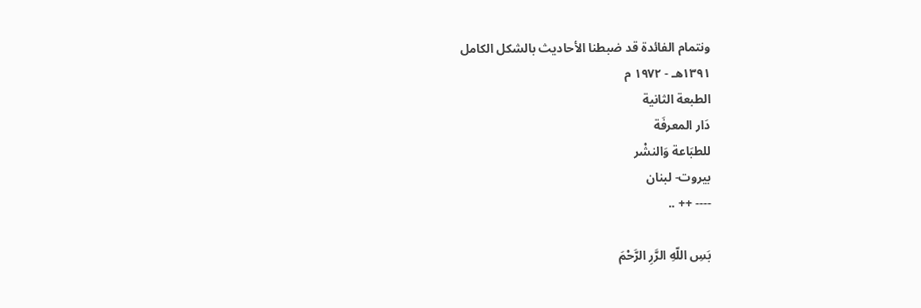ونتمام الفائدة قد ضبطنا الأحاديث بالشكل الكامل
١٣٩١هـ - ١٩٧٢ م
الطبعة الثانية
دَار المعرفَة
للطبَاعة وَالنشْر
بيروت- لبنان
---- ++ ..

بَسِ اللّهِ الرَّرِ الرَّحْمَ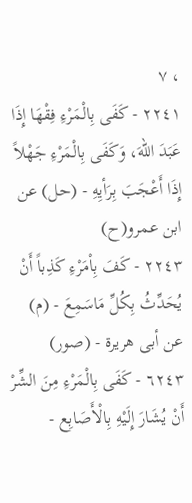، ٧
٢٢٤١ - كَفَى بِالْمَرْءِ فِقْهَا إِذَا عَبَدَ اللهَ، وَكَفَى بِالْمَرْءِ جَهْلاً إِذَا أَعْجَبَ بِرَأيِهِ - (حل) عن ابن عمرو(ح)
٢٢٤٣ - كَفَ بِاْمَرْءِ كَذِباً أَنْ يُحَدِّثُ بِكُلِّ مَاسَمِعَ - (م) عن أبى هريرة - (صور)
٦٢٤٣ - كَفَى بِالْمَرْءِ مِنَ الشِّرْ أَنْ يُشَارَ إِلَيْهِ بِالْأَصَابِع -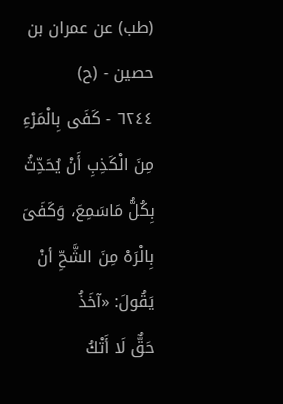(طب) عن عمران بن حصين - (ح)
٦٢٤٤ - كَفَى بِالْمَرْءِ مِنَ الْكَذِبِ أَنْ يُحَدِّثُ بِكُلُّ مَاسَمِعَ، وَكَفَىَ بِالْرَهْ مِنَ الشَّحِّ أنْ يَقُولَ: «آخَذُ
حَقٌّ لَا أَتْكُ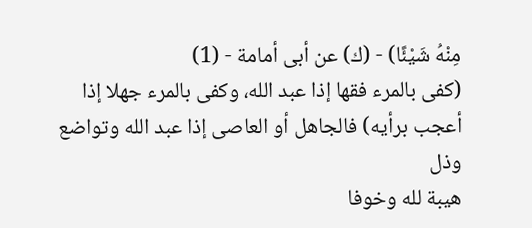مِنْهُ شَيْئًا) - (ك) عن أبى أمامة - (1)
(كفى بالمرء فقها إذا عبد الله، وكفى بالمرء جهلا إذا أعجب برأيه) فالجاهل أو العاصى إذا عبد الله وتواضع وذل
هيبة لله وخوفا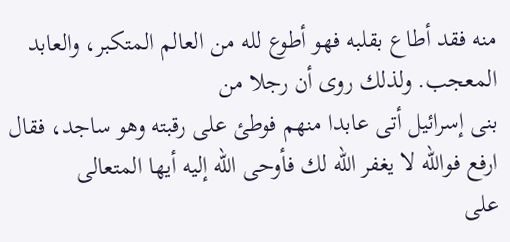منه فقد أطاع بقلبه فهو أطوع لله من العالم المتكبر، والعابد المعجب. ولذلك روى أن رجلا من
بنى إسرائيل أتى عابدا منهم فوطئ على رقبته وهو ساجد، فقال ارفع فوالله لا يغفر الله لك فأوحى الله إليه أيها المتعالى
على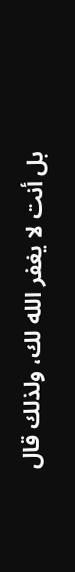بل أنت لا يغفر الله لك، ولذلك قال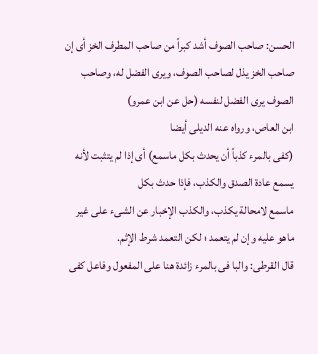الحسن: صاحب الصوف أشد كبراً من صاحب المطرف الخز أى إن
صاحب الخز يذل لصاحب الصوف، ويرى الفضل له، وصاحب الصوف يرى الفضل لنفسه (حل عن ابن عمرو)
ابن العاص، ورواه عنه الدیلی أيضا
(كفى بالمرء كذباً أن يحدث بكل ماسمع) أى إذا لم يتثبت لأنه يسمع عادة الصدق والكذب، فإذا حدث بكل
ماسمع لامحالة يكذب، والكذب الإخبار عن الشىء على غير ماهو عليه وإن لم يتعمد ؛ لكن التعمد شرط الإثم.
قال القرطى: والبا فى بالمرء زائدة هنا على المفعول وفاعل كفى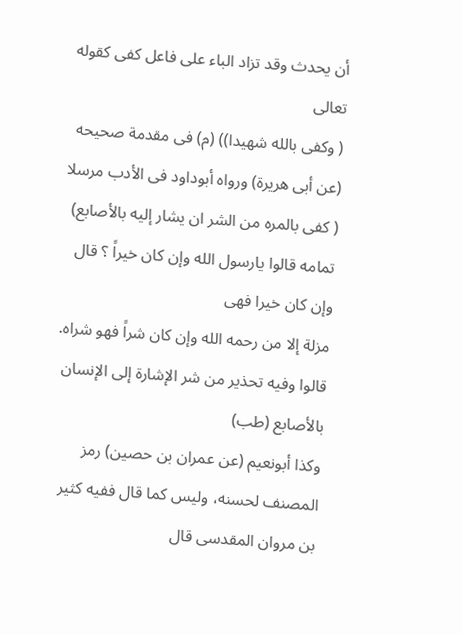أن يحدث وقد تزاد الباء على فاعل كفى كقوله تعالى
( وكفى بالله شهيدا)) (م) فى مقدمة صحيحه (عن أبى هريرة) ورواه أبوداود فى الأدب مرسلا
( کفی بالمره من الشر ان یشار إليه بالأصابع) تمامه قالوا یارسول الله وإن کان خیراً ؟ قال وإن كان خيرا فهى
مزلة إلا من رحمه الله وإن كان شراً فهو شراه. قالوا وفيه تحذير من شر الإشارة إلى الإنسان بالأصابع (طب)
وكذا أبونعيم (عن عمران بن حصين) رمز المصنف لحسنه، وليس كما قال ففيه كثير بن مروان المقدسى قال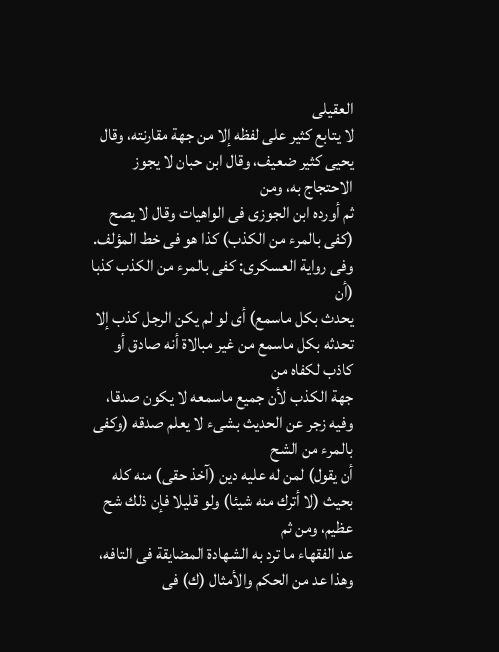العقيلى
لا يتابع كثير على لفظه إلا من جهة مقارنته، وقال يحيى كثير ضعيف، وقال ابن حبان لا يجوز الاحتجاج به، ومن
ثم أورده ابن الجوزى فى الواهيات وقال لا يصح
(كفى بالمرء من الكذب) كذا هو فى خط المؤلف. وفى رواية العسكرى: كفى بالمرء من الكذب كذبا (أن
يحدث بكل ماسمع) أى لو لم يكن الرجل كذب إلا تحدثه بكل ماسمع من غير مبالاة أنه صادق أو كاذب لكفاه من
جهة الكذب لأن جميع ماسمعه لا يكون صدقا، وفيه زجر عن الحديث بشىء لا يعلم صدقه (وكفى بالمرء من الشح
أن يقول) لمن له عليه دين (آخذ حقى) منه كله بحيث (لا أترك منه شيئا) ولو قليلا فإن ذلك شح عظيم، ومن ثم
عد الفقهاء ما ترد به الشهادة المضايقة فى التافه، وهذا عد من الحكم والأمثال (ك) فى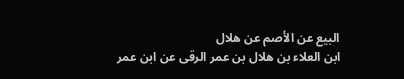البيع عن الأصم عن هلال
ابن العلاء بن هلال بن عمر الرقى عن ابن عمر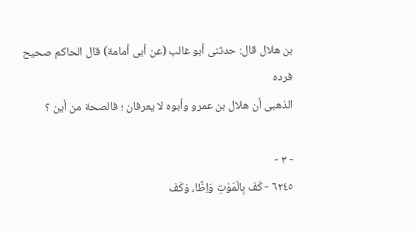بن هلال قال: حدثنى أبو غالب (عن أبى أمامة) قال الحاكم صحيح فرده
الذهبى أن هلال بن عمرو وأبوه لا يعرفان ؛ فالصحة من أين ؟

- ٣ -
٦٢٤٥ - كَفَ بِالْمَوْتِ وَاِظًا، وَكَفَ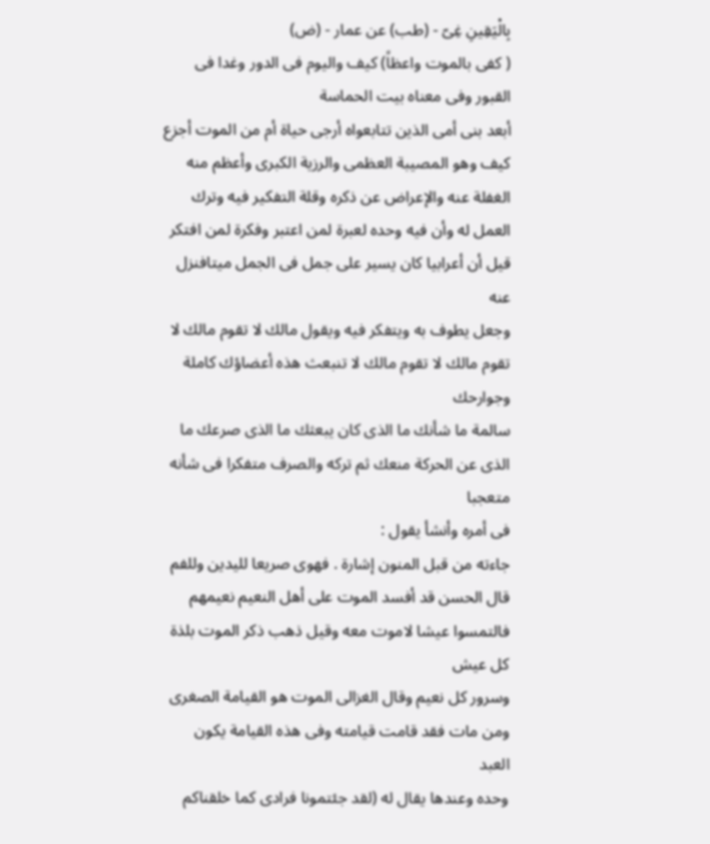بِالْيَقِينِ غِىّ - (طب) عن عمار - (ض)
( كفى بالموت واعظاً) كيف واليوم فى الدور وغدا فى القبور وفى معناه بيت الحماسة
أبعد بنى أمى الذين تتابعواه أرجى حياة أم من الموت أجزع
كيف وهو المصيبة العظمى والرزية الكبرى وأعظم منه الغفلة عنه والإعراض عن ذكره وقلة التفكير فيه وترك
العمل له وأن فيه وحده لعبرة لمن اعتبر وفكرة لمن افتكر قيل أن أعرابيا كان يسير على جمل فى الجمل ميتافنزل عنه
وجعل يطوف به ويتفكر فيه ويقول مالك لا تقوم مالك لا تقوم مالك لا تقوم مالك لا تنبعث هذه أعضاؤك كاملة وجوارحك
سالمة ما شأنك ما الذى كان يبعثك ما الذى صرعك ما الذى عن الحركة منعك ثم تركه والصرف متفكرا فى شأنه متعجبا
فى أمره وأنشأ يقول :
جاءته من قبل المنون إشارة . فهوى صريعا لليدين وللفم
قال الحسن قد أفسد الموت على أهل النعيم نعيمهم فالتمسوا عيشا لاموت معه وقيل ذهب ذكر الموت بلذة كل عيش
وسرور كل نعيم وقال الغزالى الموت هو القيامة الصغرى ومن مات فقد قامت قيامته وفى هذه القيامة يكون العبد
وحده وعندها يقال له (لقد جئتمونا فرادى كما خلقناكم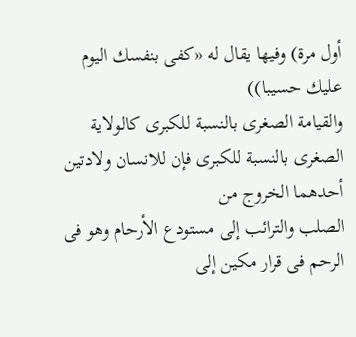أول مرة) وفيها يقال له «كفى بنفسك اليوم عليك حسيبا))
والقيامة الصغرى بالنسبة للكبرى كالولاية الصغرى بالنسبة للكبرى فإن للانسان ولادتين أحدهما الخروج من
الصلب والترائب إلى مستودع الأرحام وهو فى الرحم فى قرار مكين إلى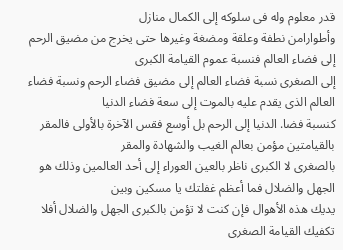قدر معلوم وله فى سلوكه إلى الكمال منازل
وأطوارامن نطفة وعلقة ومضغة وغيرها حتى يخرج من مضيق الرحم إلى فضاء العالم فنسبة عموم القيامة الكبرى
إلى الصغرى نسبة فضاء العالم إلى مضيق فضاء الرحم ونسبة فضاء العالم الذى يقدم عليه بالموت إلى سعة فضاء الدنيا
كنسبة فضا. الدنيا إلى الرحم بل أوسع فقس الآخرة بالأولى فالمقر بالقيامتين مؤمن بعالم الغيب والشهادة والمقر
بالصغرى لا الكبرى ناظر بالعين العوراء إلى أحد العالمين وذلك هو الجهل والضلال فما أعظم غفلتك يا مسكين وبين
يديك هذه الأهوال فإن كنت لا تؤمن بالكبرى الجهل والضلال أفلا تكفيك القيامة الصغرى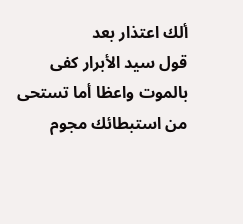ألك اعتذار بعد
قول سيد الأبرار كفى بالموت واعظا أما تستحى من استبطائك مجوم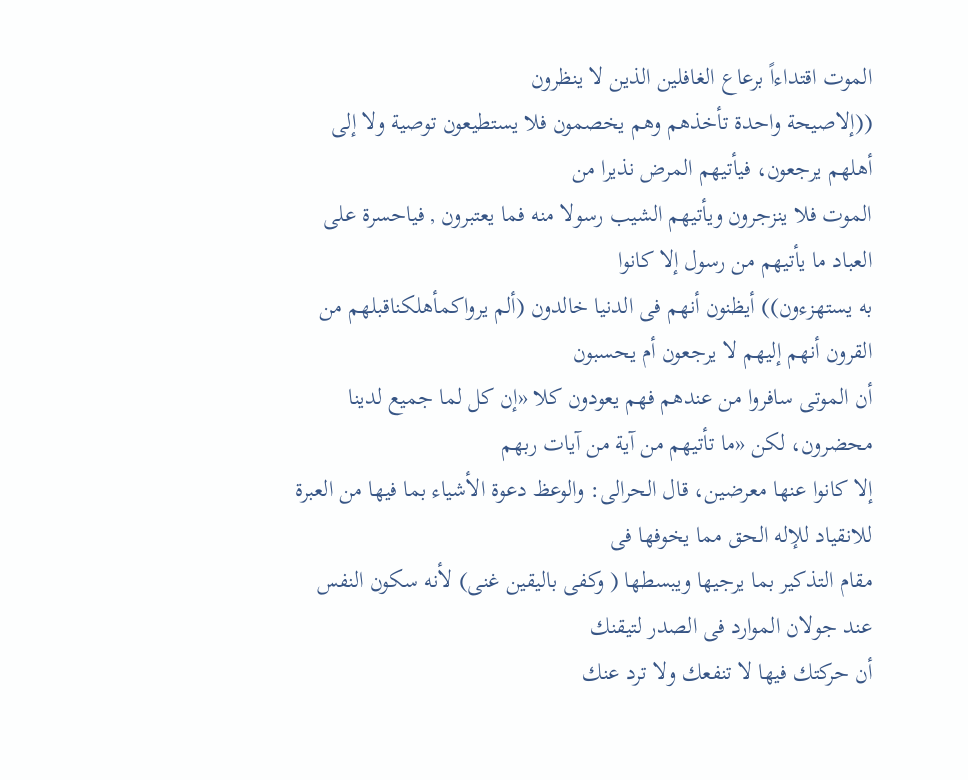الموت اقتداءاً برعاع الغافلين الذين لا ينظرون
((إلاصيحة واحدة تأخذهم وهم يخصمون فلا يستطيعون توصية ولا إلى أهلهم يرجعون، فيأتيهم المرض نذيرا من
الموت فلا ينزجرون ويأتيهم الشيب رسولا منه فما يعتبرون , فياحسرة على العباد ما يأتيهم من رسول إلا كانوا
به يستهزءون)) أيظنون أنهم فى الدنيا خالدون (ألم يرواكمأهلكناقبلهم من القرون أنهم إليهم لا يرجعون أم يحسبون
أن الموتى سافروا من عندهم فهم يعودون كلا «إن كل لما جميع لدينا محضرون، لكن «ما تأتيهم من آية من آيات ربهم
إلا كانوا عنها معرضين، قال الحرالى: والوعظ دعوة الأشياء بما فيها من العبرة للانقياد للإله الحق مما يخوفها فى
مقام التذكير بما يرجيها ويبسطها ( وكفى باليقين غنى) لأنه سكون النفس عند جولان الموارد فى الصدر لتيقنك
أن حركتك فيها لا تنفعك ولا ترد عنك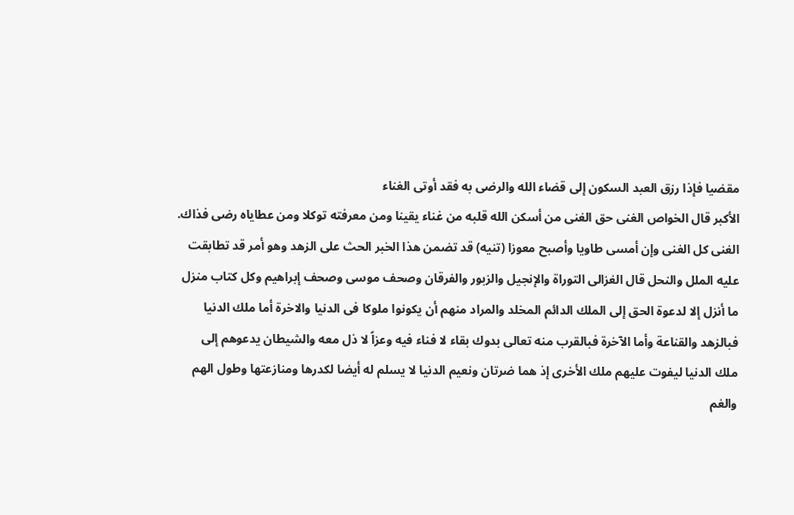مقضيا فإذا رزق العبد السكون إلى قضاء الله والرضى به فقد أوتى الغناء
الأكبر قال الخواص الغنى حق الغنى من أسكن الله قلبه من غناء يقينا ومن معرفته توكلا ومن عطاياه رضى فذاك.
الغنى كل الغنى وإن أمسى طاويا وأصبح معوزا (تنيه) قد تضمن هذا الخبر الحث على الزهد وهو أمر قد تطابقت
عليه الملل والنحل قال الغزالى التوراة والإنجيل والزبور والفرقان وصحف موسى وصحف إبراهيم وكل كتاب منزل
ما أنزل إلا لدعوة الحق إلى الملك الدائم المخلد والمراد منهم أن يكونوا ملوكا فى الدنيا والاخرة أما ملك الدنيا
فبالزهد والقناعة وأما الآخرة فبالقرب منه تعالى بدوك بقاء لا فناء فيه وعزاً لا ذل معه والشيطان يدعوهم إلى
ملك الدنيا ليفوت عليهم ملك الأخرى إذ هما ضرتان ونعيم الدنيا لا يسلم له أيضا لكدرها ومنازعتها وطول الهم
والغم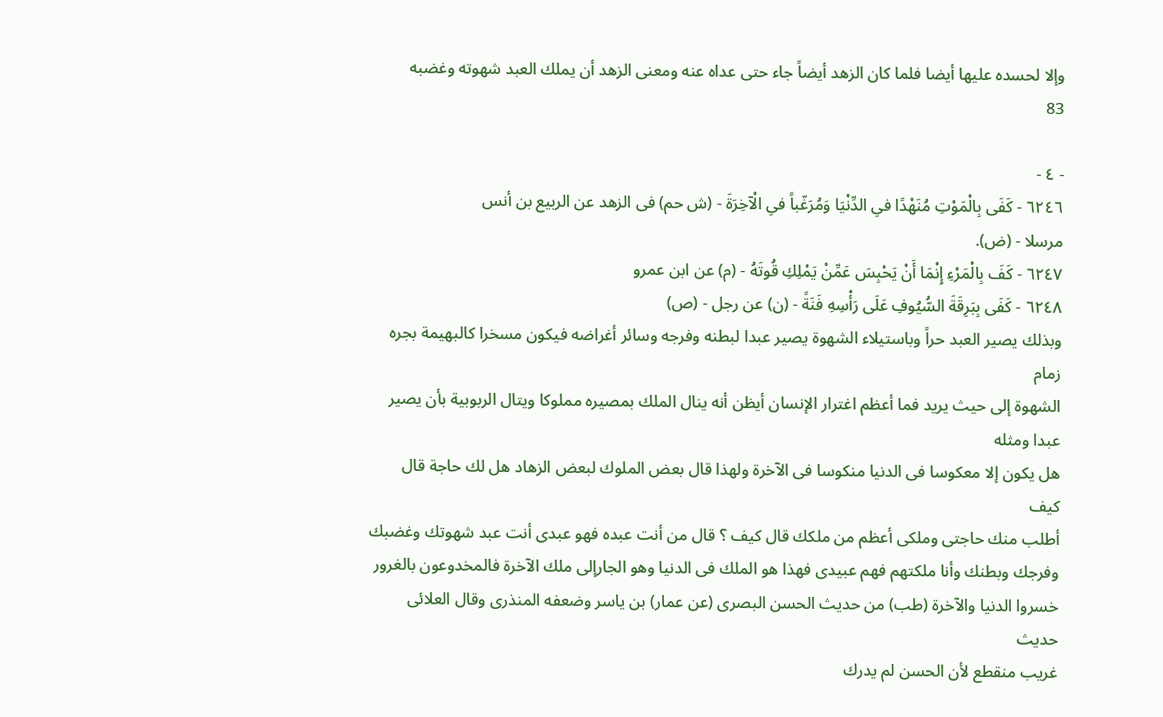وإلا لحسده عليها أيضا فلما كان الزهد أيضاً جاء حتى عداه عنه ومعنى الزهد أن يملك العبد شهوته وغضبه
83

- ٤ -
٦٢٤٦ - كَفَى بِالْمَوْتِ مُنَهْدًا فىِ الدِّنْيَا وَمُرَغّباً فىِ الْآخِرَةَ - (ش حم) فى الزهد عن الربيع بن أنس
مرسلا - (ض).
٦٢٤٧ - كَفَ بِالْمَرْءِ إِنْمَا أَنْ يَحْبِسَ عَمِّنْ يَمْلِكِ قُوتَهُ - (م) عن ابن عمرو
٦٢٤٨ - كَفَى بِبَرِقَةَ السُّيُوفِ عَلَى رَأْسِهِ فَنَةً - (ن) عن رجل - (ص)
وبذلك يصير العبد حراً وباستيلاء الشهوة يصير عبدا لبطنه وفرجه وسائر أغراضه فيكون مسخرا كالبهيمة بجره زمام
الشهوة إلى حيث يريد فما أعظم اغترار الإنسان أيظن أنه ينال الملك بمصيره مملوكا ويتال الربوبية بأن يصير عبدا ومثله
هل يكون إلا معكوسا فى الدنيا منكوسا فى الآخرة ولهذا قال بعض الملوك لبعض الزهاد هل لك حاجة قال كيف
أطلب منك حاجتى وملكى أعظم من ملكك قال كيف ؟ قال من أنت عبده فهو عبدى أنت عبد شهوتك وغضبك
وفرجك وبطنك وأنا ملكتهم فهم عبيدى فهذا هو الملك فى الدنيا وهو الجارإلى ملك الآخرة فالمخدوعون بالغرور
خسروا الدنيا والآخرة (طب) من حديث الحسن البصرى (عن عمار) بن ياسر وضعفه المنذرى وقال العلائى حديث
غريب منقطع لأن الحسن لم يدرك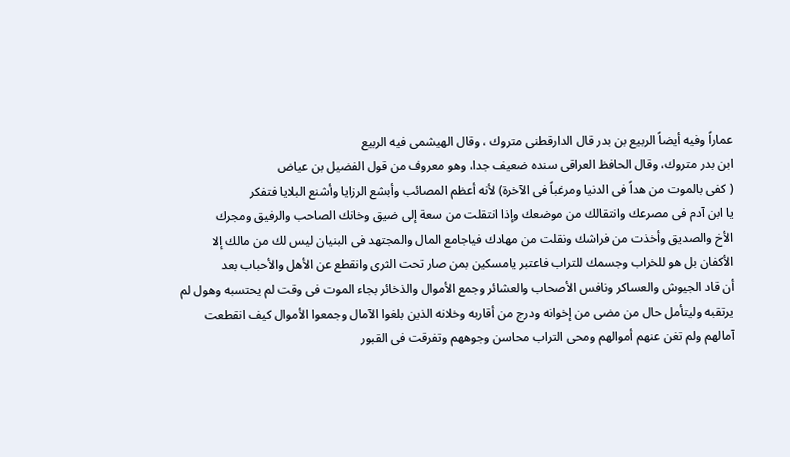عماراً وفيه أيضاً الربيع بن بدر قال الدارقطنى متروك ، وقال الهيشمى فيه الربيع
ابن بدر متروك، وقال الحافظ العراقى سنده ضعيف جدا، وهو معروف من قول الفضيل بن عياض
( كفى بالموت من هداً فى الدنيا ومرغباً فى الآخرة) لأنه أعظم المصائب وأبشع الرزايا وأشنع البلايا فتفكر
يا ابن آدم فى مصرعك وانتقالك من موضعك وإذا انتقلت من سعة إلى ضيق وخانك الصاحب والرفيق ومجرك
الأخ والصديق وأخذت من فراشك ونقلت من مهادك فياجامع المال والمجتهد فى البنيان ليس لك من مالك إلا
الأكفان بل هو للخراب وجسمك للتراب فاعتبر يامسكين بمن صار تحت الثرى وانقطع عن الأهل والأحباب بعد
أن قاد الجيوش والعساكر ونافس الأصحاب والعشائر وجمع الأموال والذخائر بجاء الموت فى وقت لم يحتسبه وهول لم
يرتقبه وليتأمل حال من مضى من إخوانه ودرج من أقاربه وخلانه الذين بلغوا الآمال وجمعوا الأموال كيف انقطعت
آمالهم ولم تغن عنهم أموالهم ومحى التراب محاسن وجوههم وتفرقت فى القبور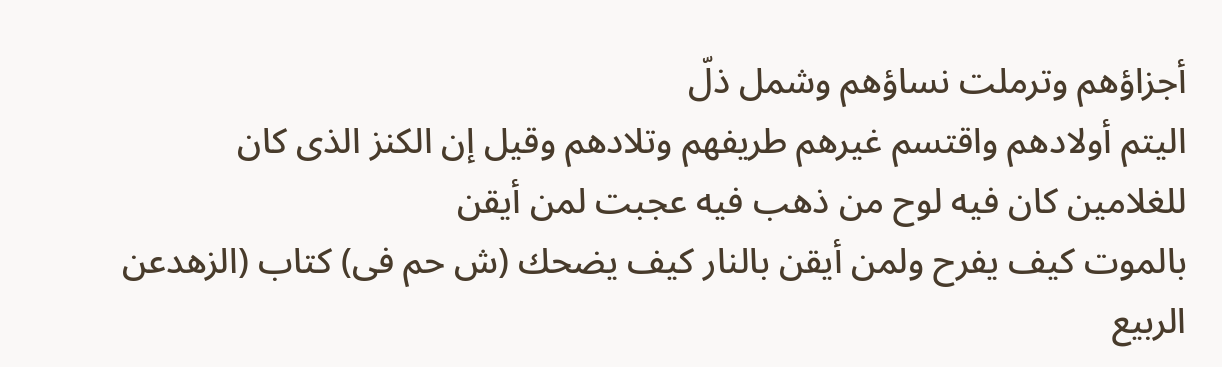أجزاؤهم وترملت نساؤهم وشمل ذلّ
اليتم أولادهم واقتسم غيرهم طريفهم وتلادهم وقيل إن الكنز الذى كان للغلامين كان فيه لوح من ذهب فيه عجبت لمن أيقن
بالموت کیف یفرح ولمن أیقن بالنار کیف یضحك (ش حم فی) کتاب (الزهدعن الربيع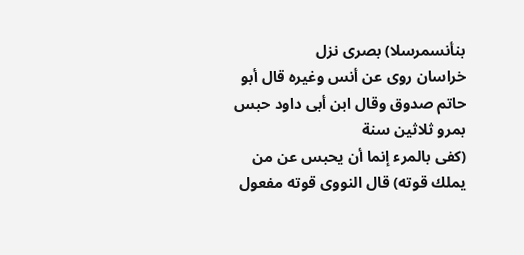بنأنسمرسلا) بصرى نزل
خراسان روى عن أنس وغيره قال أبو حاتم صدوق وقال ابن أبى داود حبس بمرو ثلاثين سنة
(كفى بالمرء إنما أن يحبس عن من يملك قوته) قال النووى قوته مفعول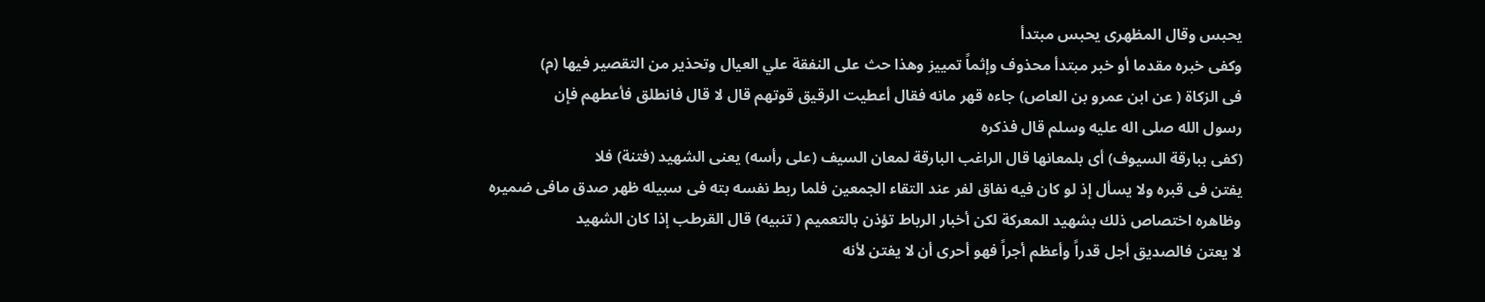يحبس وقال المظهرى يحبس مبتدأ
وكفى خبره مقدما أو خبر مبتدأ محذوف وإثماً تمييز وهذا حث على النفقة علي العيال وتحذير من التقصير فيها (م)
فى الزكاة ( عن ابن عمرو بن العاص) جاءه قهر مانه فقال أعطيت الرقيق قوتهم قال لا قال فانطلق فأعطهم فإن
رسول الله صلى اله عليه وسلم قال فذكره
(كفى ببارقة السيوف) أى بلمعانها قال الراغب البارقة لمعان السيف (على رأسه) يعنى الشهيد (فتنة) فلا
يفتن فى قبره ولا يسأل إذ لو كان فيه نفاق لفر عند التقاء الجمعين فلما ربط نفسه بته فى سبيله ظهر صدق مافى ضميره
وظاهره اختصاص ذلك بشهيد المعركة لكن أخبار الرباط تؤذن بالتعميم ( تنبيه) قال القرطب إذا كان الشهيد
لا يعتن فالصديق أجل قدراً وأعظم أجراً فهو أحرى أن لا يفتن لأنه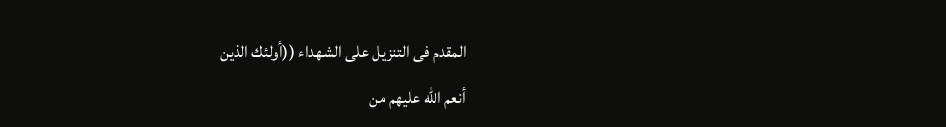المقدم فى التنزيل على الشهداء ((أولئك الذين
أنعم الله عليهم من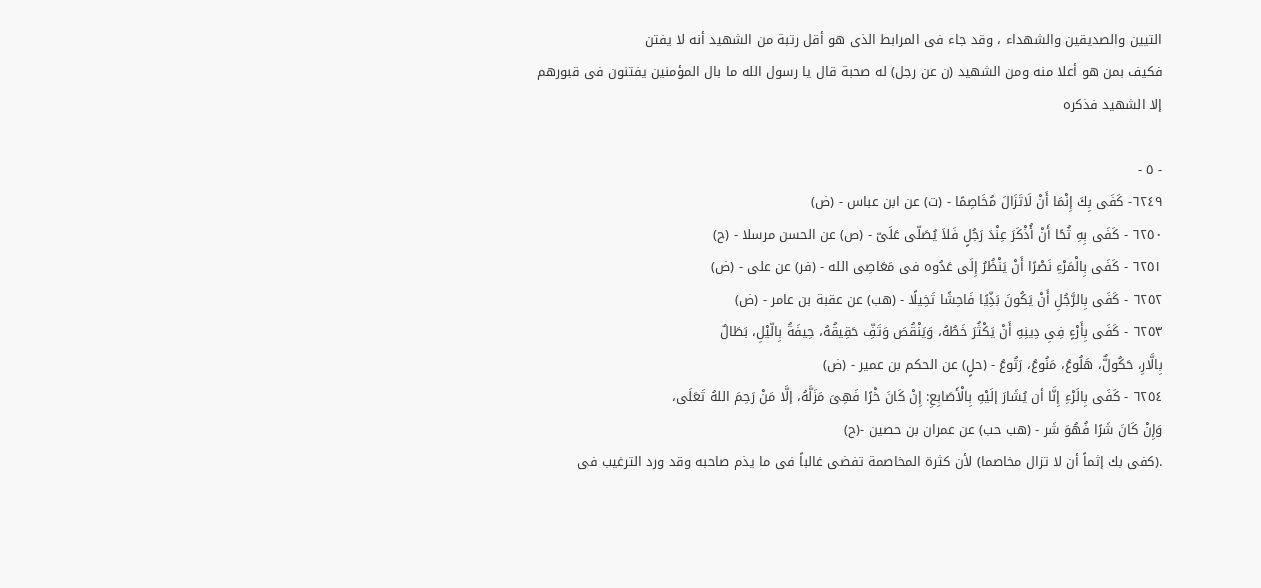التيين والصديقين والشهداء ، وقد جاء فى المرابط الذى هو أقل رتبة من الشهيد أنه لا يفتن
فكيف بمن هو أعلا منه ومن الشهيد (ن عن رجل) له صحبة قال يا رسول الله ما بال المؤمنين يفتنون فى قبورهم
إلا الشهيد فذكره

- ٥ -
٦٢٤٩- كَفَى بِكَ إِنْمَا أَنْ لَاتَزَالَ مُخَاصِمًا - (ت) عن ابن عباس - (ض)
٦٢٥٠ - كَفَى بِهِ ثُحًا أَنْ أُذْكَرَ عِنْدَ رَجُلٍ فَلاَ يُصَلّى عَلَىّ - (ص) عن الحسن مرسلا - (ح)
٦٢٥١ - كَفَى بِالْمَرْءِ نَصْرًا أَنْ يَنْظُرُ إِلَى عَدُوه فى مَعَاصِى الله - (فر) عن على - (ض)
٦٢٥٢ - كَفَى بِالرَّجُلِ أَنْ يَكُونَ بَذِّيًا فَاحِشًا تَخِيلًا - (هب) عن عقبة بن عامر - (ض)
٦٢٥٣ - كَفَى بِأَرْءٍ فِىِ دِينِهِ أَنْ يَكْثُرَ خَطُهُ، وَيَنْقُصَ وَتَفِّ حَقِيقُهُ، حِيفَةُ بِالّيْلِ، بَطَالٌ
بِالَّارِ، حَكُولٌّ، هَلُوعُ، مَنُوعُ، رَتُوعُ - (حلٍ) عن الحكم بن عمير - (ض)
٦٢٥٤ - كَفَى بِالَرْءِ إِنَّا أن يُشَارَ إلَيْهِ بِالْأَصَابِعِ: إِنْ كَانَ خْرًا فَهِىَ مَزَلَّهُ، إلَّا مَنْ رَحِمَ اللهُ تَعَلَى،
وَإِنْ كَانَ شَرًا فُهُوَ شَر - (هب حب) عن عمران بن حصين -(ح)
.(كفى بك إثماً أن لا تزال مخاصما) لأن كثرة المخاصمة تفضى غالباً فى ما يذم صاحبه وقد ورد الترغيب فى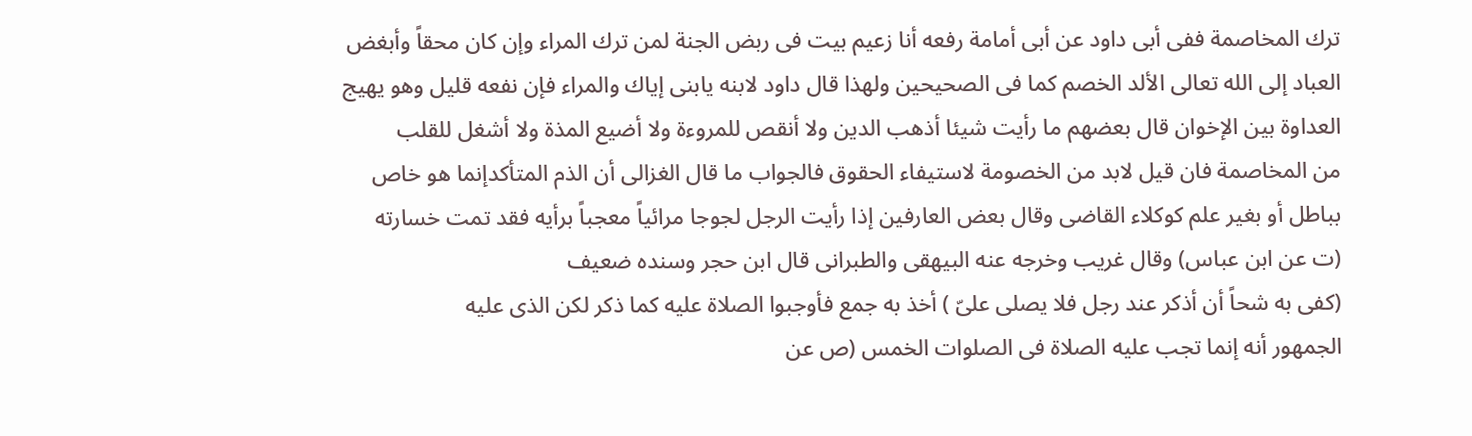ترك المخاصمة ففى أبى داود عن أبى أمامة رفعه أنا زعيم بيت فى ربض الجنة لمن ترك المراء وإن كان محقاً وأبغض
العباد إلى الله تعالى الألد الخصم كما فى الصحيحين ولهذا قال داود لابنه يابنى إياك والمراء فإن نفعه قليل وهو يهيج
العداوة بين الإخوان قال بعضهم ما رأيت شيئا أذهب الدين ولا أنقص للمروءة ولا أضيع المذة ولا أشغل للقلب
من المخاصمة فان قيل لابد من الخصومة لاستيفاء الحقوق فالجواب ما قال الغزالى أن الذم المتأكدإنما هو خاص
بباطل أو بغير علم كوكلاء القاضى وقال بعض العارفين إذا رأيت الرجل لجوجا مرائياً معجباً برأيه فقد تمت خسارته
(ت عن ابن عباس) وقال غريب وخرجه عنه البيهقى والطبرانى قال ابن حجر وسنده ضعيف
(كفى به شحاً أن أذكر عند رجل فلا يصلى علىّ ) أخذ به جمع فأوجبوا الصلاة عليه كما ذكر لكن الذى عليه
الجمهور أنه إنما تجب عليه الصلاة فى الصلوات الخمس (ص عن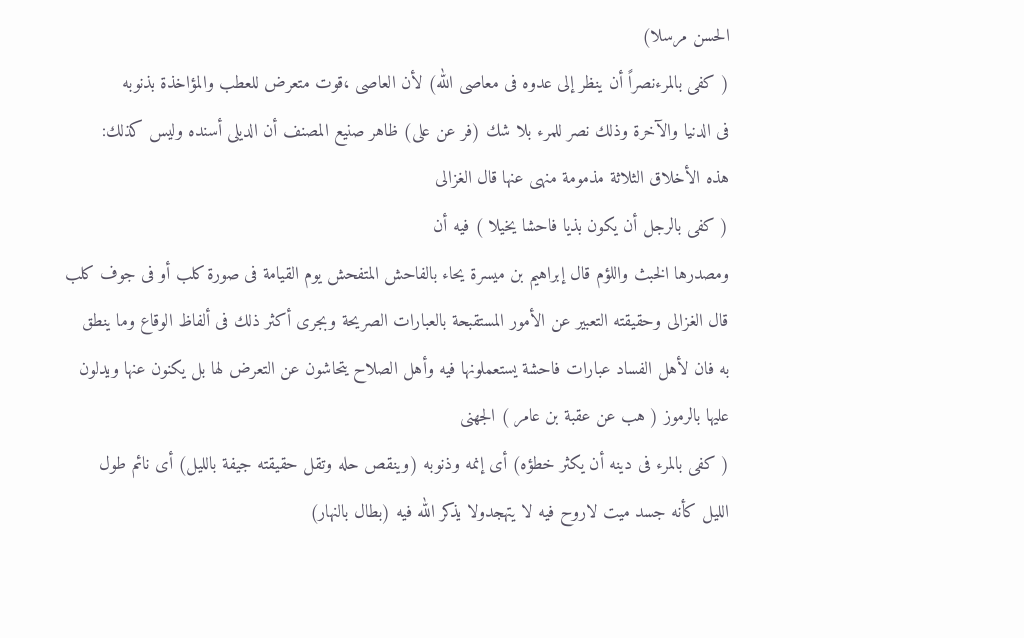الحسن مرسلا)
( كفى بالمرءنصراً أن ينظر إلى عدوه فى معاصى الله) لأن العاصى ،قوت متعرض للعطب والمؤاخذة بذنوبه
فى الدنيا والآخرة وذلك نصر للمرء بلا شك (فر عن على) ظاهر صنيع المصنف أن الديلى أسنده وليس كذلك:
هذه الأخلاق الثلاثة مذمومة منهى عنها قال الغزالى
( كفى بالرجل أن يكون بذيا فاحشا يخيلا ) فيه أن
ومصدرها الخبث واللؤم قال إبراهيم بن ميسرة يحاء بالفاحش المتفحش يوم القيامة فى صورة كلب أو فى جوف كلب
قال الغزالى وحقيقته التعبير عن الأمور المستقبحة بالعبارات الصريحة وبجرى أكثر ذلك فى ألفاظ الوقاع وما ينطق
به فان لأهل الفساد عبارات فاحشة يستعملونها فيه وأهل الصلاح يتحاشون عن التعرض لها بل يكنون عنها ويدلون
عليها بالرموز ( هب عن عقبة بن عامر ) الجهنى
( كفى بالمرء فى دينه أن يكثر خطؤه) أى إنمه وذنوبه (وينقص حله وتقل حقيقته جيفة بالليل) أى نائم طول
الليل كأنه جسد ميت لاروح فيه لا يتهجدولا يذكر الله فيه (بطال بالنهار)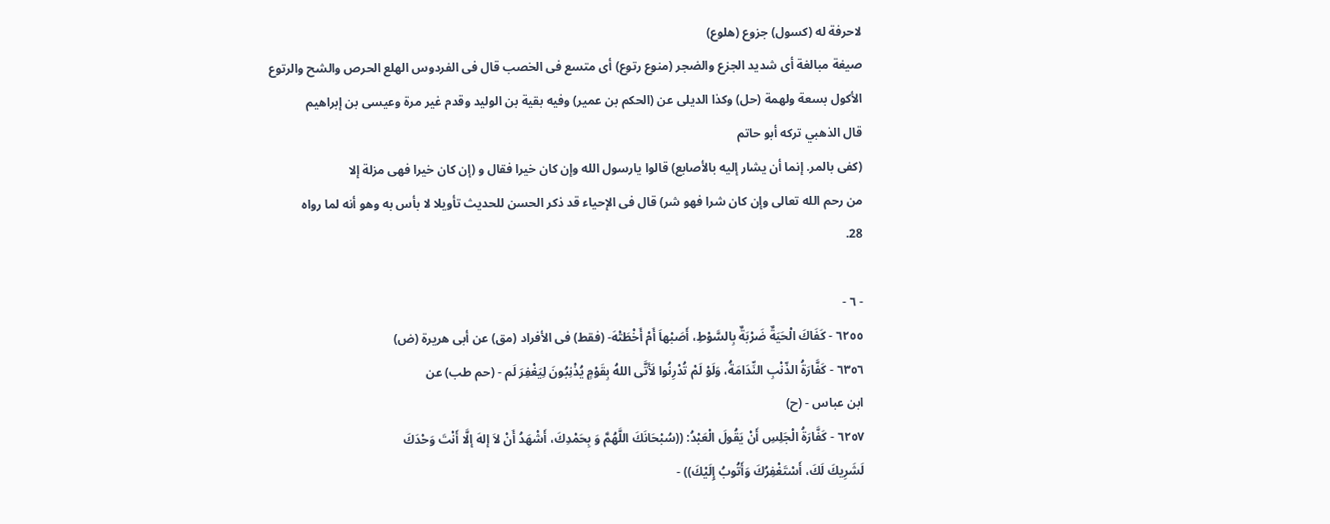لاحرفة له (كسول) جزوع (هلوع)
صيغة مبالغة أى شديد الجزع والضجر (منوع رتوع) أى متسع فى الخصب قال فى الفردوس الهلع الحرص والشح والرتوع
الأكول بسعة ولهمة (حل) وكذا الديلى عن (الحكم بن عمير) وفيه بقية بن الوليد وقدم غير مرة وعيسى بن إبراهيم
قال الذهبي تركه أبو حاتم
(كفى بالمر. إنما أن يشار إليه بالأصابع) قالوا يارسول الله وإن كان خيرا فقال و (إن كان خيرا فهى مزلة إلا
من رحم الله تعالى وإن كان شرا فهو شر) قال فى الإحياء قد ذكر الحسن للحديث تأويلا لا بأس به وهو أنه لما رواه
28.

- ٦ -
٦٢٥٥ - كَفَاكَ الْحَيَةٌ ضَرْبَةٌ بِالسَّوْطِ، أَصَبْهاَ أَمْ أَخْطَتْهَ- (فقط) فى الأفراد (مق) عن أبى هريرة (ض)
٦٣٥٦ - كَفَّارَةُ الذّنْبِ النِّدَامَةُ، وَلَوْ لَمْ تُدْرِنُوا لَأَتَّى اللهُ بِقَوْمٍ يُذْنِبُونَ لِيَغْفِرَ لَم - (حم طب) عن
ابن عباس - (ح)
٦٢٥٧ - كَفَّارَةُ الْجَلِسِ أَنْ يَقُولَ الْعَبْدُ: ((سُبْحَانَكَ اللَّهُمَّ وَ بِحَمْدِكَ، أَشْهَدُ أَنْ لاَ إلهَ إلَّا أَنْتَ وَحْدَكَ
لَشَرِيكَ لَكَ، أَسْتَغْفِرُكَ وَأَتُوبُ إِلَيْكَ)) -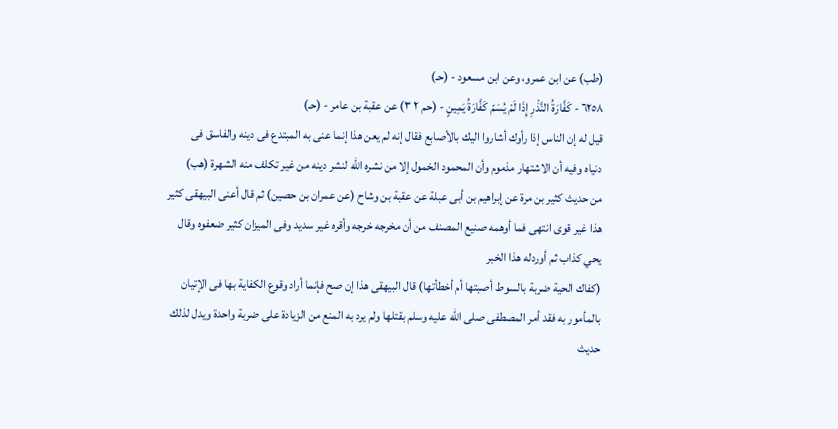(طب) عن ابن عمرو، وعن ابن مسعود - (حـ)
٦٢٥٨ - كَفَّارَةُ النَّذْرِ إِذَا لَمْ يُسَمّ كَفَّارَةُ يَمِينٍ - (حم ٢ ٣) عن عقبة بن عامر - (حـ)
قيل له إن الناس إذا رأوك أشاروا اليك بالأصابع فقال إنه لم يعن هذا إنما عنى به المبتدع فى دينه والفاسق فى
دنياه وفيه أن الاشتهار مذموم وأن المحمود الخمول إلا من نشره الله لنشر دينه من غير تكلف منه الشهرة (هب)
من حديث كثير بن مرة عن إبراهيم بن أبى عبلة عن عقبة بن وشاح (عن عمران بن حصين) ثم قال أعنى البيهقى كثير
هذا غير قوى انتهى فما أوهمه صنيع المصنف من أن مخرجه خرجه وأقره غير سديد وفى الميزان كثير ضعفوه وقال
يحي كذاب ثم أوردله هذا الخبر
(كفاك الحية ضربة بالسوط أصبتها أم أخطأتها) قال البيهقى هذا إن صح فإنما أراد وقوع الكفاية بها فى الإتيان
بالمأمور به فقد أمر المصطفى صلى الله عليه وسلم بقتلها ولم يرد به المنع من الزيادة على ضربة واحدة ويدل لذلك
حديث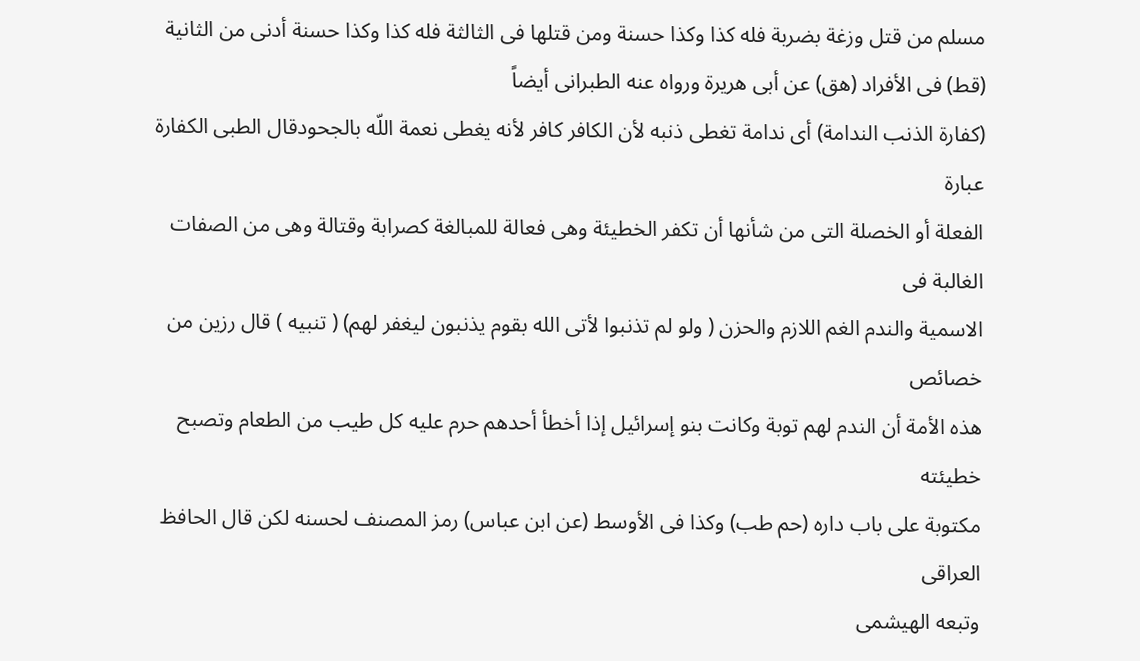مسلم من قتل وزغة بضربة فله كذا وكذا حسنة ومن قتلها فى الثالثة فله كذا وكذا حسنة أدنى من الثانية
(قط) فى الأفراد (هق) عن أبى هريرة ورواه عنه الطبرانى أيضاً
(كفارة الذنب الندامة) أى ندامة تغطى ذنبه لأن الكافر كافر لأنه يغطى نعمة اللّه بالجحودقال الطبى الكفارة عبارة
الفعلة أو الخصلة التى من شأنها أن تكفر الخطيئة وهى فعالة للمبالغة كصرابة وقتالة وهى من الصفات الغالبة فى
الاسمية والندم الغم اللازم والحزن ( ولو لم تذنبوا لأتى الله بقوم يذنبون ليغفر لهم) ( تنبيه ) قال رزين من خصائص
هذه الأمة أن الندم لهم توبة وكانت بنو إسرائيل إذا أخطأ أحدهم حرم عليه كل طيب من الطعام وتصبح خطيئته
مكتوبة على باب داره (حم طب) وكذا فى الأوسط (عن ابن عباس) رمز المصنف لحسنه لكن قال الحافظ العراقى
وتبعه الهيشمى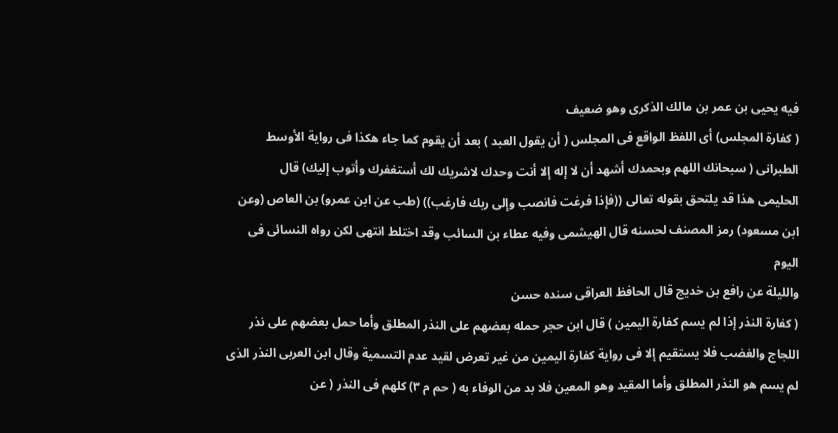فيه يحيى بن عمر بن مالك الذكرى وهو ضعيف
( كفارة المجلس) أى اللفظ الواقع فى المجلس ( أن يقول العبد ) بعد أن يقوم كما جاء هكذا فى رواية الأوسط
الطبرانى ( سبحانك اللهم وبحمدك أشهد أن لا إله إلا أنت وحدك لاشريك لك أستغفرك وأتوب إليك) قال
الحليمى هذا قد يلتحق بقوله تعالى ((فإذا فرغت فانصب وإلى ربك فارغب)) (طب عن ابن عمرو) بن العاص (وعن
ابن مسعود) رمز المصنف لحسنه قال الهيشمى وفيه عطاء بن السائب وقد اختلط انتهى لكن رواه النسائى فى اليوم
والليلة عن رافع بن خديج قال الحافظ العراقى سنده حسن
( كفارة النذر إذا لم يسم كفارة اليمين ) قال ابن حجر حمله بعضهم على النذر المطلق وأما حمل بعضهم على نذر
اللجاج والغضب فلا يستقيم إلا فى رواية كفارة اليمين من غير تعرض لقيد عدم التسمية وقال ابن العربى النذر الذى
لم يسم هو النذر المطلق وأما المقيد وهو المعين فلا بد من الوفاء به ( حم م ٣) كلهم فى النذر ( عن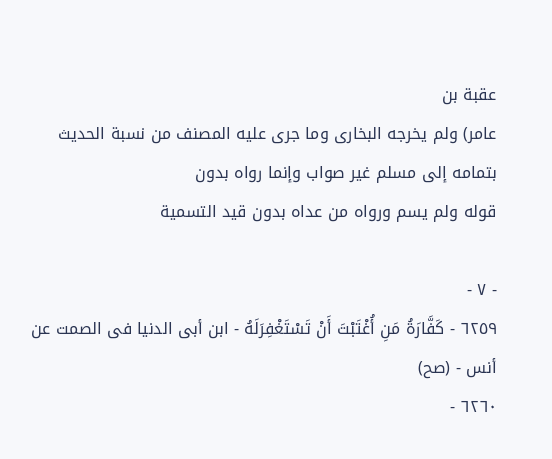عقبة بن
عامر) ولم يخرجه البخارى وما جرى عليه المصنف من نسبة الحديث بتمامه إلى مسلم غير صواب وإنما رواه بدون
قوله ولم يسم ورواه من عداه بدون قيد التسمية

- ٧ -
٦٢٥٩ - كَفَّارَةُ مَنِ أُغْتَبْتَ أَنْ تَسْتَغْفِرَلَهُ - ابن أبى الدنيا فى الصمت عن أنس - (صح)
٦٢٦٠ -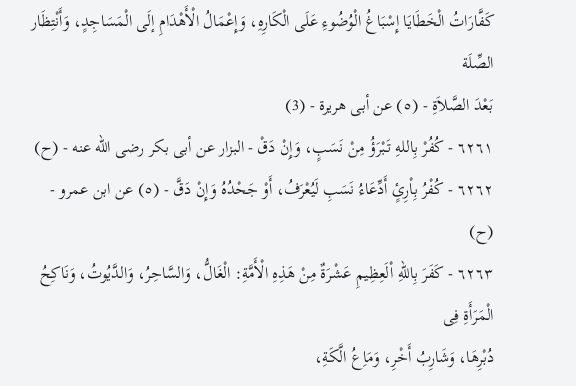كَفَّارَاتُ الْخَطَايَا إِسْبَاغُ الْوُضُوءِ عَلَى الْكَارِهِ، وَإِعْمَالُ الْأَهْدَامِ إلَى الْمَسَاجِدٍ، وَأَنْتِظَار الصِّلَة
بَعْدَ الصَّلاَةِ - (٥) عن أبى هريرة - (3)
٦٢٦١ - كُفُرْ بِاللهِ تَبْرَؤُ مِنْ نَسَبٍ، وَإِنْ دَقْ - البزار عن أبى بكر رضى الله عنه - (ح)
٦٢٦٢ - كُفْرُ بِاْرِئٍ أَدِّعَاءُ نَسَبِ لَيُعْرَفُ، أَوْ جَحْدُهُ وَإِنْ دَقَّ - (٥) عن ابن عمرو - (ح)
٦٢٦٣ - كَفَرَ بِاللّهِ اْلَعِظِيمِ عَشْرَةٌ مِنْ هَذِهِ الْأَمَّةِ: الْغَالُّ، وَالسَّاحِرُ، وَالدَّيُوتُ، وَنَاكِحُ الْمَرَأَةِ فِى
دُبْرِهَا، وَشَارِبُ أَخْرِ، وَمَاِعُ الَّكَةِ،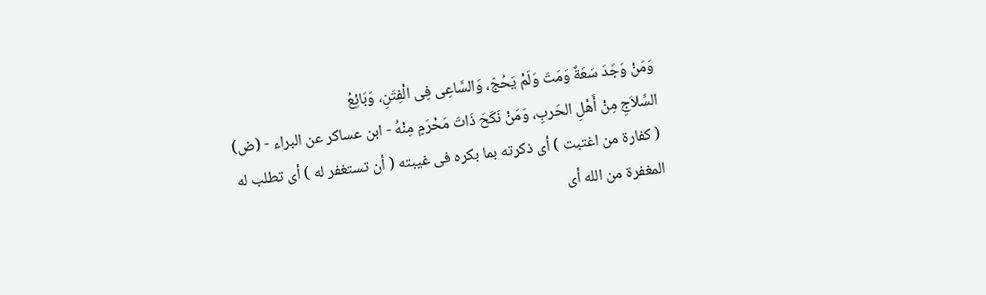وَمَنْ وَجَدَ سَعَةٌ وَمَتَ وَلَمْ يَحُجّ، وَالسَّاعِى فِى الْفِتَنِ، وَبَائِعُ
السَّلاَجِ مِنْ أَهْلِ الحَربِ، وَمَنْ نَكَحَ ذَاتَ مَحْرَمٍ مِنْهُ - ابن عساكر عن البراء - (ض)
( كفارة من اغتبت ) أى ذكرته بما بكره فى غيبته ( أن تستغفر له ) أى تطلب له المغفرة من الله أى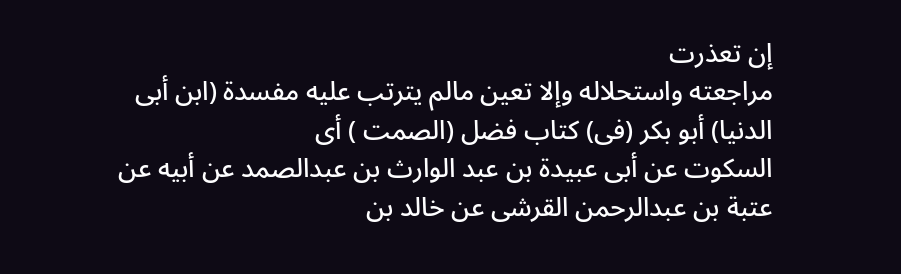إن تعذرت
مراجعته واستحلاله وإلا تعين مالم يترتب عليه مفسدة (ابن أبى الدنيا) أبو بكر (فى) كتاب فضل (الصمت ) أى
السكوت عن أبى عبيدة بن عبد الوارث بن عبدالصمد عن أبيه عن عتبة بن عبدالرحمن القرشى عن خالد بن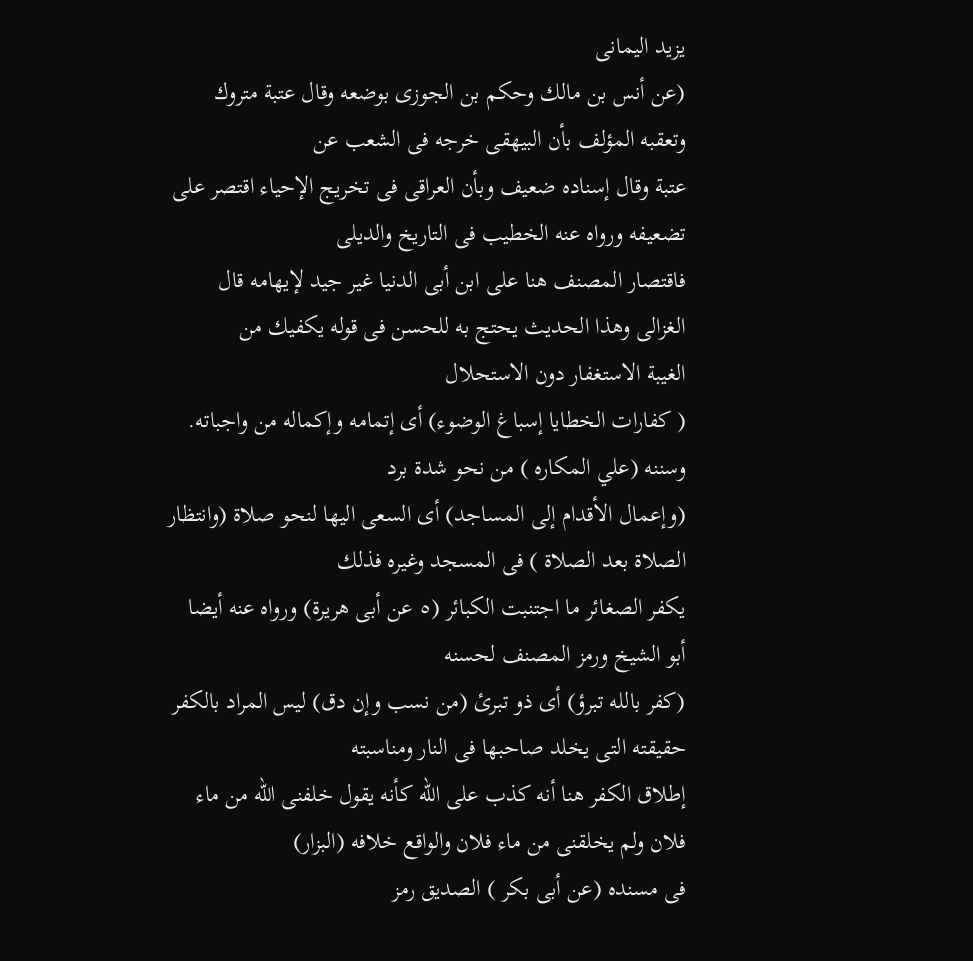يزيد اليمانى
(عن أنس بن مالك وحكم بن الجوزى بوضعه وقال عتبة متروك وتعقبه المؤلف بأن البيهقى خرجه فى الشعب عن
عتبة وقال إسناده ضعيف وبأن العراقى فى تخريج الإحياء اقتصر على تضعيفه ورواه عنه الخطيب فى التاريخ والديلى
فاقتصار المصنف هنا على ابن أبى الدنيا غير جيد لإيهامه قال الغزالى وهذا الحديث يحتج به للحسن فى قوله يكفيك من
الغيبة الاستغفار دون الاستحلال
( كفارات الخطايا إسباغ الوضوء) أى إتمامه وإكماله من واجباته. وسننه (علي المكاره ) من نحو شدة برد
(وإعمال الأقدام إلى المساجد) أى السعى اليها لنحو صلاة (وانتظار الصلاة بعد الصلاة ) فى المسجد وغيره فذلك
يكفر الصغائر ما اجتنبت الكبائر (٥ عن أبى هريرة) ورواه عنه أيضا أبو الشيخ ورمز المصنف لحسنه
(كفر بالله تبرؤ) أى ذو تبرئ (من نسب وإن دق) ليس المراد بالكفر حقيقته التى يخلد صاحبها فى النار ومناسبته
إطلاق الكفر هنا أنه كذب على الله كأنه يقول خلفنى الله من ماء فلان ولم يخلقنى من ماء فلان والواقع خلافه (البزار)
فى مسنده (عن أبى بكر ) الصديق رمز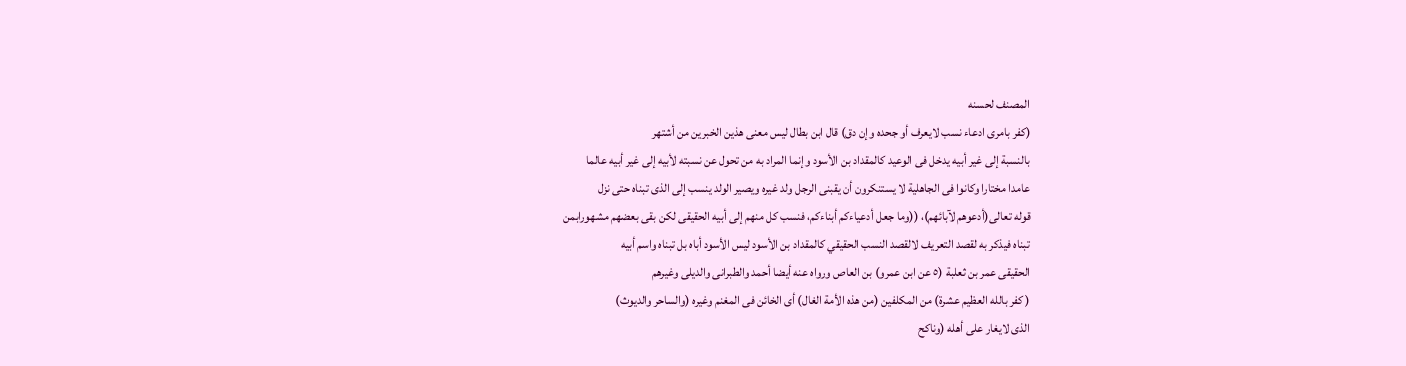المصنف لحسنه
(كفر بامرى ادعاء نسب لايعرف أو جحده وإن دق) قال ابن بطال ليس معنى هذين الخبرين من أشتهر
بالنسبة إلى غير أبيه يدخل فى الوعيد كالمقداد بن الأسود وإنما المراد به من تحول عن نسبته لأبيه إلى غير أبيه عالما
عامدا مختارا وكانوا فى الجاهلية لا يستنكرون أن يقبنى الرجل ولد غيره ويصير الولد ينسب إلى الذى تبناه حتى نزل
قوله تعالى(أدعوهم لآبائهم)، ((وما جعل أدعياءكم أبناءكم، فنسب كل منهم إلى أبيه الحقيقى لكن بقى بعضهم مشهورابمن
تبناه فيذكر به لقصد التعريف لالقصد النسب الحقيقي كالمقداد بن الأسود ليس الأسود أباه بل تبناه واسم أبيه
الحقيقى عمر بن ثعلبة (٥ عن ابن عمرو) بن العاص ورواه عنه أيضا أحمد والطبرانى والديلى وغيرهم
( كفر بالله العظيم عشرة) من المكلفين (من هذه الأمة الغال) أى الخائن فى المغنم وغيره (والساحر والديوث)
الذى لايغار على أهله (وناكح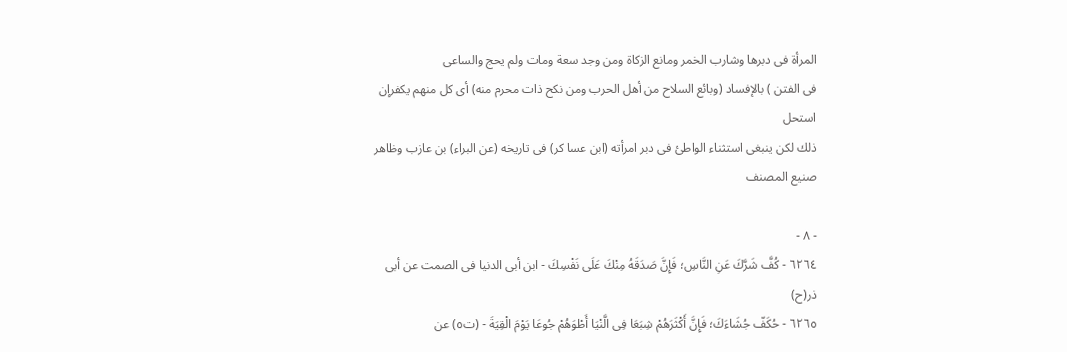المرأة فى دبرها وشارب الخمر ومانع الزكاة ومن وجد سعة ومات ولم يحج والساعى
فى الفتن ) بالإفساد (وبائع السلاح من أهل الحرب ومن نكح ذات محرم منه) أى كل منهم يكفرإن استحل
ذلك لكن ينبغى استثناء الواطئ فى دبر امرأته (ابن عسا كر) فى تاريخه (عن البراء) بن عازب وظاهر صنيع المصنف

- ٨ -
٦٢٦٤ - كُفَّ شَرَّكَ عَنِ النَّاسِ؛ فَإِنَّ صَدَقَهُ مِنْكَ عَلَى نَفْسِكَ - ابن أبى الدنيا فى الصمت عن أبى ذر(ح)
٦٢٦٥ - حُكَفّ جُشَاءَكَ؛ فَإِنَّ أَكْثَرَهُمْ شِبَعَا فِى الَّنْيَا أَطْوَهُمْ جُوعَا يَوْمَ الْقِيَةَ - (ت٥) عن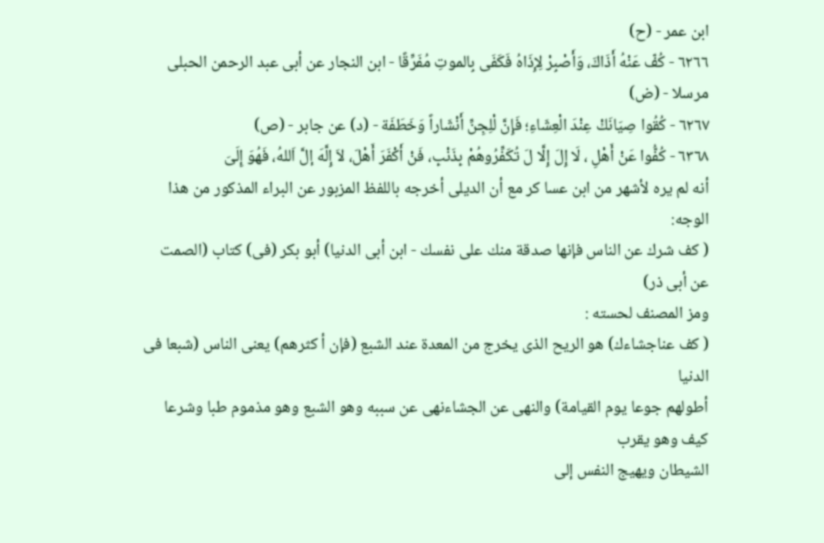ابن عمر - (ح)
٦٢٦٦ - كُفّ عَنْهُ أَذَاكَ، وَأَصْبِرْ لِإِذَاهُ فَكَفَى بِالموتِ مُفَرِّقًا - ابن النجار عن أبى عبد الرحمن الحبلى
مرسلا - (ض)
٦٢٦٧ - كُقُوا صِيَانَكْ عِنْدَ الْعِشَاءِ؛ فَإِنَّ لْلِجِنِّ أَنْشَاراً وَخَطَفَة - (د) عن جابر - (ص)
٦٣٦٨ - كُفُّوا عَنْ أَهْلِ ، لَا إِلَ إِلَّا لَ تُكَفِّرُوهُمْ بِذَنْبِ، فَنْ أَكْفَرَ أَهْلَ، لاَ إِلَّهَ إلَّ اَللهُ، فَهُوَ إِلَىَ
أنه لم يره لأشهر من ابن عسا كر مع أن الديلى أخرجه باللفظ المزبور عن البراء المذكور من هذا الوجه:
( كف شرك عن الناس فإنها صدقة منك على نفسك - ابن أبى الدنيا) أبو بكر (فى) كتاب (الصمت عن أبى ذر)
ومز المصنف لحسته :
( كف عناجشاءك) هو الريح الذى يخرج من المعدة عند الشبع (فإن أ كثرهم) يعنى الناس (شبعا فى الدنيا
أطولهم جوعا يوم القيامة) والنهى عن الجشاءنهى عن سببه وهو الشبع وهو مذموم طبا وشرعا كيف وهو يقرب
الشيطان ويهيج النفس إلى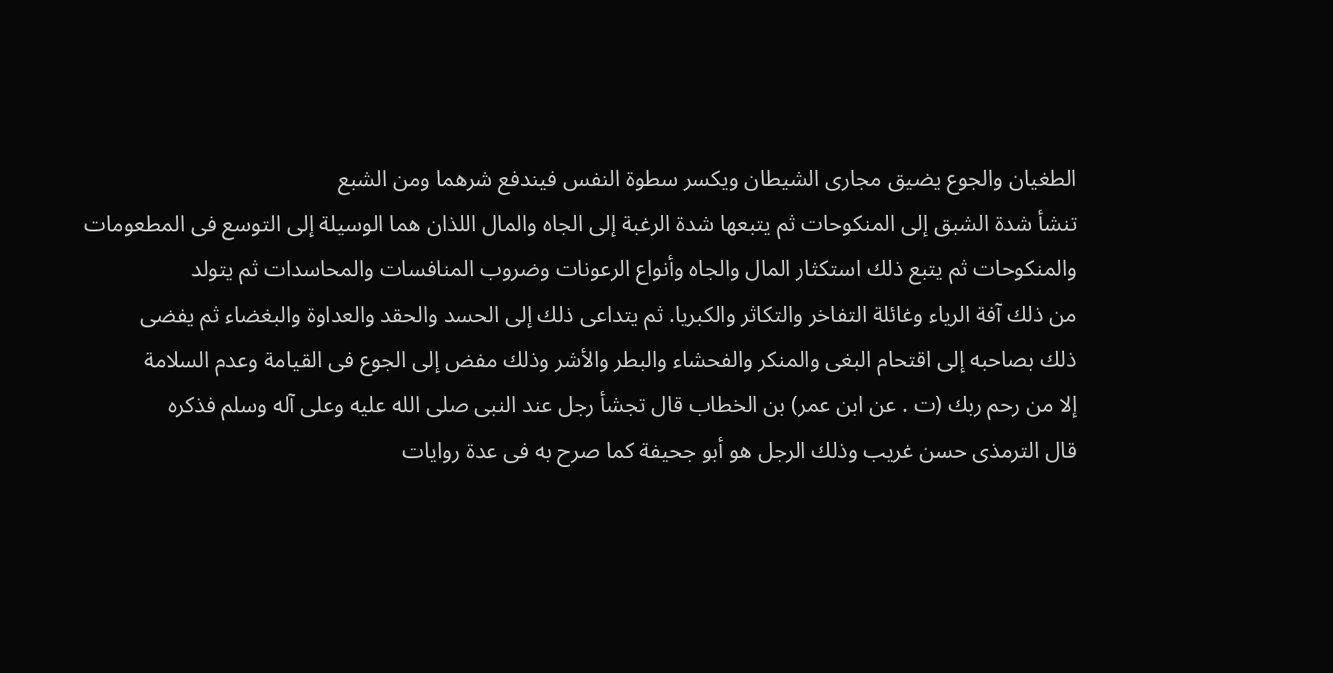الطغيان والجوع يضيق مجارى الشيطان ويكسر سطوة النفس فيندفع شرهما ومن الشبع
تنشأ شدة الشبق إلى المنكوحات ثم يتبعها شدة الرغبة إلى الجاه والمال اللذان هما الوسيلة إلى التوسع فى المطعومات
والمنكوحات ثم يتبع ذلك استكثار المال والجاه وأنواع الرعونات وضروب المنافسات والمحاسدات ثم يتولد
من ذلك آفة الرياء وغائلة التفاخر والتكاثر والكبريا. ثم يتداعى ذلك إلى الحسد والحقد والعداوة والبغضاء ثم يفضى
ذلك بصاحبه إلى اقتحام البغى والمنكر والفحشاء والبطر والأشر وذلك مفض إلى الجوع فى القيامة وعدم السلامة
إلا من رحم ربك (ت . عن ابن عمر) بن الخطاب قال تجشأ رجل عند النبى صلى الله عليه وعلى آله وسلم فذكره
قال الترمذى حسن غريب وذلك الرجل هو أبو جحيفة كما صرح به فى عدة روايات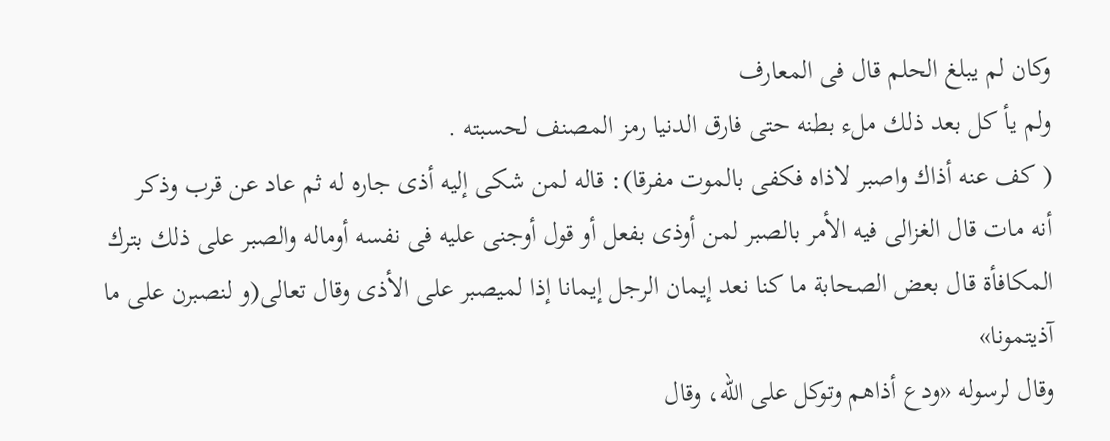وكان لم يبلغ الحلم قال فى المعارف
ولم يأ كل بعد ذلك ملء بطنه حتى فارق الدنيا رمز المصنف لحسبته .
( كف عنه أذاك واصبر لاذاه فكفى بالموت مفرقا): قاله لمن شكى إليه أذى جاره له ثم عاد عن قرب وذكر
أنه مات قال الغزالى فيه الأمر بالصبر لمن أوذى بفعل أو قول أوجنى عليه فى نفسه أوماله والصبر على ذلك بترك
المكافأة قال بعض الصحابة ما كنا نعد إيمان الرجل إيمانا إذا لميصبر على الأذى وقال تعالى(و لنصبرن على ما آذيتمونا»
وقال لرسوله «ودع أذاهم وتوكل على الله، وقال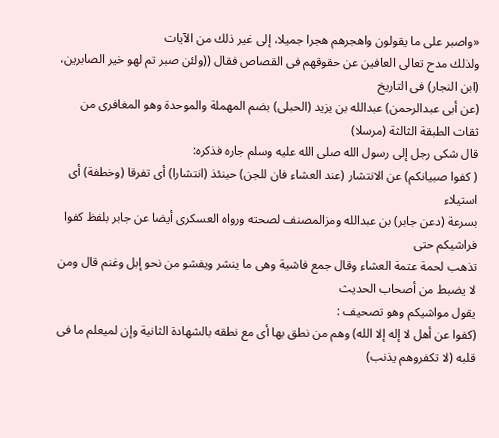«واصبر على ما يقولون واهجرهم هجرا جميلا، إلى غير ذلك من الآيات
ولذلك مدح تعالى العافين عن حقوقهم فى القصاص فقال ((ولئن صبر تم لهو خير الصابرين، (ابن النجار) فى التاريخ
(عن أبى عبدالرحمن) عبدالله بن يزيد (الحبلى) بضم المهملة والموحدة وهو المغافرى من ثقات الطبقة الثالثة (مرسلا)
قال شکی رجل إلى رسول الله صلى الله عليه وسلم جاره فذكره:
( كفوا صبيانكم) عن الانتشار (عند العشاء فان للجن) حينئذ (انتشارا) أى تفرقا (وخطفة) أى استيلاء
بسرعة (دعن جابر) بن عبدالله ومزالمصنف لصحته ورواه العسكرى أيضا عن جابر بلفظ كفوا فراشيكم حتى
تذهب لحمة عتمة العشاء وقال جمع فاشية وهى ما ينشر ويفشو من نحو إبل وغنم قال ومن لا يضبط من أصحاب الحديث
يقول مواشيكم وهو تصحيف :
(كفوا عن أهل لا إله إلا الله) وهم من نطق بها أى مع نطقه بالشهادة الثانية وإن لميعلم ما فى قلبه (لا تكفروهم يذنب)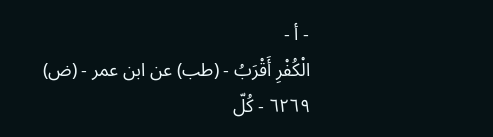- أ -
الْكُفْرِ أَقْرَبُ - (طب) عن ابن عمر - (ض)
٦٢٦٩ - كُلّ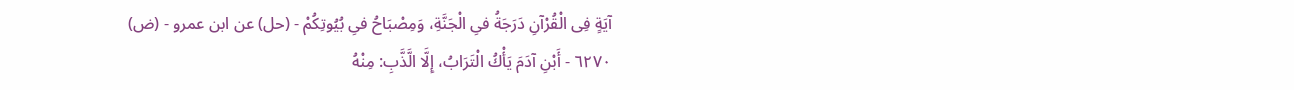آيَةٍ فِى الْقُرْآنِ دَرَجَةُ فىِ الْجَنَّةِ، وَمِصْبَاحُ فىِ بُيُوتِكُمْ - (حل) عن ابن عمرو - (ض)
٦٢٧٠ - أَبْنِ آدَمَ يَأْكُ الْتَرَابُ، إِلَّا الَّذَّبِ: مِنْهُ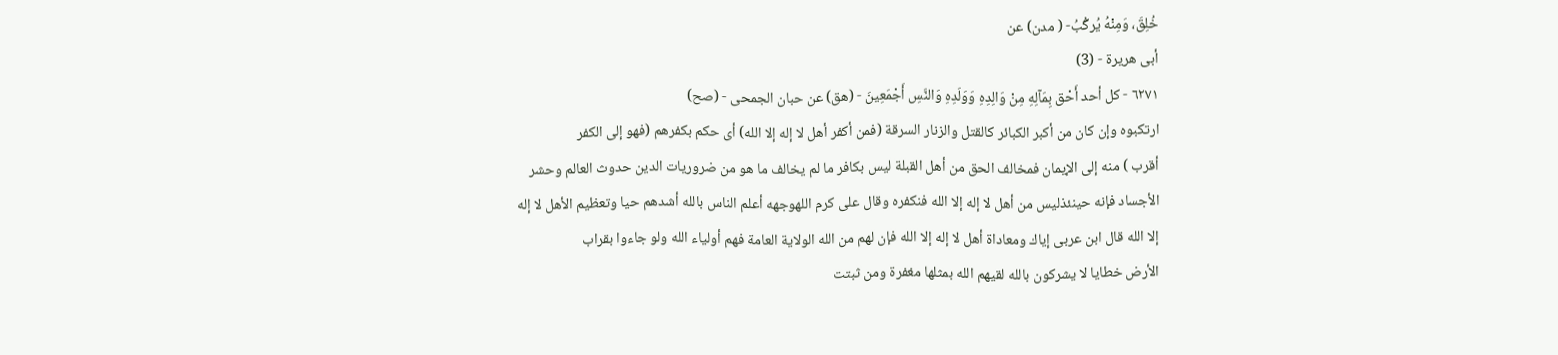خُلِقَ، وَمِنْهُ يُرگُبُ- ( مدن) عن
أبى هريرة - (3)
٦٢٧١ - كل أحد أَحْق بِمَآلِهِ مِنْ وَالِدِهِ وَوَلَدِهِ وَالنَّسِ أَجْمَعِينَ - (هق) عن حبان الجمحى - (صح)
ارتكبوه وإن كان من أكبر الكبائر كالقتل والزنار السرقة (فمن أكفر أهل لا إله إلا الله) أى حكم بكفرهم (فهو إلى الكفر
أقرب ) منه إلى الإيمان فمخالف الحق من أهل القبلة ليس بكافر ما لم يخالف ما هو من ضروريات الدين حدوث العالم وحشر
الأجساد فإنه حينئذليس من أهل لا إله إلا الله فنكفره وقال على كرم اللهوجهه أعلم الناس بالله أشدهم حيا وتعظيم الأهل لا إله
إلا الله قال ابن عربى إياك ومعاداة أهل لا إله إلا الله فإن لهم من الله الولاية العامة فهم أولياء الله ولو جاءوا بقراب
الأرض خطايا لا يشركون بالله لقيهم الله بمثلها مغفرة ومن ثبتت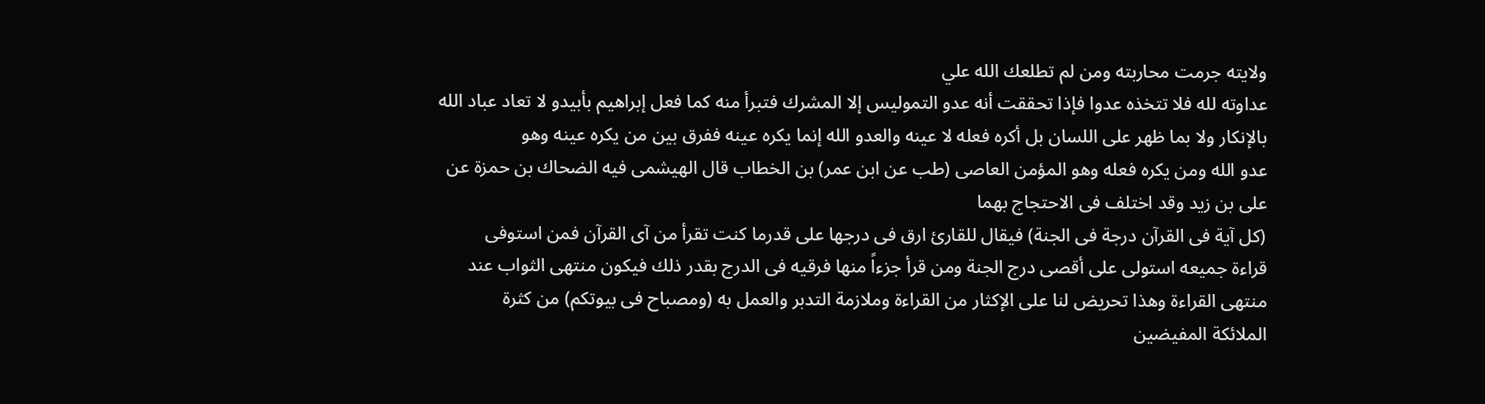ولايته جرمت محاربته ومن لم تطلعك الله علي
عداوته لله فلا تتخذه عدوا فإذا تحققت أنه عدو التموليس إلا المشرك فتبرأ منه كما فعل إبراهيم بأبيدو لا تعاد عباد الله
بالإنكار ولا بما ظهر على اللسان بل أكره فعله لا عينه والعدو الله إنما يكره عينه ففرق بين من يكره عينه وهو
عدو الله ومن يكره فعله وهو المؤمن العاصى (طب عن ابن عمر) بن الخطاب قال الهيشمى فيه الضحاك بن حمزة عن
على بن زيد وقد اختلف فى الاحتجاج بهما
(كل آية فى القرآن درجة فى الجنة) فيقال للقارئ ارق فى درجها على قدرما كنت تقرأ من آى القرآن فمن استوفى
قراءة جميعه استولى على أقصى درج الجنة ومن قرأ جزءاً منها فرقيه فى الدرج بقدر ذلك فيكون منتهى الثواب عند
منتهى القراءة وهذا تحريض لنا على الإكثار من القراءة وملازمة التدبر والعمل به (ومصباح فى بيوتكم) من كثرة
الملائكة المفيضين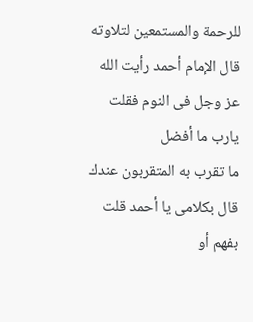للرحمة والمستمعين لتلاوته قال الإمام أحمد رأيت الله عز وجل فى النوم فقلت يارب ما أفضل
ما تقرب به المتقربون عندك قال بكلامى يا أحمد قلت بفهم أو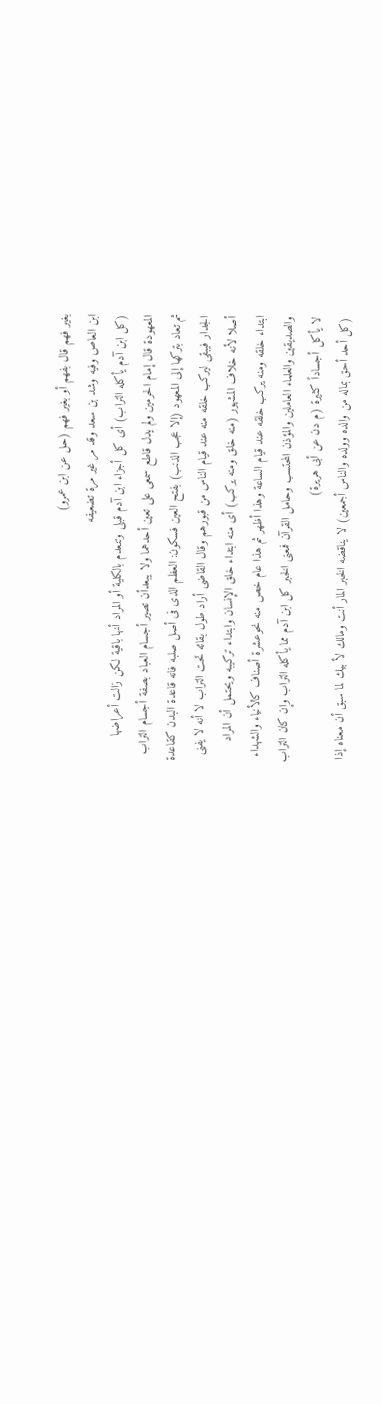بغير فهم قال بفهم أو بغير فهم (حل عن ابن عمرو)
ابن العاص وفيه وشد بن سعد وقد مر غير مرة تضعيفه
(كل ابن آدم يأكله التراب) أى كل أجزاء ابن آدم قبلى وتنعدم بالكلية أو المراد أنها باقية لكن زالت أعراضها
المعهودة قال إمام الحرمين ولم يدل قاطع سمعى على تعين أحدهما ولا يبعدأن تصير أجسام العباد بصفة أجسام التراب
ثم تعاد بتركها إلى المعهود (إلا عجب الذنب) بفتح العين فسكون: العظم الذى فى أصل صلبه فانه قاعدة البدن كقاعدة
الجدار فيبقى ليركب خلقه منه عند قيام الناس من قبورهم وقال القاضى أراد طول بقائه تحت التراب لا أنه لا يفنى
أصلا لأنه خلاف المشهور (منه خلق ومنه يركب) أى منه ابتداء خلق الإنسان وابتداء تركيبه ويحتمل أن المراد
ابتداء خلقه ومنه يركب خلقه عند قيام الساعة وهذا أظهر ثم هذا عام خص منه نحوعشرة أصناف كالأنياء والشهداء
والصديقين والعلماء العاملين والمؤذن المحتسب وحامل القرآن فمعنى الخبر كل ابن آدم مما يأكله التراب وإن كان التراب
لا يأكل أجساداً كثيرة (م دن عن أبى هريرة)
(كل أحد أحق بماله من والده وولده والناس أجمعين) لا يناقضه الخبر المار أنت ومالك لأ بيك لما سبق أن معناه إذا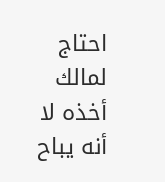احتاج لمالك أخذه لا أنه يباح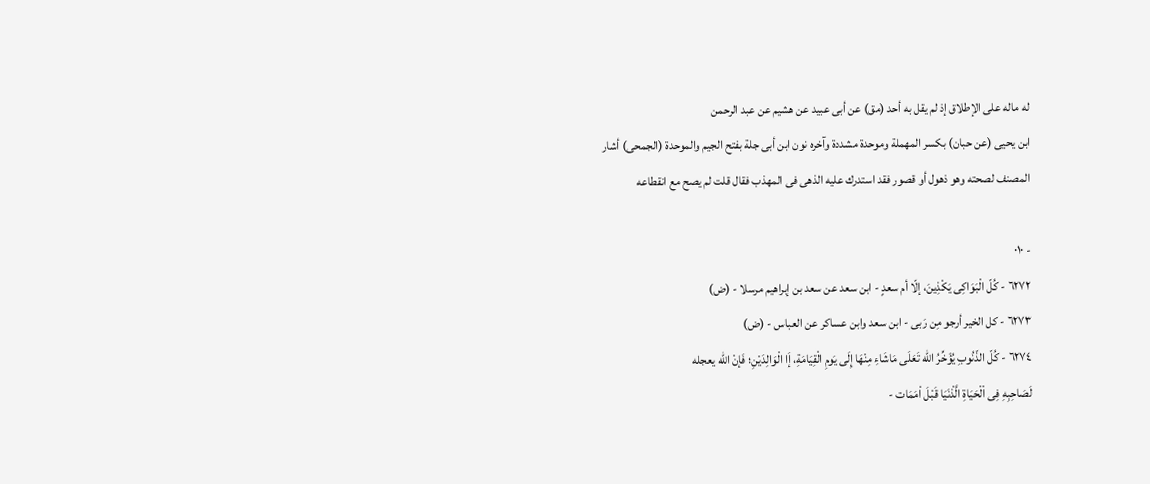له ماله على الإطلاق إذ لم يقل به أحد (مق) عن أبى عبيد عن هشيم عن عبد الرحمن
ابن يحيى (عن حبان) بكسر المهملة وموحدة مشددة وآخره نون ابن أبى جلة بفتح الجيم والموحدة (الجمحى) أشار
المصنف لصحته وهو ذهول أو قصور فقد استدرك عليه الذهى فى المهذب فقال قلت لم يصح مع انقطاعه

- ٠١٠
٦٢٧٢ - كُلّ الْبَوَاكِى يَكْذِينَ، إلّا أم سعدٍ - ابن سعد عن سعد بن إبراهيم مرسلا - (ض)
٦٢٧٣ - كل الخير أرجو مِن رَبى - ابن سعد وابن عساكر عن العباس - (ض)
٦٢٧٤ - كُلّ الذّنُوبِ يُؤَخِّرُ الله تَعَلَى مَاشَاءِ مِنْهَا إِلَى يَومِ الْقِيَامَةِ، إَا الْوَالِدَيْنِ؛ فَإنْ اللّه يعجله
لَصَاحِبِهِ فِى اْلْحَيَاةِ الَّذْنَيَا قَبْلَ اْمَمَات -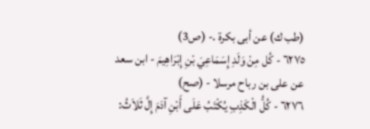(طب ك) عن أبى بكرة .- (ص3)
٦٢٧٥ - كُل مِنْ وَلَدِ إِسَمَاعِيَ بْنِ إِبْرَاهِيمَ - ابن سعد عن على بن رباح مرسلا - (صح)
٦٢٧٦ - كُلُّ الْكَذِبِ يُكْتَبُ عَلَى أَبْنِ آدَمَ إِلَّ ثَلاَثُ: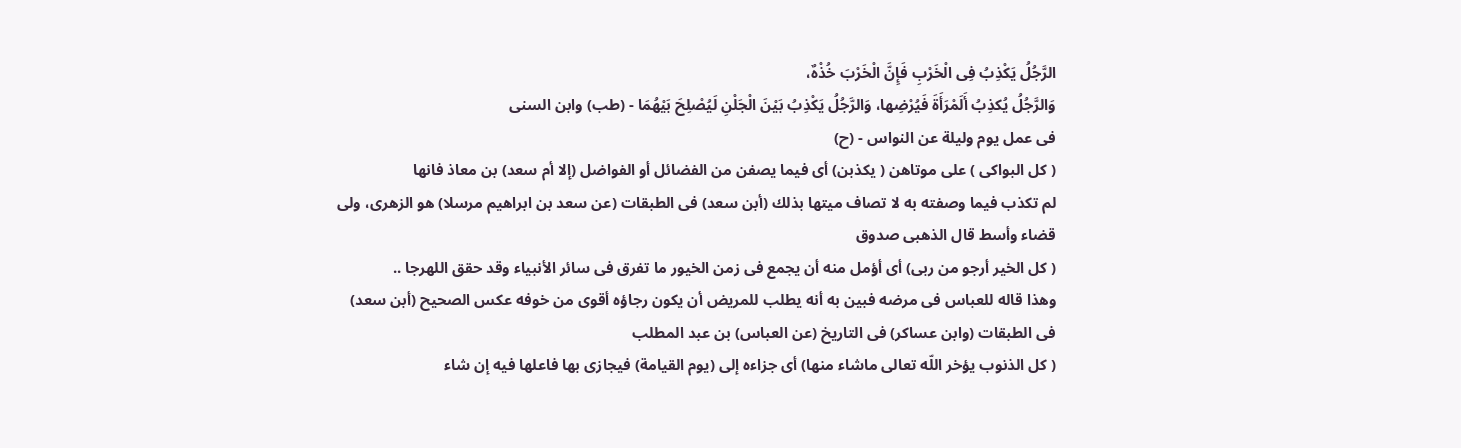الرَّجُلُ يَكْذِبُ فِى الْخَرْبِ فَإِنَّ الْخَرْبَ خُذْهٌ،
وَالرَّجُلُ يُكذِبُ أَلَمْرَأَةَ فَيُرْضِها، وَالرَّجُلُ يَكْذِبُ بَيْنَ الْجَلْنِ لَيُصْلِحَ بَيْهُمَا - (طب) وابن السنى
فى عمل يوم وليلة عن النواس - (ح)
( كل البواكى ) على موتاهن ( يكذبن) أى فيما يصفن من الفضائل أو الفواضل (إلا أم سعد) بن معاذ فانها
لم تكذب فيما وصفته به لا تصاف ميتها بذلك (أبن سعد) فى الطبقات (عن سعد بن ابراهيم مرسلا) هو الزهرى، ولى
قضاء وأسط قال الذهبى صدوق
( كل الخير أرجو من ربى) أى أؤمل منه أن يجمع فى زمن الخيور ما تفرق فى سائر الأنبياء وقد حقق اللهرجا ..
وهذا قاله للعباس فى مرضه فبين به أنه يطلب للمريض أن يكون رجاؤه أقوى من خوفه عكس الصحيح (أبن سعد)
فى الطبقات (وابن عساكر) فى التاريخ (عن العباس) بن عبد المطلب
( كل الذنوب يؤخر اللّه تعالى ماشاء منها) أى جزاءه إلى (يوم القيامة) فيجازى بها فاعلها فيه إن شاء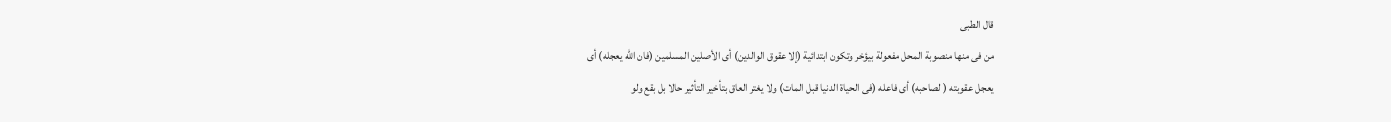قال الطبى
من فى منها منصوبة المحل مفعولة بيؤخر وتكون ابتدائية (إلا عقوق الوالدين) أى الأصلين المسلمين (فان الله يعجله) أى
يعجل عقوبته ( لصاحبه) أى فاعله (فى الحياة الدنيا قبل المات) ولا يغتر العاق بتأخير التأثير حالا بل بقع ولو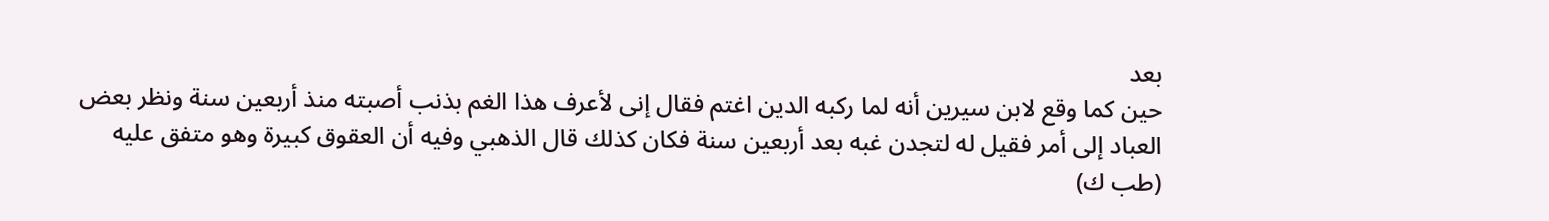بعد
حين كما وقع لابن سيرين أنه لما ركبه الدين اغتم فقال إنى لأعرف هذا الغم بذنب أصبته منذ أربعين سنة ونظر بعض
العباد إلى أمر فقيل له لتجدن غبه بعد أربعين سنة فكان كذلك قال الذهبي وفيه أن العقوق كبيرة وهو متفق عليه
(طب ك)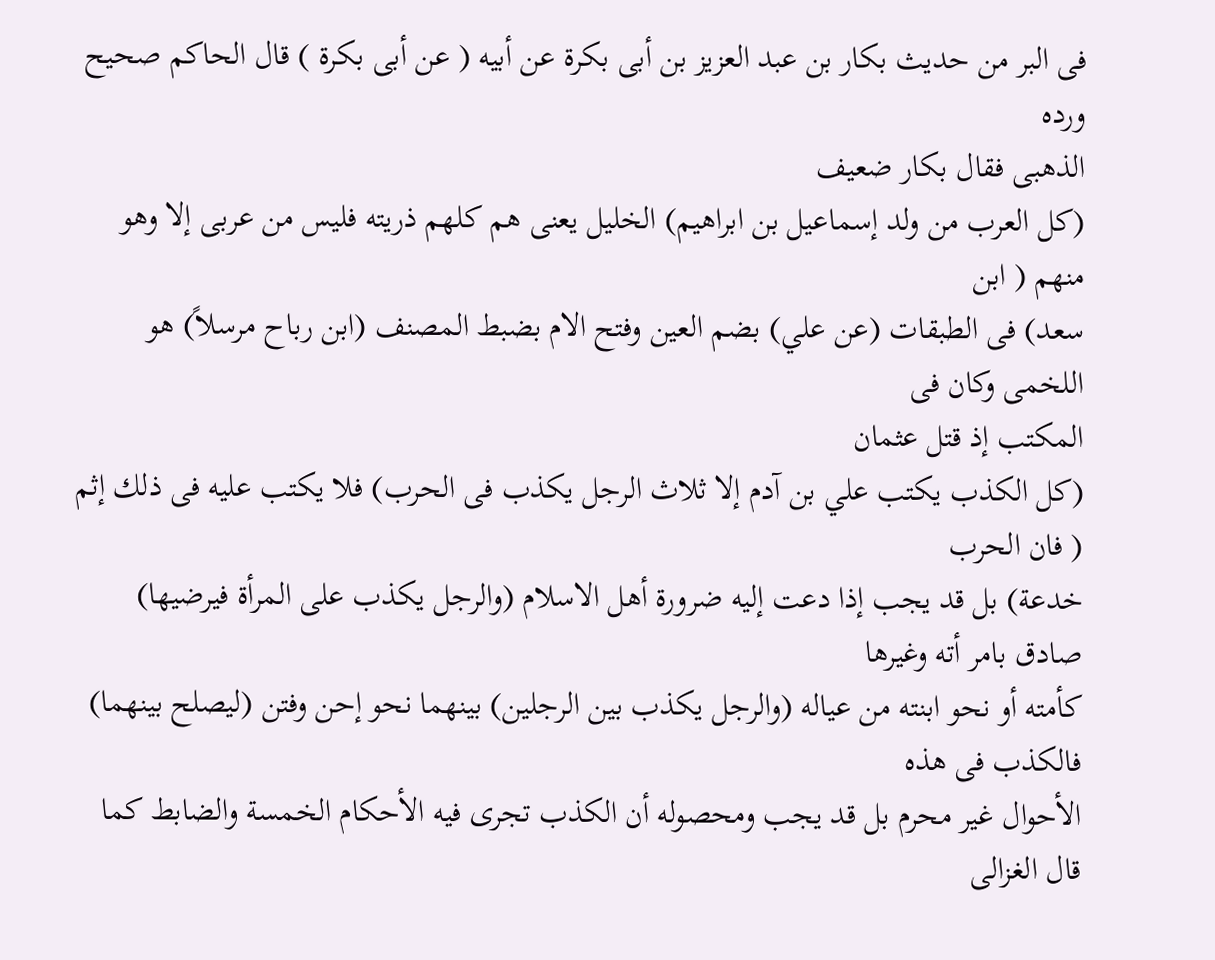فى البر من حديث بكار بن عبد العزيز بن أبى بكرة عن أبيه ( عن أبى بكرة ) قال الحاكم صحيح ورده
الذهبى فقال بكار ضعيف
(كل العرب من ولد إسماعيل بن ابراهيم) الخليل يعنى هم كلهم ذريته فليس من عربى إلا وهو منهم ( ابن
سعد) فى الطبقات (عن علي) بضم العين وفتح الام بضبط المصنف (ابن رباح مرسلاً) هو اللخمى وكان فى
المکتب إذ قتل عثمان
(كل الكذب يكتب علي بن آدم إلا ثلاث الرجل يكذب فى الحرب) فلا يكتب عليه فى ذلك إثم ( فان الحرب
خدعة) بل قد يجب إذا دعت إليه ضرورة أهل الاسلام (والرجل يكذب على المرأة فيرضيها) صادق بامر أته وغيرها
كأمته أو نحو ابنته من عياله (والرجل يكذب بين الرجلين) بينهما نحو إحن وفتن (ليصلح بينهما) فالكذب فى هذه
الأحوال غير محرم بل قد يجب ومحصوله أن الكذب تجرى فيه الأحكام الخمسة والضابط كما قال الغزالى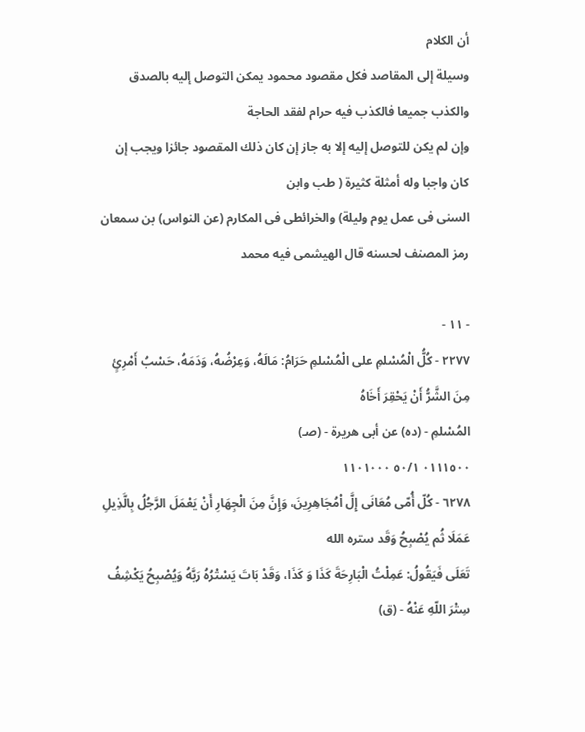أن الكلام
وسيلة إلى المقاصد فكل مقصود محمود يمكن التوصل إليه بالصدق والكذب جميعا فالكذب فيه حرام لفقد الحاجة
وإن لم يكن للتوصل إليه إلا به جاز إن كان ذلك المقصود جائزا ويجب إن كان واجبا وله أمثلة كثيرة ( طب وابن
السنى فى عمل يوم وليلة) والخرائطى فى المكارم (عن النواس) بن سمعان رمز المصنف لحسنه قال الهيشمى فيه محمد

- ١١ -
٢٢٧٧ - كُلُّ الْمُسْلمِ على الْمُسْلمِ حَرَامُ: مَالَهُ، وَعِرْضُهُ، وَدَمَهُ، حَسْبُ أَمْرِئٍ مِنَ الشَّرُّ أَنْ يَحْقِرَ أَخَاهُ
المُسْلمِ - (ده) عن أبى هريرة - (صـ)
٠١١١٥٠٠ ٥٠/١ ١١٠١٠٠٠
٦٢٧٨ - كُلّ أُمّى مُعَانَى إِلَّ اْمُجَاهِرِينَ، وَإِنَّ مِنَ الْجِهَارِ أَنْ يَعْمَلَ الرَّجُلُ بِالَّذِيلِ عَمَلَا ثُم يُصْبِحُ وَقَد ستره الله
تَعَلَى فَيَقُولُ: عَمِلْتُ الْبَارِحَةَ كَذَا وَ كَذَا، وَقَدْ بَاتَ يَسْتْرُهُ رَبَّهُ وَيُصْبِحُ يَكْشِفُ سِتْرَ اللّهِ عَنْهُ - (ق)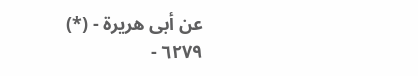عن أبى هريرة - (*)
٦٢٧٩ -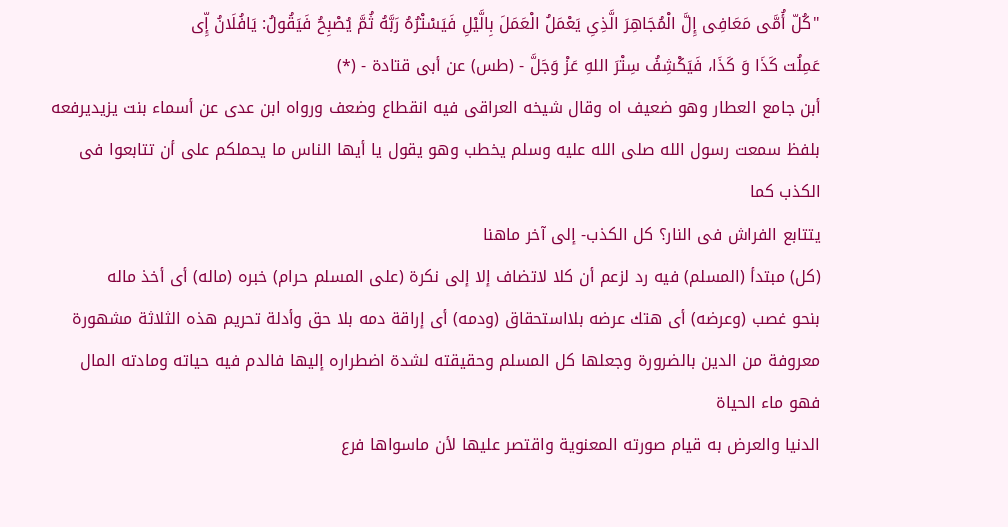"كُلّ أُمَّى مَعَافِى إِلَّ الْمُجَاهِرَ الَّذِىِ يَعْمَلُ الْعَمَلَ بِالَّيْلِ فَيَسْتْرُهُ رَبَّهُ ثُمَّ يُصْبِحُ فَيَقُولُ: يَافُلَانُ إِّى
عَمِلُت كَذَا وَ كَذَا، فَيَكْشِفُ سِتْرَ اللهِ عَزْ وَجَلَّ - (طس) عن أبى قتادة - (*)
أبن جامع العطار وهو ضعيف اه وقال شيخه العراقى فيه انقطاع وضعف ورواه ابن عدى عن أسماء بنت يزيديرفعه
بلفظ سمعت رسول الله صلى الله عليه وسلم يخطب وهو يقول يا أيها الناس ما يحملكم على أن تتابعوا فى الكذب كما
يتتابع الفراش فى النار؟ كل الكذب- إلى آخر ماهنا
(كل) مبتدأ (المسلم) فيه رد لزعم أن كلا لاتضاف إلا إلى نكرة (على المسلم حرام) خبره (ماله) أى أخذ ماله
بنحو غصب (وعرضه) أى هتك عرضه بلااستحقاق (ودمه) أى إراقة دمه بلا حق وأدلة تحريم هذه الثلاثة مشهورة
معروفة من الدين بالضرورة وجعلها كل المسلم وحقيقته لشدة اضطراره إليها فالدم فيه حياته ومادته المال فهو ماء الحياة
الدنيا والعرض به قيام صورته المعنوية واقتصر عليها لأن ماسواها فرع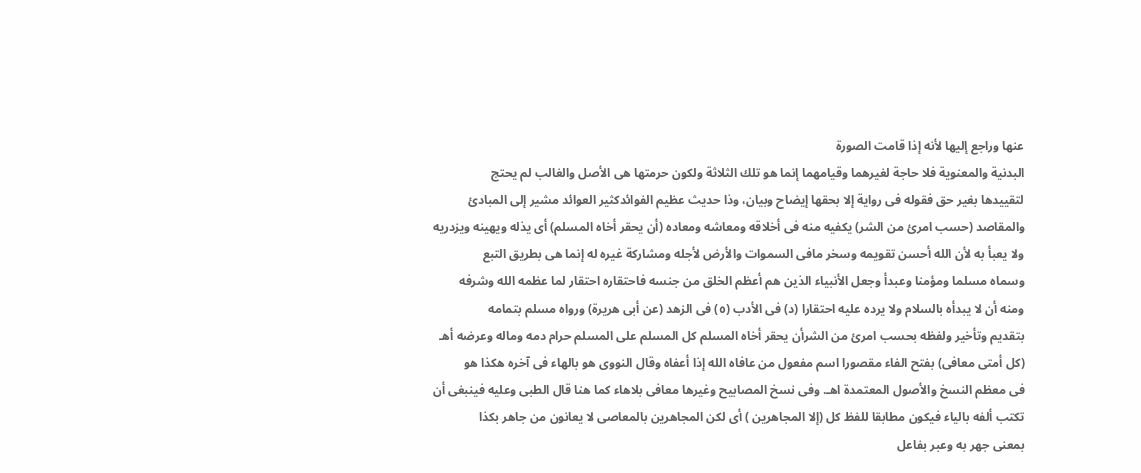عنها وراجع إليها لأنه إذا قامت الصورة
البدنية والمعنوية فلا حاجة لغيرهما وقيامهما إنما هو تلك الثلاثة ولكون حرمتها هى الأصل والغالب لم يحتج
لتقييدها بغير حق فقوله فى رواية إلا بحقها إيضاح وبيان، وذا حديث عظيم الفوائدكثير العوائد مشير إلى المبادئ
والمقاصد (حسب امرئ من الشر) يكفيه منه فى أخلاقه ومعاشه ومعاده (أن يحقر أخاه المسلم) أى يذله ويهينه ويزدريه
ولا يعبأ به لأن الله أحسن تقويمه وسخر مافى السموات والأرض لأجله ومشاركة غيره له إنما هى بطريق التبع
وسماه مسلما ومؤمنا وعبدأ وجعل الأنبياء الذين هم أعظم الخلق من جنسه فاحتقاره احتقار لما عظمه الله وشرفه
ومنه أن لا يبدأه بالسلام ولا يرده عليه احتقارا (د) فى الأدب (٥) فى الزهد (عن أبى هريرة) ورواه مسلم بتمامه
بتقديم وتأخير ولفظه بحسب امرئ من الشرأن يحقر أخاه المسلم كل المسلم على المسلم حرام دمه وماله وعرضه أهـ
(كل أمتى معافى) بفتح الفاء مقصورا اسم مفعول من عافاه الله إذا أعفاه وقال النووى هو بالهاء فى آخره هكذا هو
فى معظم النسخ والأصول المعتمدة اهـ. وفى نسخ المصابيح وغيرها معافى بلاهاء كما هنا قال الطبى وعليه فينبغى أن
تكتب ألفه بالياء فيكون مطابقا للفظ كل (إلا المجاهرين ) أى لكن المجاهرين بالمعاصى لا يعانون من جاهر بكذا
بمعنى جهر به وعبر بفاعل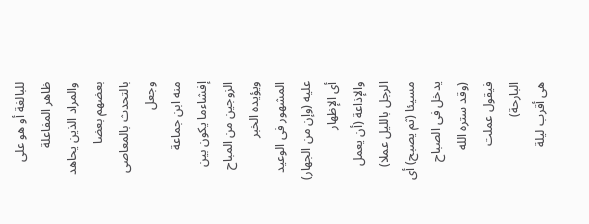للبالغة أو هو على ظاهر المفاعلة والمراد الذين يحاهد بعضهم بعضا بالتحدث بالمعاصى وجعل
منه ابن جماعة إفشاءما يكون بين الزوجين من المباح ويؤيده الخبر المشهور فى الوعيد عليه (وإن من الجهار) أى الإظهار
والإذاعة (أن يعمل الرجل بالليل عملا) مسيئا (ثم يصبح) أى يدخل فى الصباح (وقد ستره الله فيقول عملت البارحة)
هى أقرب ليلة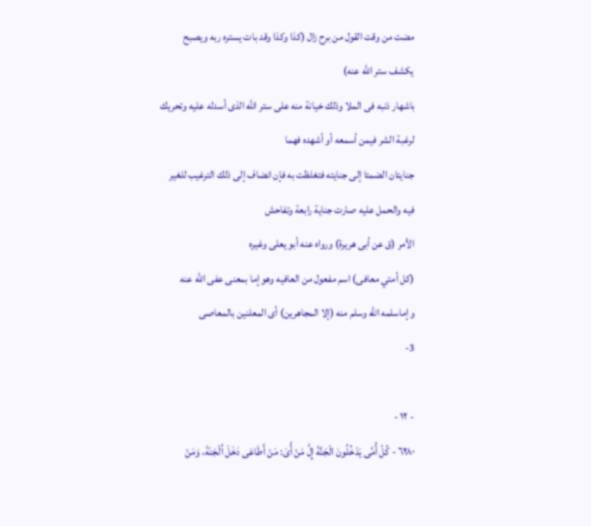مضت من وقت القول من برح زال (كذا وكذا وقد بات يستره ربه ويصبح يكشف ستر الله عنه)
باشهار ذنبه فى الملا وذلك خيانة منه على ستر الله الذى أسدله عليه وتحريك لرغبة الشر فيمن أسمعه أو أشهده فهما
جنايتان الضمتا إلى جنايته فتغلظت به فإن انضاف إلى ذلك الترغيب للغير فيه والحمل عليه صارت جناية رابعة وتفاحش
الأمر (ق عن أبى هريرة) ورواه عنه أبو يعلى وغيره
(كل أمتي معافى) اسم مفعول من العافيه وهو إما بمعنى عفى اللّه عنه وإماسلمه الله وسلم منه (إلا المجاهرين) أى المعلنين بالمعاصى
3-

- ١٢ -
٦٢٨٠ - كُلّ أُمَّى يَدْخُلُونَ الْجَنَّةَ إِلَّ مَنْ أَّىَ: مَنْ أَطَاعَى دَخَلَ اُلْجَنَةَ، وَمَنْ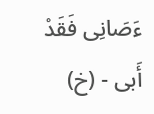ءَصَانِى فَقَدْ أَبى - (خ)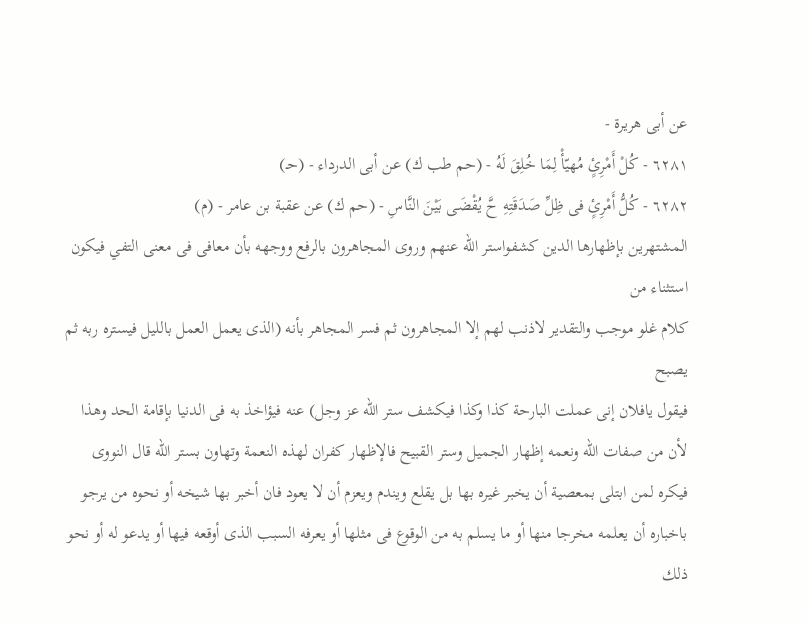عن أبى هريرة -
٦٢٨١ - كُلْ أَمْرِئٍ مُهيّأْ لِمَا خُلِقَ لَهُ - (حم طب ك) عن أبى الدرداء - (حـ)
٦٢٨٢ - كُلُّ أَمْرِئٍ فى ظِلِّ صَدَقَتِهِ حَّ يُقْضَى بَيْنَ النَّاسِ - (حم ك) عن عقبة بن عامر - (م)
المشتهرين بإظهارها الدين كشفواستر الله عنهم وروى المجاهرون بالرفع ووجهه بأن معافى فى معنى التفي فيكون استثناء من
كلام غلو موجب والتقدير لاذنب لهم إلا المجاهرون ثم فسر المجاهر بأنه (الذى يعمل العمل بالليل فيستره ربه ثم يصبح
فيقول يافلان إنى عملت البارحة كذا وكذا فيكشف ستر الله عز وجل) عنه فيؤاخذ به فى الدنيا بإقامة الحد وهذا
لأن من صفات الله ونعمه إظهار الجميل وستر القبيح فالإظهار كفران لهذه النعمة وتهاون بستر الله قال النووى
فيكره لمن ابتلى بمعصية أن يخبر غيره بها بل يقلع ويندم ويعزم أن لا يعود فان أخبر بها شيخه أو نحوه من يرجو
باخباره أن يعلمه مخرجا منها أو ما يسلم به من الوقوع فى مثلها أو يعرفه السبب الذى أوقعه فيها أو يدعو له أو نحو
ذلك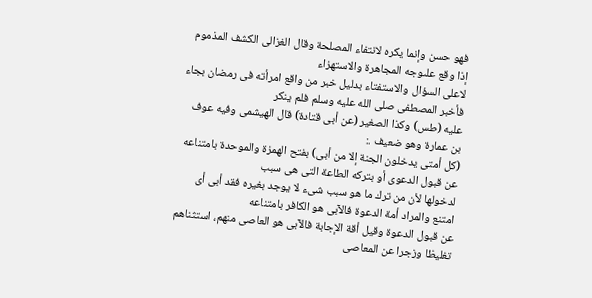فهو حسن وإنما يكره لانتفاء المصلحة وقال الغزالى الكشف المذموم إذا وقع علىوجه المجاهرة والاستهزاء
لاعلى السؤال والاستفتاء بدليل خبر من واقع امرأته فى رمضان بجاء فأخبر المصطفى صلى الله عليه وسلم فلم ينكر
عليه (طس) وكذا الصغير (عن أبى قتادة) قال الهيشمى وفيه عوف بن عمارة وهو ضعيف .:
(كل أمتى يدخلون الجنة إلا من أبى) بفتح الهمزة والموحدة بامتناعه عن قبول الدعوى أو بتركه الطاعة التى هى سبب
لدخولها لأن من ترك ما هو سبب شىء لا يوجد بغيره فقد أبى أى امتنع والمراد أمة الدعوة فالآبى هو الكافر بامتناعه
عن قبول الدعوة وقيل أقة الإجابة فالآبى هو العاصى منهم، استثناهم تغليظا وزجرا عن المعاصى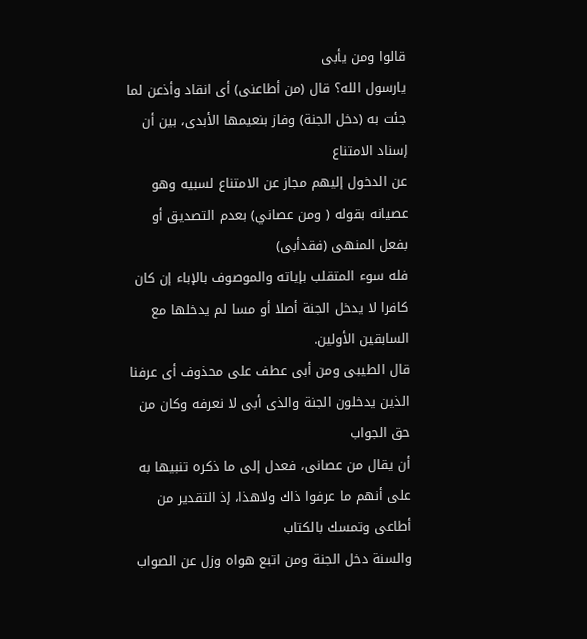قالوا ومن يأبى
يارسول الله؟ قال (من أطاعنى) أى انقاد وأذعن لما جئت به (دخل الجنة) وفاز بنعيمها الأبدى، بين أن إسناد الامتناع
عن الدخول إليهم مجاز عن الامتناع لسبيه وهو عصيانه بقوله ( ومن عصاني) بعدم التصديق أو بفعل المنهى (فقدأبى)
فله سوء المتقلب بإياته والموصوف بالإباء إن كان كافرا لا يدخل الجنة أصلا أو مسا لم يدخلها مع السابقين الأولين.
قال الطيبى ومن أبى عطف على محذوف أى عرفنا الذين يدخلون الجنة والذى أبى لا نعرفه وكان من حق الجواب
أن يقال من عصانى، فعدل إلى ما ذكره تنبيها به على أنهم ما عرفوا ذاك ولاهذا، إذ التقدير من أطاعى وتمسك بالكتاب
والسنة دخل الجنة ومن اتبع هواه وزل عن الصواب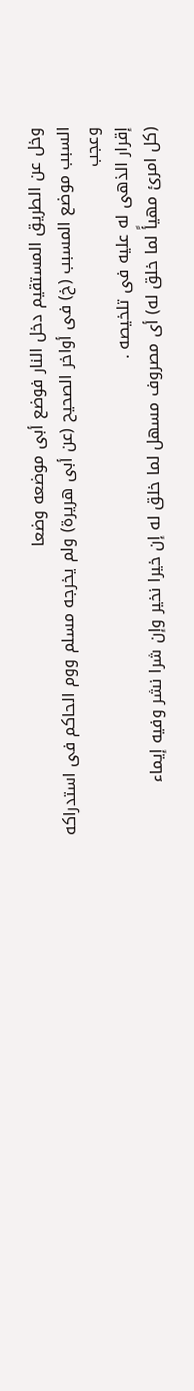وخل عن الطريق المستقيم دخل النار فوضع أبى موضعه وضعا
السبب موضع المسبب (خ) فى أواخر الصحيح (عن أبى هريرة) ولم يخرجه مسلم ووم الحاكم فى استدراكه وعجب
إقرار الذهى له عليه فى تلخيصه .
(كل امرئ مهيأً لما خلق له) أى مصروف مسهل لما خلق له إن خيرا نخير وإن شرا نشر وفيه إيماء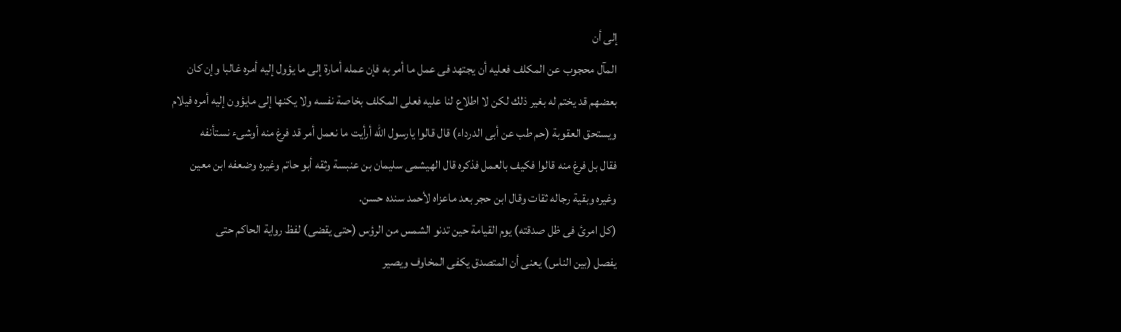إلى أن
المآل محجوب عن المكلف فعليه أن يجتهد فى عمل ما أمر به فإن عمله أمارة إلى ما يؤول إليه أمره غالبا وإن كان
بعضهم قد يختم له بغير ذلك لكن لا اطلاع لنا عليه فعلى المكلف بخاصة نفسه ولا يكنها إلى مايؤون إليه أمره فيلام
ويستحق العقوبة (حم طب عن أبى الدرداء) قال قالوا يارسول الله أرأيت ما نعمل أمر قد فرغ منه أوشىء نستأنفه
فقال بل فرغ منه قالوا فكيف بالعمل فذكره قال الهيشمى سليمان بن عنبسة وثقه أبو حاتم وغيره وضعفه ابن معين
وغيره وبقية رجاله ثقات وقال ابن حجر بعد ماعزاه لأحمد سنده حسن.
(كل امرئ فى ظل صدقته) يوم القيامة حين تدنو الشمس من الرؤس (حتى يقضى) لفظ رواية الحاكم حتى
يفصل (بين الناس) يعنى أن المتصدق يكفى المخاوف ويصير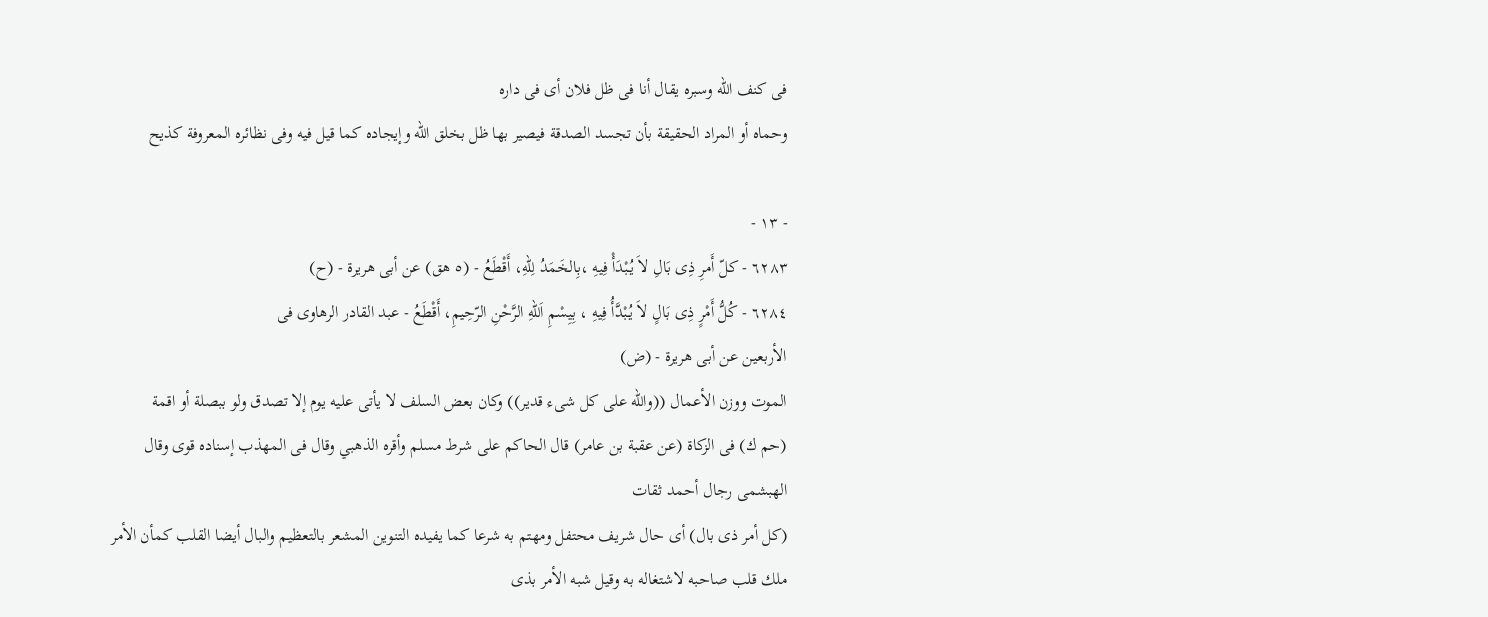فى كنف اللّه وسبره يقال أنا فى ظل فلان أى فى داره
وحماه أو المراد الحقيقة بأن تجسد الصدقة فيصير بها ظل بخلق الله وإيجاده كما قيل فيه وفى نظائره المعروفة كذيح

- ١٣ -
٦٢٨٣ - كلّ أَمرِ ذِى بَالِ لاَ يُبْدَأْ فِيهِ ،بِالخَمَدُ لِلّهِ، أَقْطَعُ - (٥ هق) عن أبى هريرة - (ح)
٦٢٨٤ - كُلُّ أَمْرٍ ذِى بَالٍ لاَ يُبْدَّأُ فِيهِ ، بِيِسْمِ اَللهِ الرَّحْنِ الرّحِيمِ، أَقْطَعُ - عبد القادر الرهاوى فى
الأربعين عن أبى هريرة - (ض)
الموت ووزن الأعمال ((والله على كل شىء قدير)) وكان بعض السلف لا يأتى عليه يوم إلا تصدق ولو ببصلة أو اقمة
(حم ك) فى الزكاة (عن عقبة بن عامر) قال الحاكم على شرط مسلم وأقره الذهبي وقال فى المهذب إسناده قوى وقال
الهبشمى رجال أحمد ثقات
(كل أمر ذى بال) أى حال شريف محتفل ومهتم به شرعا كما يفيده التنوين المشعر بالتعظيم والبال أيضا القلب كمأن الأمر
ملك قلب صاحبه لاشتغاله به وقيل شبه الأمر بذى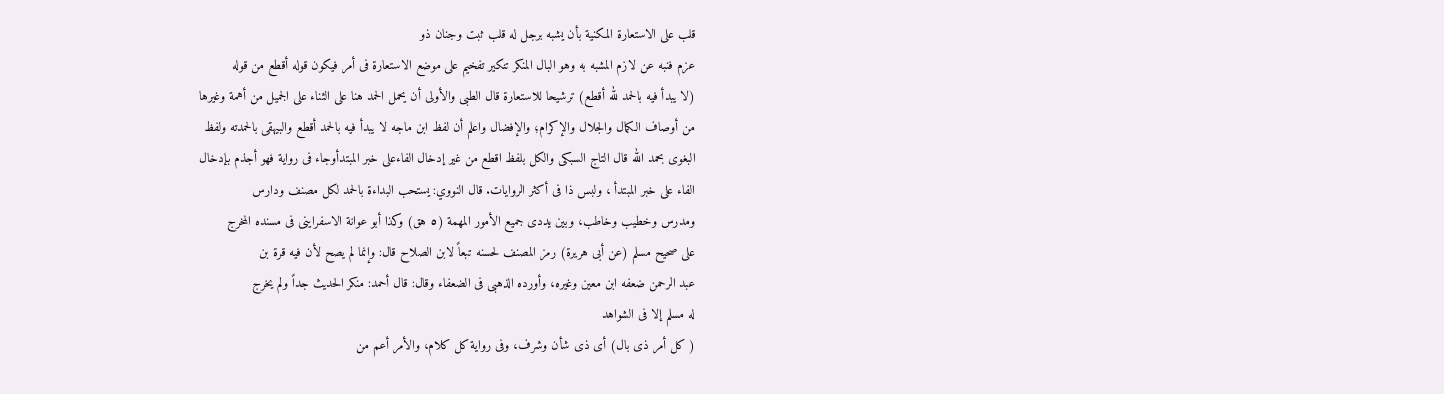قلب على الاستعارة المكنية بأن يشبه برجل له قلب ثبت وجنان ذو
عزم فنبه عن لازم المشبه به وهو البال المنكر تنكير تفخيم على موضع الاستعارة فى أمر فيكون قوله أقطع من قوله
(لا يبدأ فيه بالحمد لله أقطع) ترشيحا للاستعارة قال الطبى والأولى أن يحمل الحمد هنا على الثناء على الجميل من أهمة وغيرها
من أوصاف الكمال والجلال والإكرام؛ والإفضال واعلم أن لفظ ابن ماجه لا يبدأ فيه بالحمد أقطع والبيهقى بالحمدته ولفظ
البغوى بحمد الله قال التاج السبكى والكل بلفظ اقطع من غير إدخال الفاءعلى خبر المبتدأوجاء فى رواية فهو أجذم بإدخال
الفاء على خبر المبتدأ ، ولبس ذا فى أكثر الروايات. قال النووي: يستحب البداءة بالحمد لكل مصنف ودارس
ومدرس وخطيب وخاطب، وبين يددى جميع الأمور المهمة (٥ هق) وكذا أبو عوانة الاسفراينى فى مسنده المخرج
على صحيح مسلم (عن أبى هريرة) رمز المصنف لحسنه تبعاً لابن الصلاح قال: وإنما لم يصح لأن فيه قرة بن
عبد الرحمن ضعفه ابن معين وغيره، وأورده الذهبى فى الضعفاء وقال: قال أحمد: منكر الحديث جداً ولم يخرج
له مسلم إلا فى الشواهد
( كل أمر ذى بال) أى ذى شأن وشرف، وفى رواية كل كلام، والأمر أعم من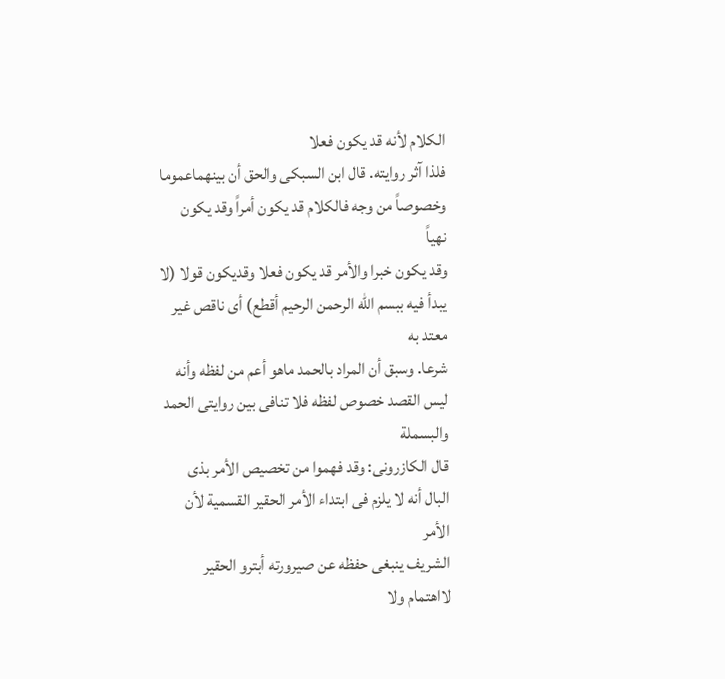الكلام لأنه قد يكون فعلا
فلذا آثر روايته. قال ابن السبكى والحق أن بينهماعموما وخصوصاً من وجه فالكلام قد يكون أمراً وقد يكون نهياً
وقد يكون خبرا والأمر قد يكون فعلا وقديكون قولا (لا يبدأ فيه ببسم الله الرحمن الرحيم أقطع) أى ناقص غير معتد به
شرعا. وسبق أن المراد بالحمد ماهو أعم من لفظه وأنه ليس القصد خصوص لفظه فلا تنافى بين روايتى الحمد والبسملة
قال الكازرونى: وقد فهموا من تخصيص الأمر بذى البال أنه لا يلزم فى ابتداء الأمر الحقير القسمية لأن الأمر
الشريف ينبغى حفظه عن صيرورته أبترو الحقير لااهتمام ولا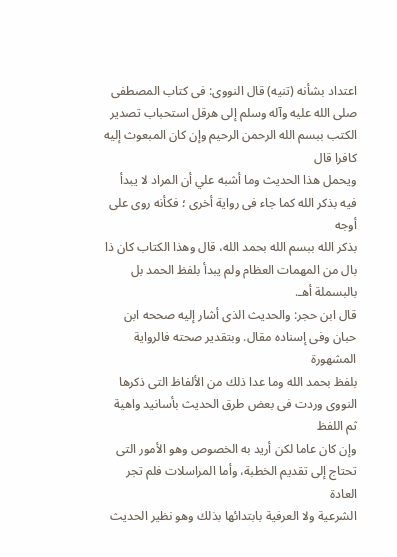اعتداد بشأنه (تنيه) قال النووى: فى كتاب المصطفى
صلى الله عليه وآله وسلم إلى هرقل استحباب تصدير الكتب ببسم الله الرحمن الرحيم وإن كان المبعوث إليه كافرا قال
ويحمل هذا الحديث وما أشبه علي أن المراد لا يبدأ فيه بذكر الله كما جاء فى رواية أخرى ؛ فكأنه روى على أوجه
بذكر الله ببسم الله بحمد الله، قال وهذا الكتاب كان ذا بال من المهمات العظام ولم يبدأ بلفظ الحمد بل بالبسملة أهـ.
قال ابن حجر: والحديث الذى أشار إليه صححه ابن حبان وفى إسناده مقال. وبتقدير صحته فالرواية المشهورة
بلفظ بحمد الله وما عدا ذلك من الألفاظ التى ذكرها النووى وردت فى بعض طرق الحديث بأسانيد واهية ثم اللفظ
وإن كان عاما لكن أريد به الخصوص وهو الأمور التى تحتاج إلى تقديم الخطبة، وأما المراسلات فلم تجر العادة
الشرعية ولا العرفية بابتدائها بذلك وهو نظير الحديث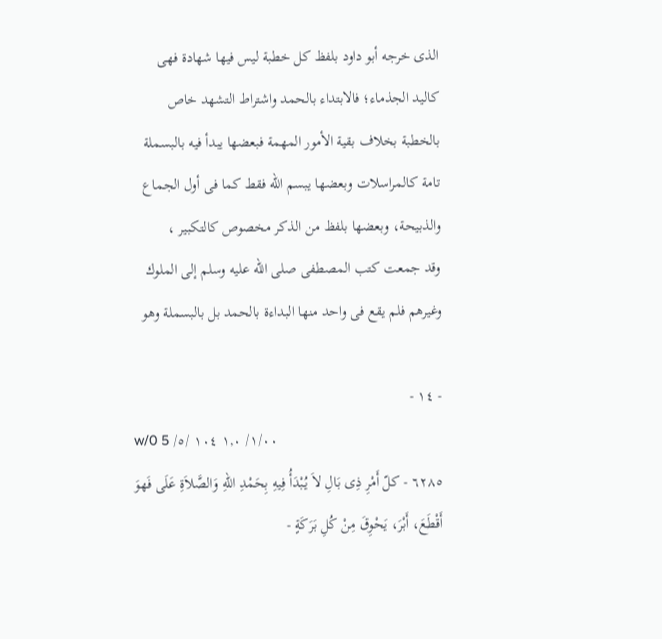الذى خرجه أبو داود بلفظ كل خطبة ليس فيها شهادة فهى
كاليد الجذماء؛ فالابتداء بالحمد واشتراط التشهد خاص بالخطبة بخلاف بقية الأمور المهمة فبعضها يبدأ فيه بالبسملة
تامة كالمراسلات وبعضها يبسم الله فقط كما فى أول الجماع والذبيحة، وبعضها بلفظ من الذكر مخصوص كالتكبير ،
وقد جمعت كتب المصطفى صلى الله عليه وسلم إلى الملوك وغيرهم فلم يقع فى واحد منها البداءة بالحمد بل بالبسملة وهو

- ١٤ -
w/0 5 /١/٠٠/ ١,٠ ١٠٤ /٥
٦٢٨٥ - كلّ أَمْرِ ذِى بَالِ لاَ يُبْدَأُ فِيهِ بِحَمْدِ اللهِ وَالصَّلاَةِ عَلَى فَهوَ أَقْطَعَ، أَبْرَ، يَحْوِقَ مِنْ كُلِ بَرَكَةٍ -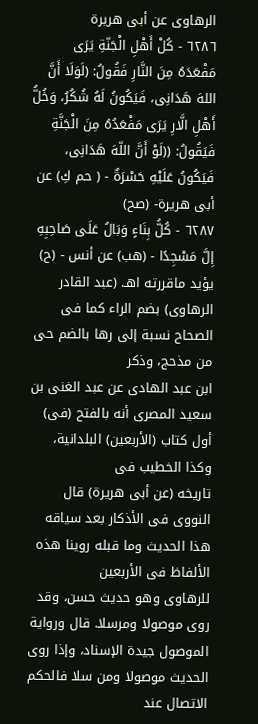الرهاوى عن أبى هريرة
٦٢٨٦ - كُلْ أَهْلِ الْجَنّةِ يَرَى مَفْعَدَهُ مِنَ النَّارِ فَقُولُ: (لَوَلَا أَنَّ اللهَ هَدَانِى، فَيَكُونُ لَهُ شُكُرُ، وَخُلُّ
أَهْلِ الَّارِ يَرَى مَفْعَدُهُ مِنَ الْجَنَّةِ فَيَقُولُ: ((لَوْ أَنَّ اللّهَ هَدَانِى، فَيَكُونُ عَلَيْهِ حَسْرَةٌ - ( حم كِ) عن
أبى هريرة- (صح)
٦٢٨٧ - كُلُّ بِنَاءٍ وَبَالُ عَلَى صَاحِبِهِ إِلَّ مَسْجِدًا - (هب) عن أنس - (ح)
يؤيد ماقررته اهـ. (عبد القادر الرهاوى) بضم الراء كما فى الصحاح نسبة إلى رها بالضم حى من مذحج، وذكر
ابن عبد الهادى عن عبد الغنى بن سعيد المصرى أنه بالفتح (فى) أول كتاب (الأربعين) البلدانية، وكذا الخطيب فى
تاريخه (عن أبى هريرة) قال النووى فى الأذكار بعد سياقه هذا الحديث وما قبله روينا هذه الألفاظ فى الأربعين
للرهاوى وهو حديث حسن، وقد روى موصولا ومرسلا. قال ورواية الموصول جيدة الإسناد، وإذا روى
الحديث موصولا ومن سلا فالحكم الاتصال عند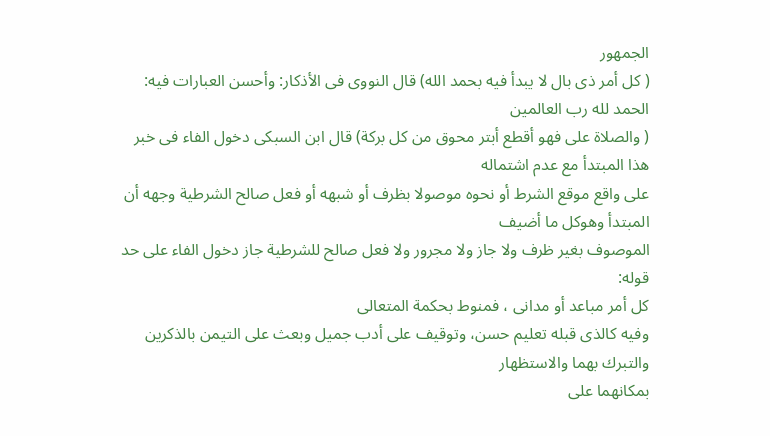الجمهور
( كل أمر ذى بال لا يبدأ فيه بحمد الله) قال النووى فى الأذكار: وأحسن العبارات فيه: الحمد لله رب العالمين
( والصلاة على فهو أقطع أبتر محوق من كل بركة) قال ابن السبكى دخول الفاء فى خبر هذا المبتدأ مع عدم اشتماله
على واقع موقع الشرط أو نحوه موصولا بظرف أو شبهه أو فعل صالح الشرطية وجهه أن المبتدأ وهوكل ما أضيف
الموصوف بغير ظرف ولا جاز ولا مجرور ولا فعل صالح للشرطية جاز دخول الفاء على حد قوله:
كل أمر مباعد أو مدانى ، فمنوط بحكمة المتعالى
وفيه كالذى قبله تعليم حسن، وتوقيف على أدب جميل وبعث على التيمن بالذكرين والتبرك بهما والاستظهار
بمكانهما على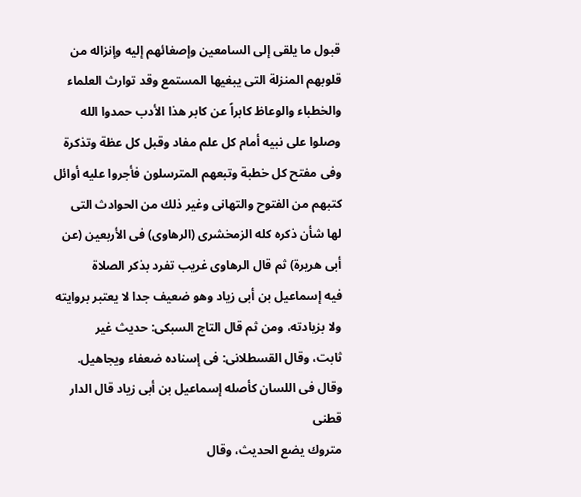قبول ما يلقى إلى السامعين وإصغائهم إليه وإنزاله من قلوبهم المنزلة التى يبغيها المستمع وقد توارث العلماء
والخطباء والوعاظ كابراً عن كابر هذا الأدب حمدوا الله وصلوا على نبيه أمام كل علم مفاد وقبل كل عظة وتذكرة
وفى مفتح كل خطبة وتبعهم المترسلون فأجروا عليه أوائل كتبهم من الفتوح والتهانى وغير ذلك من الحوادث التى
لها شأن ذكره كله الزمخشرى (الرهاوى) فى الأربعين (عن أبى هريرة) ثم قال الرهاوى غريب تفرد بذكر الصلاة
فيه إسماعيل بن أبى زياد وهو ضعيف جدا لا يعتبر بروايته ولا بزيادته، ومن ثم قال التاج السبكى: حديث غير
ثابت، وقال القسطلانى: فى إسناده ضعفاء ويجاهيل. وقال فى اللسان كأصله إسماعيل بن أبى زياد قال الدار قطنى
متروك يضع الحديث، وقال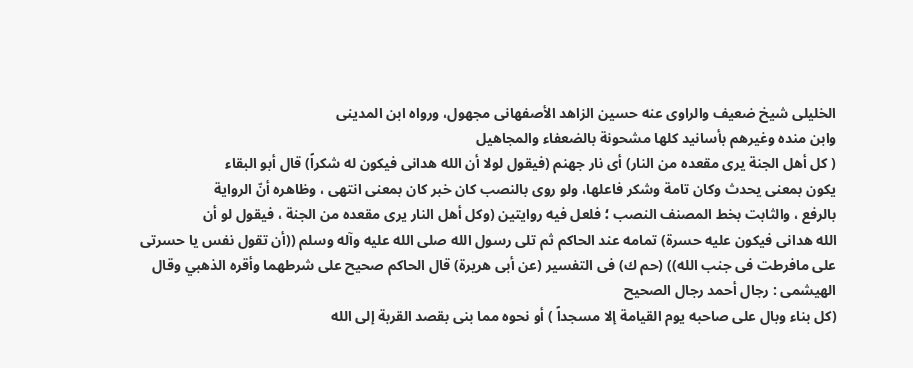الخليلى شيخ ضعيف والراوى عنه حسين الزاهد الأصفهانى مجهول، ورواه ابن المدينى
وابن منده وغيرهم بأسانيد كلها مشحونة بالضعفاء والمجاهيل
( كل أهل الجنة يرى مقعده من النار) أى نار جهنم (فيقول لولا أن الله هدانى فيكون له شكراً) قال أبو البقاء
يكون بمعنى يحدث وكان تامة وشكر فاعلها، ولو روى بالنصب كان خبر كان بمعنى انتهى ، وظاهره أنّ الرواية
بالرفع ، والثابت بخط المصنف النصب ؛ فلعل فيه روايتين (وكل أهل النار يرى مقعده من الجنة ، فيقول لو أن
الله هدانى فيكون عليه حسرة) تمامه عند الحاكم ثم تلى رسول الله صلى الله عليه وآله وسلم ((أن تقول نفس يا حسرتى
على مافرطت فى جنب الله)) (حم ك) فى التفسير (عن أبى هريرة) قال الحاكم صحيح على شرطهما وأقره الذهبي وقال
الهيشمى : رجال أحمد رجال الصحيح
(كل بناء وبال على صاحبه يوم القيامة إلا مسجداً ) أو نحوه مما بنى بقصد القربة إلى الله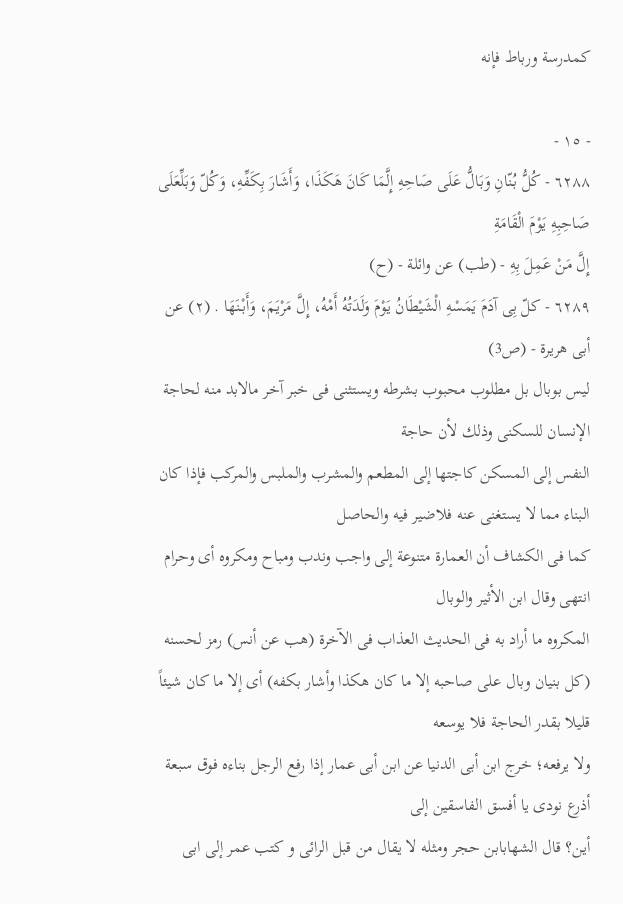كمدرسة ورباط فإنه

- ١٥ -
٦٢٨٨ - كُلُّ بُنّانِ وَبَالُّ عَلَى صَاحِهِ إِلَّمَا كَانَ هَكَذَا، وَأَشَارَ بِكَفِّهِ، وَكُلّ وَبَلِّعَلَى صَاحِبِهِ يَوْمَ الْقَامَةِ
إِلَّ مَنْ عَمِلَ بِهِ - (طب) عن وائلة - (ح)
٦٢٨٩ - كلّ بِى آدَمَ يَمَسْهِ الْشَيْطَانُ يَوْمَ وَلَدَتُهُ أَمْهُ، إِلَّ مَرْيَمَ، وَأَبْنَهَا . (٢) عن أبى هريرة - (ص3)
ليس بوبال بل مطلوب محبوب بشرطه ويستثنى فى خبر آخر مالابد منه لحاجة الإنسان للسكنى وذلك لأن حاجة
النفس إلى المسكن كاجتها إلى المطعم والمشرب والملبس والمركب فإذا كان البناء مما لا يستغنى عنه فلاضير فيه والحاصل
كما فى الكشاف أن العمارة متنوعة إلى واجب وندب ومباح ومكروه أى وحرام انتهى وقال ابن الأثير والوبال
المكروه ما أراد به فى الحديث العذاب فى الآخرة (هب عن أنس) رمز لحسنه
(كل بنيان وبال على صاحبه إلا ما كان هكذا وأشار بكفه) أى إلا ما كان شيئاً قليلا بقدر الحاجة فلا يوسعه
ولا يرفعه؛ خرج ابن أبى الدنيا عن ابن أبى عمار إذا رفع الرجل بناءه فوق سبعة أذرع نودى يا أفسق الفاسقين إلى
أین؟ قال الشهابابن حجر ومثله لا يقال من قبل الرائی و کتب عمر إلی ابی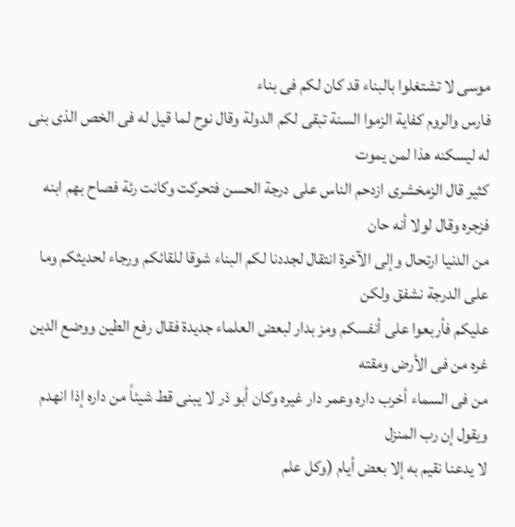موسی لا تشتغلوا بالبناء قد كان لكم فى بناء
فارس والروم كفاية الزموا السنة تبقى لكم الدولة وقال نوح لما قيل له فى الخص الذى بنى له ليسكنه هذا لمن يموت
كثير قال الزمخشرى ازدحم الناس على درجة الحسن فتحركت وكانت رئة فصاح بهم ابنه فزجره وقال لولا أنه حان
من الدنيا ارتحال وإلى الآخرة انتقال لجددنا لكم البناء شوقا للقائكم ورجاء لحديثكم وما على الدرجة نشفق ولكن
عليكم فأربعوا على أنفسكم ومز بدار لبعض العلماء جديدة فقال رفع الطين ووضع الدين غره من فى الأرض ومقته
من فى السماء أخرب داره وعمر دار غيره وكان أبو ذر لا يبنى قط شيئاً من داره إذا انهدم ويقول إن رب المنزل
لا يدعنا نقيم به إلا بعض أيام (وكل علم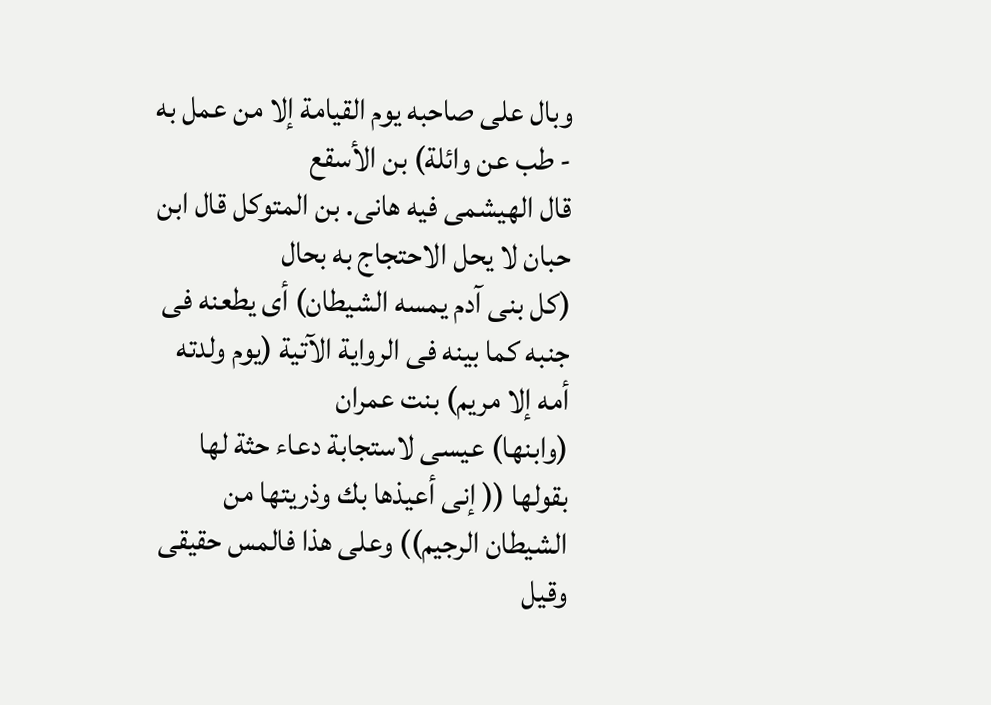وبال على صاحبه يوم القيامة إلا من عمل به - طب عن وائلة) بن الأسقع
قال الهيشمى فيه هانى. بن المتوكل قال ابن حبان لا يحل الاحتجاج به بحال
(كل بنى آدم يمسه الشيطان) أى يطعنه فى جنبه كما بينه فى الرواية الآتية (يوم ولدته أمه إلا مريم) بنت عمران
(وابنها) عيسى لاستجابة دعاء حثة لها بقولها (( إنى أعيذها بك وذريتها من الشيطان الرجيم)) وعلى هذا فالمس حقيقى
وقيل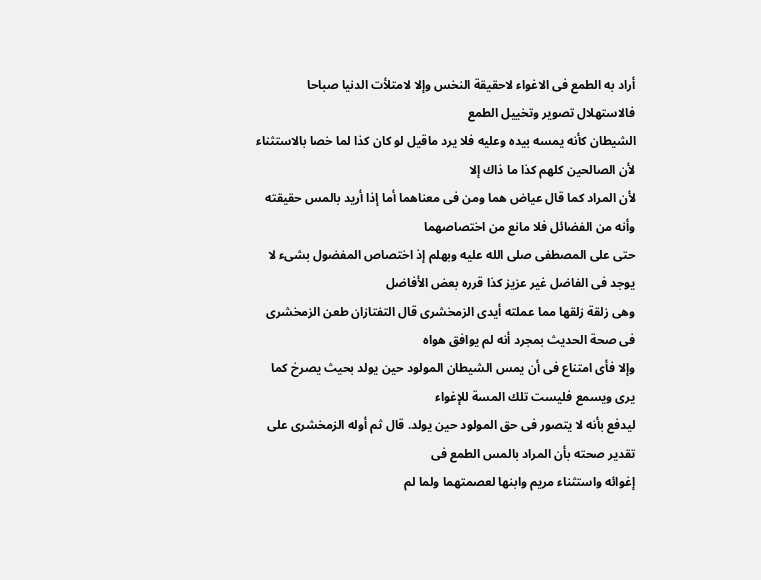أراد به الطمع فى الاغواء لاحقيقة النخس وإلا لامتلأت الدنيا صباحا فالاستهلال تصوير وتخييل الطمع
الشيطان كأنه يمسه بيده وعليه فلا يرد ماقيل لو كان كذا لما خصا بالاستثناء لأن الصالحين كلهم كذا ما ذاك إلا
لأن المراد كما قال عياض هما ومن فى معناهما أما إذا أريد بالمس حقيقته وأنه من الفضائل فلا مانع من اختصاصهما
حتى على المصطفى صلى الله عليه وبهلم إذ اختصاص المفضول بشىء لا يوجد فى الفاضل غير عزيز كذا قرره بعض الأفاضل
وهى زلقة زلقها مما عملته أيدى الزمخشرى قال التفتازان طعن الزمخشرى فى صحة الحديث بمجرد أنه لم يوافق هواه
وإلا فأى امتناع فى أن يمس الشيطان المولود حين يولد بحيث يصرخ كما يرى ويسمع فليست تلك المسة للإغواء
ليدفع بأنه لا يتصور فى حق المولود حين يولد. قال ثم أوله الزمخشرى على تقدير صحته بأن المراد بالمس الطمع فى
إغوائه واستثناء مريم وابنها لعصمتهما ولما لم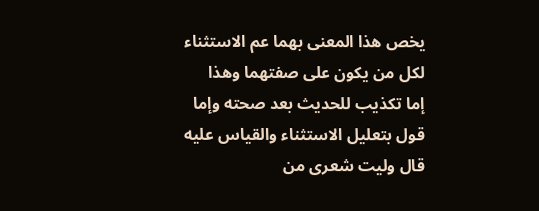يخص هذا المعنى بهما عم الاستثناء لكل من يكون على صفتهما وهذا
إما تكذيب للحديث بعد صحته وإما قول بتعليل الاستثناء والقياس عليه قال وليت شعرى من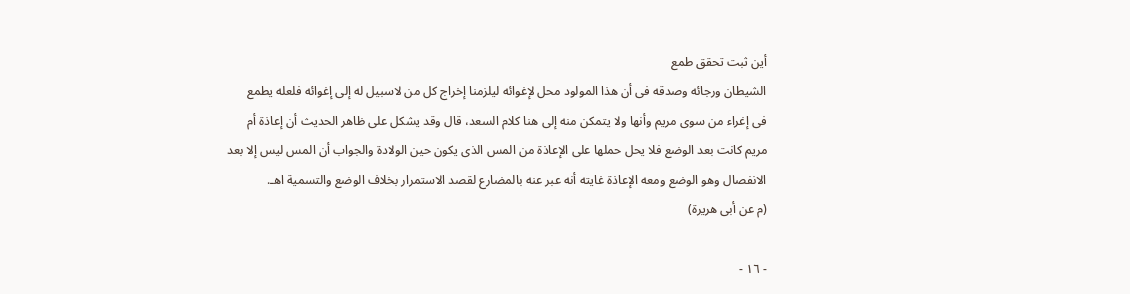أين ثبت تحقق طمع
الشيطان ورجائه وصدقه فى أن هذا المولود محل لإغوائه ليلزمنا إخراج كل من لاسبيل له إلى إغوائه فلعله يطمع
فى إغراء من سوى مريم وأنها ولا يتمكن منه إلى هنا كلام السعد، قال وقد يشكل على ظاهر الحديث أن إعاذة أم
مريم كانت بعد الوضع فلا يحل حملها على الإعاذة من المس الذى يكون حين الولادة والجواب أن المس ليس إلا بعد
الانفصال وهو الوضع ومعه الإعاذة غايته أنه عبر عنه بالمضارع لقصد الاستمرار بخلاف الوضع والتسمية اهـ.
(م عن أبى هريرة)

- ١٦ -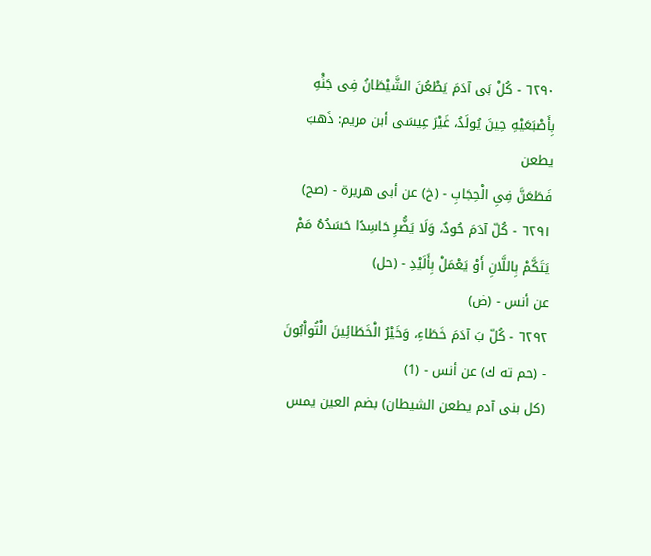٦٢٩٠ - كُلْ بَى آدَمَ يَطْعُنَ الشَّيْطَانُ فِى جَنَْهِ بِأَصْبَعَيْهِ حِينَ يُولَدُ، غَيْرَ عِيسَى أبن مريم: ذَهبَ يطعن
فَطَعَنَّ فِىِ الْحِجَابِ - (خ) عن أبى هريرة - (صح)
٦٢٩١ - كُلّ آدَمَ حُودٌ، وَلَا يَضُّرِ حَاسِدًا حَسَدُهُ مَمْ يَتَكَّمْ بِاللَّانِ أَوْ يَعْمَلْ بِأَلَيْدِ - (حل)
عن أنس - (ض)
٦٢٩٢ - كُلّ بَ آدَمَ خَطَاءِ، وَخَيْرُ الْخَطَائِينَ الْتُواْبُونَ - (حم ته ك) عن أنس - (1)
(كل بنى آدم يطعن الشيطان) بضم العين يمس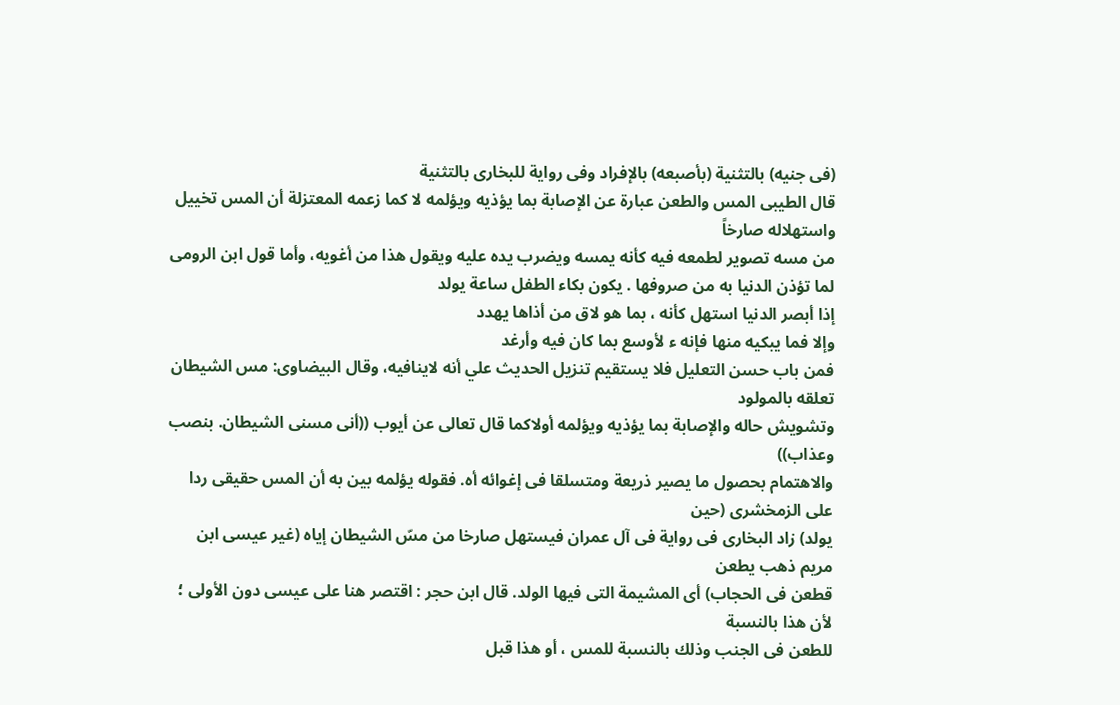(فى جنيه) بالتثنية (بأصبعه) بالإفراد وفى رواية للبخارى بالتثنية
قال الطيبى المس والطعن عبارة عن الإصابة بما يؤذيه ويؤلمه لا كما زعمه المعتزلة أن المس تخييل واستهلاله صارخاً
من مسه تصوير لطمعه فيه كأنه يمسه ويضرب يده عليه ويقول هذا من أغويه، وأما قول ابن الرومى
لما تؤذن الدنيا به من صروفها . يكون بكاء الطفل ساعة يولد
إذا أبصر الدنيا استهل كأنه ، بما هو لاق من أذاها يهدد
وإلا فما يبكيه منها فإنه ء لأوسع بما كان فيه وأرغد
فمن باب حسن التعليل فلا يستقيم تنزيل الحديث علي أنه لاينافيه، وقال البيضاوى: مس الشيطان تعلقه بالمولود
وتشويش حاله والإصابة بما يؤذيه ويؤلمه أولاكما قال تعالى عن أيوب ((أنى مسنى الشيطان. بنصب وعذاب))
والاهتمام بحصول ما يصير ذريعة ومتسلقا فى إغوائه أه. فقوله يؤلمه بين به أن المس حقيقى ردا على الزمخشرى (حين
يولد) زاد البخارى فى رواية فى آل عمران فيستهل صارخا من مسّ الشيطان إياه (غير عيسى ابن مريم ذهب يطعن
قطعن فى الحجاب) أى المشيمة التى فيها الولد. قال ابن حجر : اقتصر هنا على عيسى دون الأولى ؛ لأن هذا بالنسبة
للطعن فى الجنب وذلك بالنسبة للمس ، أو هذا قبل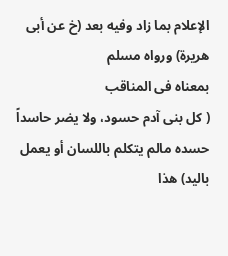الإعلام بما زاد وفيه بعد (خ عن أبى هريرة) ورواه مسلم
بمعناه فى المناقب
( كل بنى آدم حسود، ولا يضر حاسداً حسده مالم يتكلم باللسان أو يعمل باليد) هذا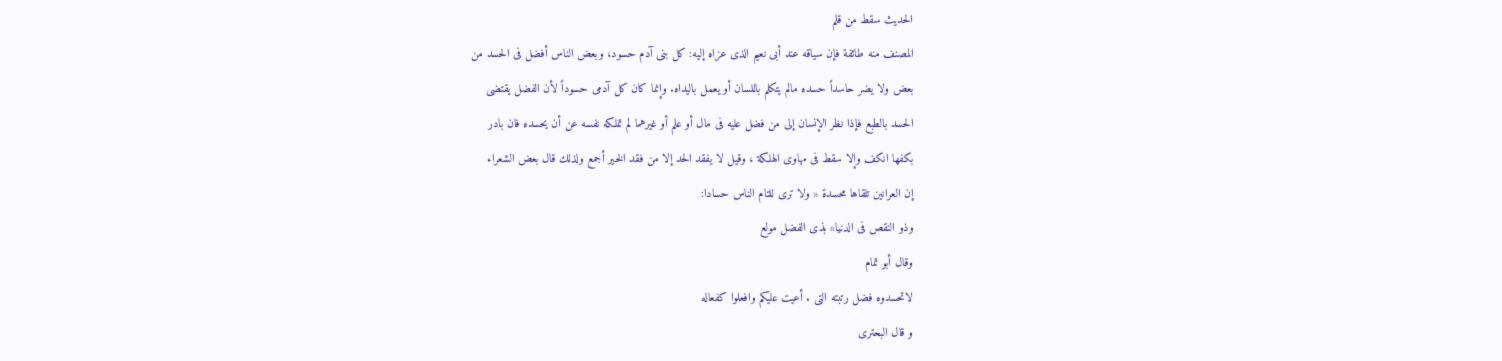الحديث سقط من قلم
المصنف منه طائفة فإن سياقه عند أبى نعيم الذى عزاه إليه: كل بنى آدم حسود، وبعض الناس أفضل فى الحسد من
بعض ولا يضر حاسداً حسده مالم يتكلم باللسان أو يعمل باليداه. وإنما كان كل آدمى حسوداً لأن الفضل يقتضى
الحسد بالطبع فإذا نظر الإنسان إلى من فضل عليه فى مال أو علم أو غيرهما لم تملكه نفسه عن أن يحسده فان بادر
بكفها انكف وإلا سقط فى مهاوى الهلكة ، وقيل لا يفقد الحد إلا من فقد الخير أجمع ولذلك قال بعض الشعراء
إن العرانين تلقاها محسدة « ولا ترى للتام الناس حسادا:
وذو النقص فى الدنيا» بذى الفضل مولع
وقال أبو تمام
لاتحسدوه فضل رتبته التى . أعيت عليكم وافعلوا كفعاله
و قال البحترى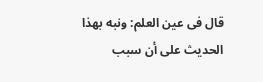قال فى عين العلم: ونبه بهذا الحديث على أن سبب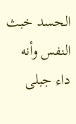الحسد خبث النفس وأنه داء جبلى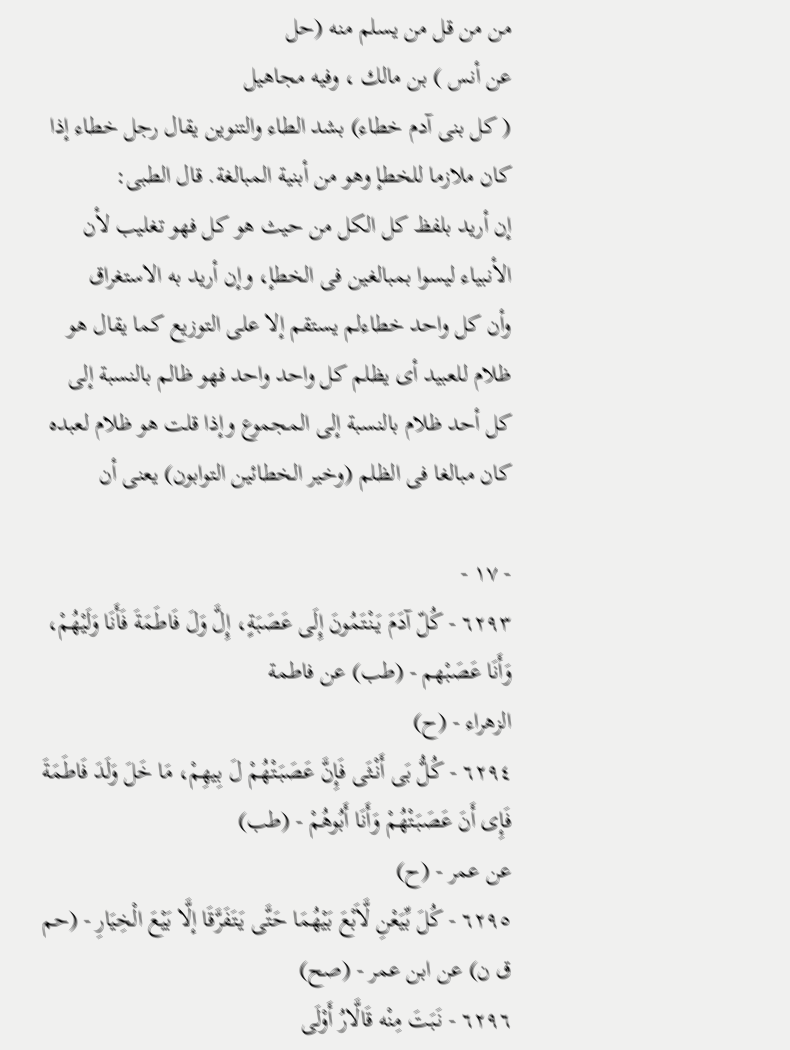من من قل من يسلم منه (حل
عن أنس ) بن مالك ، وفيه مجاهيل
( كل بنى آدم خطاء) بشد الطاء والتنوين يقال رجل خطاء إذا كان ملازما للخطإ وهو من أبنية المبالغة. قال الطبى:
إن أريد بلفظ كل الكل من حيث هو كل فهو تغليب لأن الأنبياء ليسوا بمبالغين فى الخطإ، وإن أريد به الاستغراق
وأن كل واحد خطاءلم يستقم إلا على التوزيع كما يقال هو ظلام للعبيد أى يظلم كل واحد واحد فهو ظالم بالنسبة إلى
كل أحد ظلام بالنسبة إلى المجموع وإذا قلت هو ظلام لعبده كان مبالغا فى الظلم (وخير الخطائين التوابون) يعنى أن

- ١٧ -
٦٢٩٣ - كُلّ آدَمَ يَنْتَمُونَ إِلَى عَصَبَةٍ، إِلَّ وَلَ فَاطَمَةَ فَأَنَا وَلَيْهُمْ، وَأَنَا عَصَبْهم - (طب) عن فاطمة
الزهراء - (ح)
٦٢٩٤ - كُلُّ بَى أَنْثَى فَإِنَّ عَصَبَتْهُمْ لَ بِيهِمْ، مَا خَلَ وَلَدَ فَاطَمَةَ فَإِى أَنَ عَصَبَتْهُمْ وَأَنَا أَبُوهُمْ - (طب)
عن عمر - (ح)
٦٢٩٥ - كُلَ بِّيَعْنِ لَّاَبْعَ بَيْهُمَا حَتَّى يَتَفَرَّقَا إلَّا بَيْعَ الْخِيَارِ - (حم ق ن) عن ابن عمر - (صح)
٦٢٩٦ - نَبَتَ مِنْه قَالَّارُ أَوْلَى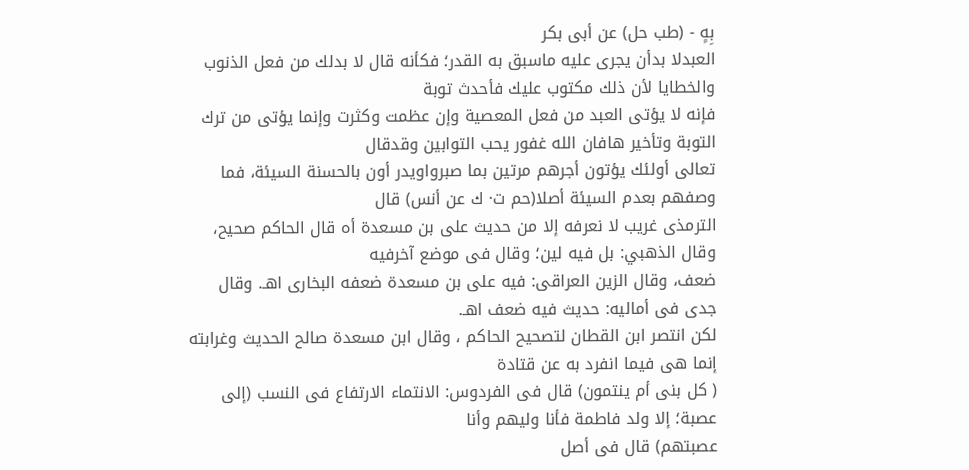بِهٍ - (طب حل) عن أبى بكر
العبدلا بدأن يجرى عليه ماسبق به القدر؛ فكأنه قال لا بدلك من فعل الذنوب والخطايا لأن ذلك مكتوب عليك فأحدث توبة
فإنه لا يؤتى العبد من فعل المعصية وإن عظمت وكثرت وإنما يؤتى من ترك التوبة وتأخير هافان الله غفور يحب التوابين وقدقال
تعالى أولئك يؤتون أجرهم مرتين بما صبرواويدر أون بالحسنة السيئة، فما وصفهم بعدم السيئة أصلا(حم ت· ك عن أنس) قال
الترمذى غريب لا نعرفه إلا من حديث على بن مسعدة أه قال الحاكم صحيح، وقال الذهبي: بل فيه لين؛ وقال فى موضع آخرفيه
ضعف، وقال الزين العراقى: فيه على بن مسعدة ضعفه البخارى اهـ. وقال جدى فى أماليه: حديث فيه ضعف اهـ.
لكن انتصر ابن القطان لتصحيح الحاكم ، وقال ابن مسعدة صالح الحديث وغرابته إنما هى فيما انفرد به عن قتادة
( كل بنى أم ينتمون) قال فى الفردوس: الانتماء الارتفاع فى النسب (إلى عصبة؛ إلا ولد فاطمة فأنا وليهم وأنا
عصبتهم) قال فى أصل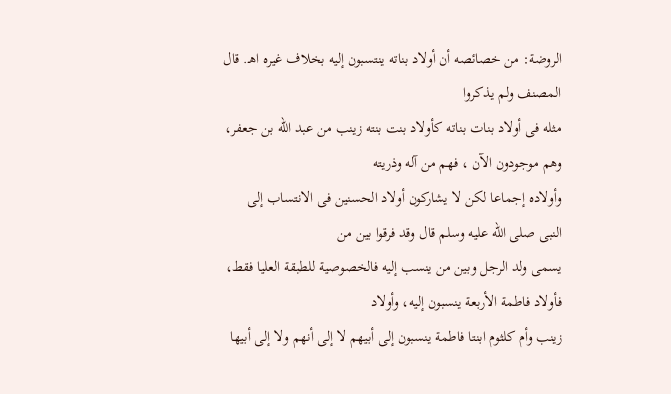الروضة: من خصائصه أن أولاد بناته ينتسبون إليه بخلاف غيره اهـ. قال المصنف ولم يذكروا
مثله فى أولاد بنات بناته كأولاد بنت بنته زينب من عبد الله بن جعفر، وهم موجودون الآن ، فهم من آله وذريته
وأولاده إجماعا لكن لا يشاركون أولاد الحسنين فى الانتساب إلى النبى صلى الله عليه وسلم قال وقد فرقوا بين من
يسمى ولد الرجل وبين من ينسب إليه فالخصوصية للطبقة العليا فقط، فأولاد فاطمة الأربعة ينسبون إليه، وأولاد
زينب وأم كلثوم ابنتا فاطمة ينسبون إلى أبيهم لا إلى أنهم ولا إلى أبيها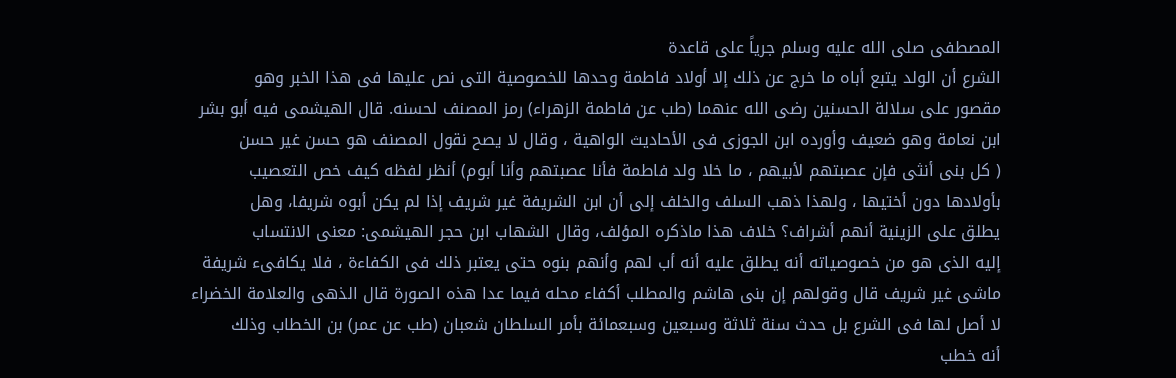المصطفى صلى الله عليه وسلم جرياً على قاعدة
الشرع أن الولد يتبع أباه ما خرج عن ذلك إلا أولاد فاطمة وحدها للخصوصية التى نص عليها فى هذا الخبر وهو
مقصور على سلالة الحسنين رضى الله عنهما (طب عن فاطمة الزهراء) رمز المصنف لحسنه. قال الهيشمى فيه أبو بشر
ابن نعامة وهو ضعيف وأورده ابن الجوزى فى الأحاديث الواهية ، وقال لا يصح نقول المصنف هو حسن غير حسن
( كل بنى أنثى فإن عصبتهم لأبيهم ، ما خلا ولد فاطمة فأنا عصبتهم وأنا أبوم) أنظر لفظه كيف خص التعصيب
بأولادها دون أختيها ، ولهذا ذهب السلف والخلف إلى أن ابن الشريفة غير شريف إذا لم يكن أبوه شريفا، وهل
يطلق على الزينية أنهم أشراف؟ خلاف هذا ماذكره المؤلف، وقال الشهاب ابن حجر الهيشمى: معنى الانتساب
إليه الذى هو من خصوصياته أنه يطلق عليه أنه أب لهم وأنهم بنوه حتى يعتبر ذلك فى الكفاءة ، فلا يكافىء شريفة
ماشى غير شريف قال وقولهم إن بنى هاشم والمطلب أكفاء محله فيما عدا هذه الصورة قال الذهى والعلامة الخضراء
لا أصل لها فى الشرع بل حدث سنة ثلاثة وسبعين وسبعمائة بأمر السلطان شعبان (طب عن عمر) بن الخطاب وذلك
أنه خطب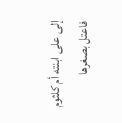إلى على ابنته أم كلثوم فاعتل بصغرها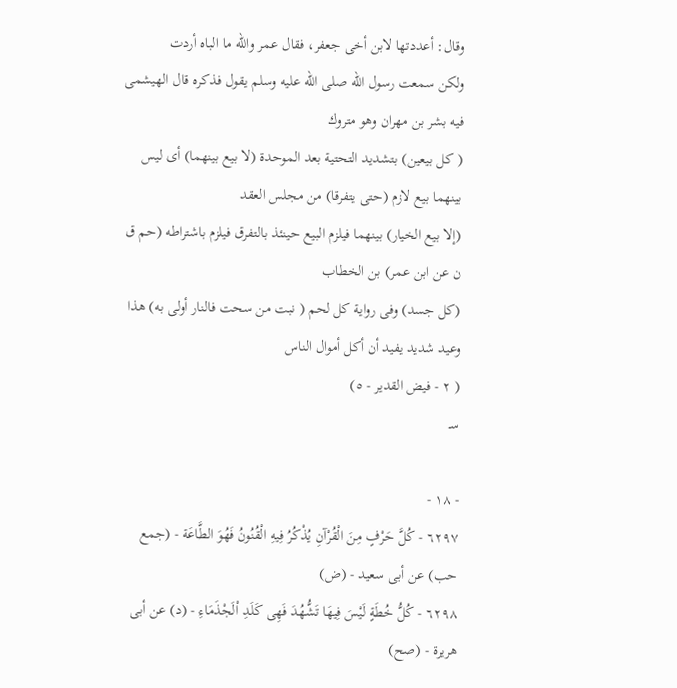وقال: أعددتها لابن أخى جعفر، فقال عمر والله ما الباه أردت
ولكن سمعت رسول الله صلى الله عليه وسلم يقول فذكره قال الهيشمى فيه بشر بن مهران وهو متروك
( كل بيعين) بتشديد التحتية بعد الموحدة (لا بيع بينهما) أى ليس بينهما بيع لازم (حتى يتفرقا) من مجلس العقد
(إلا بيع الخيار) بينهما فيلزم البيع حينئذ بالتفرق فيلزم باشتراطه (حم ق ن عن ابن عمر) بن الخطاب
(كل جسد) وفى رواية كل لحم ( نبت من سحت فالنار أولى به) هذا وعيد شديد يفيد أن أكل أموال الناس
( ٢ - فيض القدير - ٥)
سـ

- ١٨ -
٦٢٩٧ - كُلَّ حَرْفٍ مِنَ الْقُرْآنِ يُذْكُرُ فِيهِ الْقُنُونُ فَهُوَ الطَّاعَة - (جمع حب) عن أبى سعيد - (ض)
٦٢٩٨ - كُلُّ خُطَةٍ لَيْسَ فِيهَا تَشُّهُدَ فَهِى كَلَدِ اْلَجْذَمَاءِ - (د) عن أبى هريرة - (صح)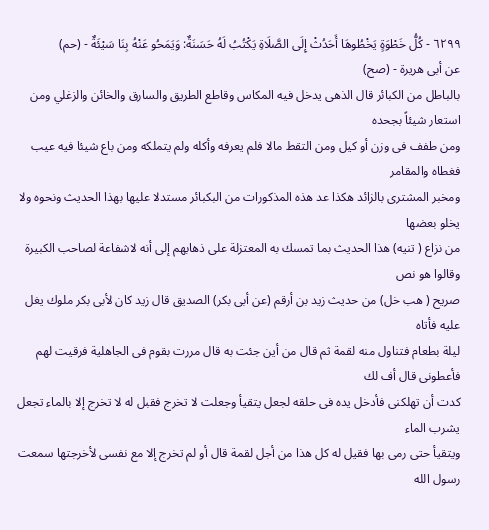٦٢٩٩ - كُلُّ خَطْوَةٍ يَخْطُوهَا أَحَدُثْ إِلَى الصَّلَاةِ يَكْتُبُ لَهُ حَسَنَةٌ: وَيَمَحُو عَنْهُ بِنَا سَيْئَةٌ - (حم)
عن أبى هريرة - (صح)
بالباطل من الكبائر قال الذهى يدخل فيه المكاس وقاطع الطريق والسارق والخائن والزغلي ومن استعار شيئاً بجحده
ومن طفف فى وزن أو كيل ومن التقط مالا فلم يعرفه وأكله ولم يتملكه ومن باع شيئا فيه عيب فغطاه والمقامر
ومخبر المشترى بالزائد هكذا عد هذه المذكورات من البكبائر مستدلا عليها بهذا الحديث ونحوه ولا يخلو بعضها
من نزاع ( تنيه) هذا الحديث بما تمسك به المعتزلة على ذهابهم إلى أنه لاشفاعة لصاحب الكبيرة وقالوا هو نص
صريح ( هب خل) من حديث زيد بن أرقم (عن أبى بكر) الصديق قال زيد كان لأبى بكر ملوك يغل عليه فأتاه
ليلة بطعام فتناول منه لقمة ثم قال من أين جئت به قال مررت بقوم فى الجاهلية فرقيت لهم فأعطونى قال أف لك
كدت أن تهلكنى فأدخل يده فى حلقه لجعل يتقيأ وجعلت لا تخرج فقبل له لا تخرج إلا بالماء تجعل يشرب الماء
ويتقيأ حتى رمى بها فقيل له كل هذا من أجل لقمة قال أو لم تخرج إلا مع نفسى لأخرجتها سمعت رسول الله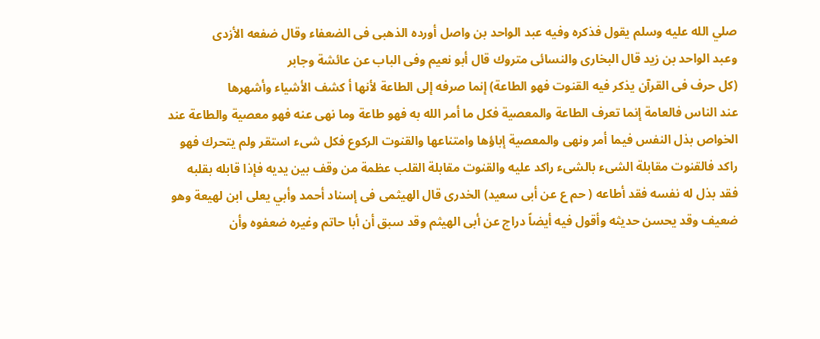صلي الله عليه وسلم يقول فذكره وفيه عبد الواحد بن واصل أورده الذهبى فى الضعفاء وقال ضفعه الأزدى
وعبد الواحد بن زيد قال البخارى والنسائى متروك قال أبو نعيم وفى الباب عن عائشة وجابر
(كل حرف فى القرآن يذكر فيه القنوت فهو الطاعة) إنما صرفه إلى الطاعة لأنها أ كشف الأشياء وأشهرها
عند الناس فالعامة إنما تعرف الطاعة والمعصية فكل ما أمر الله به فهو طاعة وما نهى عنه فهو معصية والطاعة عند
الخواص بذل النفس فيما أمر ونهى والمعصية إباؤها وامتناعها والقنوت الركوع فكل شىء استقر ولم يتحرك فهو
راكد فالقنوت مقابلة الشىء بالشىء راكد عليه والقنوت مقابلة القلب عظمة من وقف بين يديه فإذا قابله بقلبه
فقد بذل له نفسه فقد أطاعه ( حم ع عن أبى سعيد) الخدرى قال الهيثمى فى إسناد أحمد وأبي يعلى ابن لهيعة وهو
ضعيف وقد يحسن حديثه وأقول فيه أيضاً دراج عن أبى الهيثم وقد سبق أن أبا حاتم وغيره ضعفوه وأن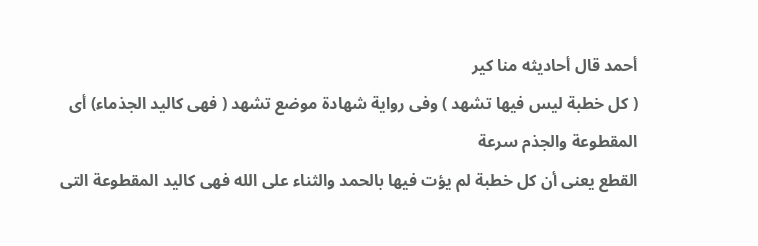أحمد قال أحاديثه منا كير
( كل خطبة ليس فيها تشهد ) وفى رواية شهادة موضع تشهد ( فهى كاليد الجذماء) أى المقطوعة والجذم سرعة
القطع يعنى أن كل خطبة لم يؤت فيها بالحمد والثناء على الله فهى كاليد المقطوعة التى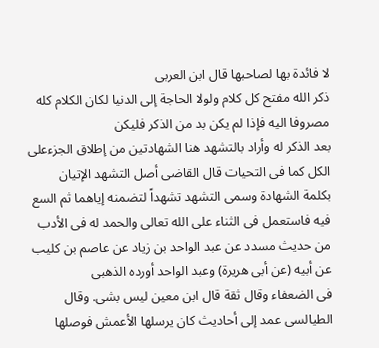لا فائدة بها لصاحبها قال ابن العربى
ذكر الله مفتح كل كلام ولولا الحاجة إلى الدنيا لكان الكلام كله مصروفا اليه فإذا لم يكن بد من الذكر فليكن
بعد الذكر له وأراد بالتشهد هنا الشهادتين من إطلاق الجزءعلى الكل كما فى التحيات قال القاضى أصل التشهد الإتيان
بكلمة الشهادة وسمى التشهد تشهداً لتضمنه إياهما ثم السع فيه فاستعمل فى الثناء على الله تعالى والحمد له فى الأدب
من حديث مسدد عن عبد الواحد بن زياد عن عاصم بن كليب عن أبيه (عن أبى هريرة) وعبد الواحد أورده الذهبى
فى الضعفاء وقال ثقة قال ابن معين ليس بشى. وقال الطيالسى عمد إلى أحاديث كان يرسلها الأعمش فوصلها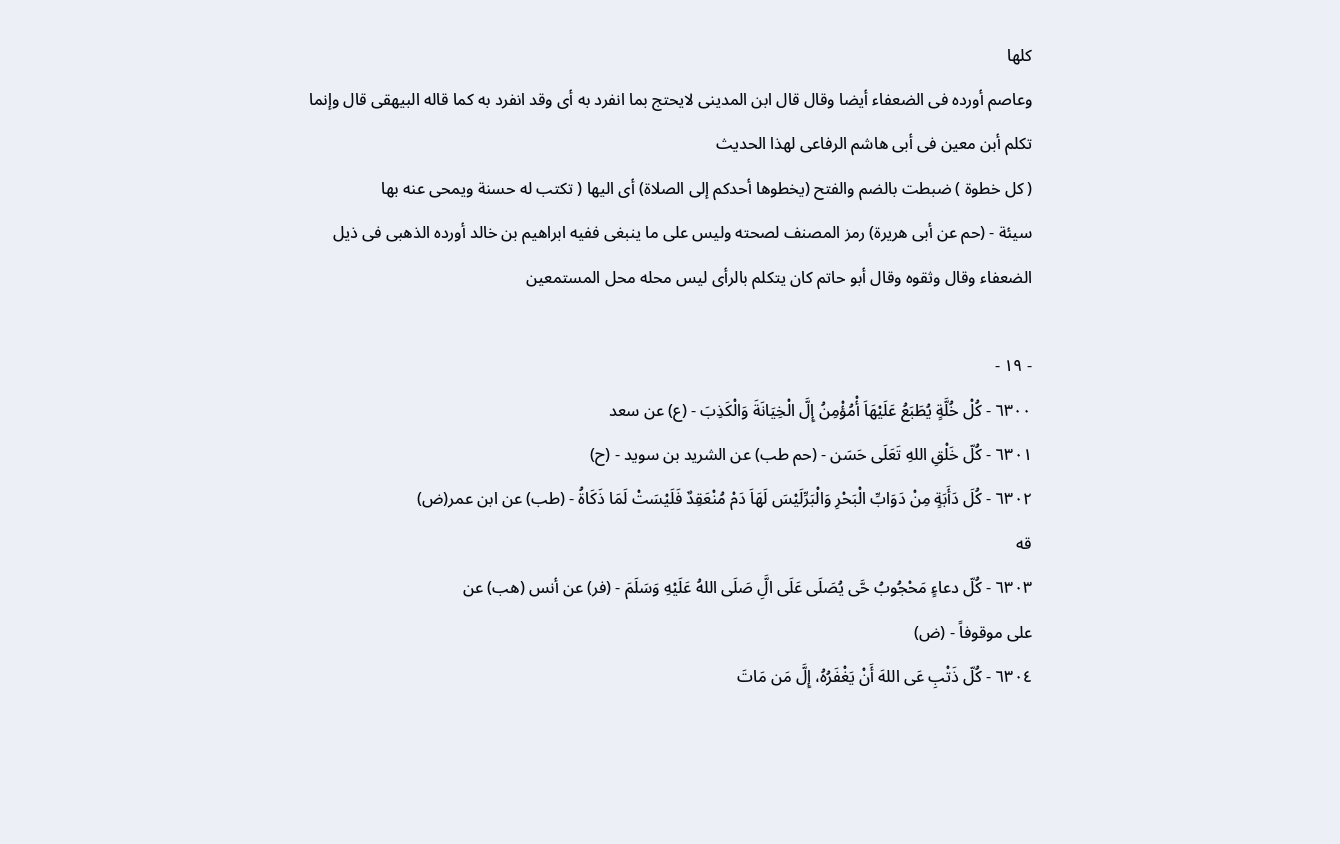كلها
وعاصم أورده فى الضعفاء أيضا وقال قال ابن المدينى لايحتج بما انفرد به أى وقد انفرد به كما قاله البيهقى قال وإنما
تكلم أبن معين فى أبى هاشم الرفاعى لهذا الحديث
( كل خطوة ) ضبطت بالضم والفتح (يخطوها أحدكم إلى الصلاة) أی الیها ( تكتب له حسنة ويمحى عنه بها
سيئة - (حم عن أبى هريرة) رمز المصنف لصحته وليس على ما ينبغى ففيه ابراهيم بن خالد أورده الذهبى فى ذيل
الضعفاء وقال وثقوه وقال أبو حاتم كان يتكلم بالرأى ليس محله محل المستمعين

- ١٩ -
٦٣٠٠ - كُلْ خُلَّةٍ يُطَبَعُ عَلَيْهَاَ أْمُؤْمِنُ إِلَّ الْخِيَانَةَ وَالْكَذِبَ - (ع) عن سعد
٦٣٠١ - كُلّ خَلْقِ اللهِ تَعَلَى حَسَن - (حم طب) عن الشريد بن سويد - (ح)
٦٣٠٢ - كُلَ دَأَبَةٍ مِنْ دَوَابِّ الْبَحْرِ وَالْبَرِّلَيْسَ لَهَاَ دَمْ مُنْعَقِدٌ فَلَيْسَتْ لَمَا ذَكَاةُ - (طب) عن ابن عمر(ض)
قه
٦٣٠٣ - كُلّ دعاءٍ مَحْجُوبُ حَّى يُصَلَى عَلَى الَِّ صَلَى اللهُ عَلَيْهِ وَسَلَمَ - (فر) عن أنس (هب) عن
على موقوفاً - (ض)
٦٣٠٤ - كُلّ ذَتْبِ عَى اللهَ أَنْ يَغْفَرُهُ، إِلَّ مَن مَاتَ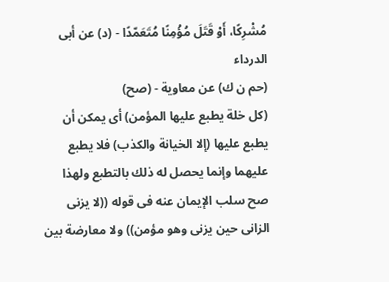مُشْرِكًا، أَوْ قَتَلَ مُؤْمِنًا مُتَعَمّدًا - (د) عن أبى الدرداء
(حم ن ك) عن معاوية - (صح)
(كل خلة يطبع عليها المؤمن) أى يمكن أن يطبع عليها (إلا الخيانة والكذب) فلا يطبع عليهما وإنما يحصل له ذلك بالتطبع ولهذا
صح سلب الإيمان عنه فى قوله ((لا يزنى الزانى حين يزنى وهو مؤمن)) ولا معارضة بين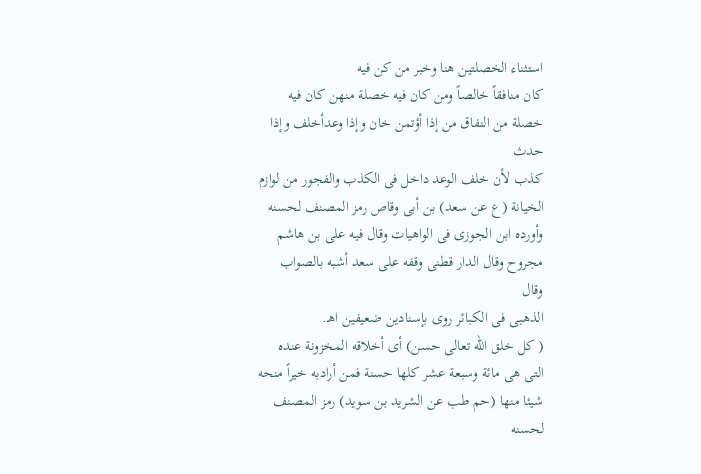استثناء الخصلتين هنا وخبر من كن فيه
كان منافقاً خالصاً ومن كان فيه خصلة منهن كان فيه خصلة من النفاق من إذا أؤتمن خان وإذا وعدأخلف وإذا حدث
كذب لأن خلف الوعد داخل فى الكذب والفجور من لوازم الخيانة (ع عن سعد) بن أبى وقاص رمز المصنف لحسنه
وأورده ابن الجوزى فى الواهيات وقال فيه على بن هاشم مجروح وقال الدار قطنى وقفه على سعد أشبه بالصواب وقال
الذهبى فى الكبائر روى بإسنادين ضعيفين اهـ.
( كل خلق الله تعالى حسن) أى أخلاقه المخزونة عنده التى هى مائة وسبعة عشر كلها حسنة فمن أرادبه خيراً منحه
شيئا منها (حم طب عن الشريد بن سويد) رمز المصنف لحسنه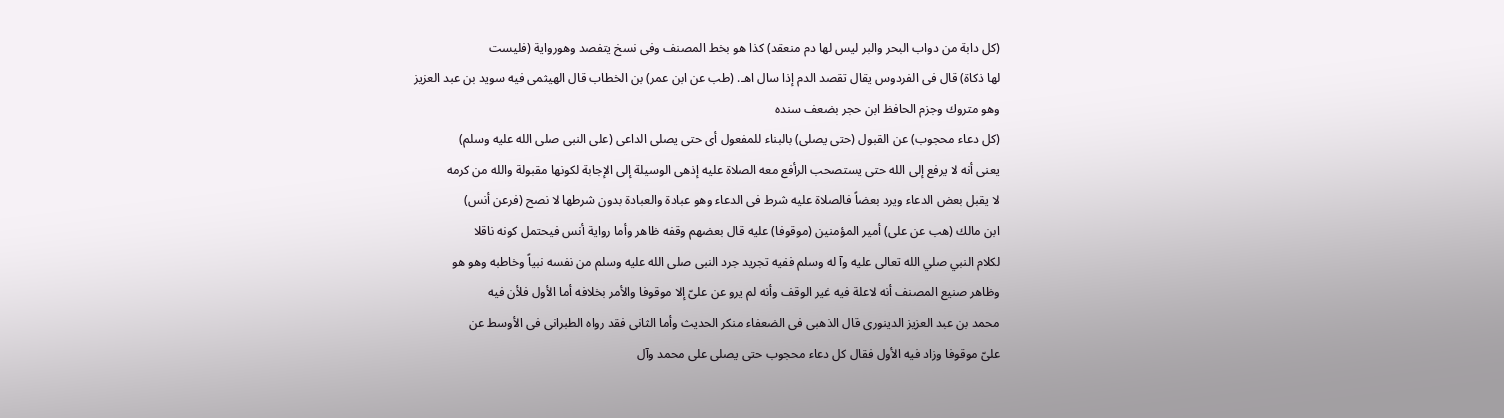(كل دابة من دواب البحر والبر ليس لها دم منعقد) كذا هو بخط المصنف وفى نسخ يتفصد وهورواية (فليست
لها ذكاة) قال فى الفردوس يقال تقصد الدم إذا سال اهـ. (طب عن ابن عمر) بن الخطاب قال الهيثمى فيه سويد بن عبد العزيز
وهو متروك وجزم الحافظ ابن حجر بضعف سنده
(كل دعاء محجوب) عن القبول (حتى يصلى) بالبناء للمفعول أى حتى يصلى الداعى (على النبى صلى الله عليه وسلم)
يعنى أنه لا يرفع إلى الله حتى يستصحب الرأفع معه الصلاة عليه إذهى الوسيلة إلى الإجابة لكونها مقبولة والله من كرمه
لا يقبل بعض الدعاء ويرد بعضاً فالصلاة عليه شرط فى الدعاء وهو عبادة والعبادة بدون شرطها لا نصح (فرعن أنس)
ابن مالك (هب عن على) أمير المؤمنين (موقوفا) عليه قال بعضهم وقفه ظاهر وأما رواية أنس فيحتمل كونه ناقلا
لكلام النبي صلي الله تعالى عليه وآ له وسلم ففيه تجريد جرد النبى صلى الله عليه وسلم من نفسه نبياً وخاطبه وهو هو
وظاهر صنيع المصنف أنه لاعلة فيه غير الوقف وأنه لم يرو عن علىّ إلا موقوفا والأمر بخلافه أما الأول فلأن فيه
محمد بن عبد العزيز الدينورى قال الذهبى فى الضعفاء منكر الحديث وأما الثانى فقد رواه الطبرانى فى الأوسط عن
علىّ موقوفا وزاد فيه الأول فقال كل دعاء محجوب حتى يصلى على محمد وآل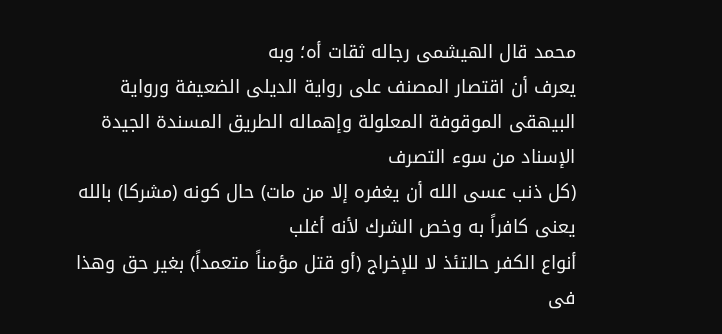محمد قال الهيشمى رجاله ثقات أه؛ وبه
يعرف أن اقتصار المصنف على رواية الديلى الضعيفة ورواية البيهقى الموقوفة المعلولة وإهماله الطريق المسندة الجيدة
الإسناد من سوء التصرف
(كل ذنب عسى الله أن يغفره إلا من مات) حال كونه (مشركا) بالله يعنى كافراً به وخص الشرك لأنه أغلب
أنواع الكفر حالتئذ لا للإخراج (أو قتل مؤمناً متعمداً) بغير حق وهذا فى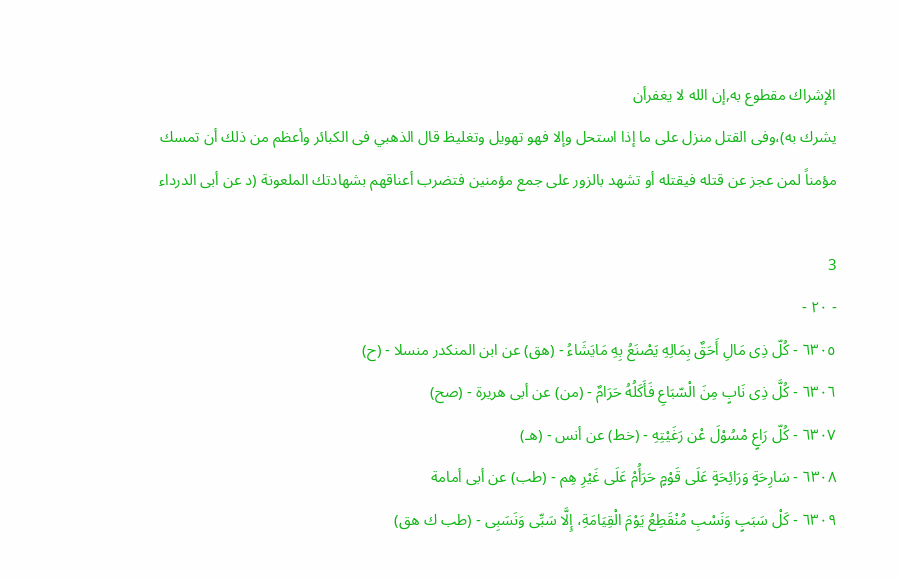الإشراك مقطوع به,إن الله لا يغفرأن
يشرك به)،وفى القتل منزل على ما إذا استحل وإلا فهو تهويل وتغليظ قال الذهبي فى الكبائر وأعظم من ذلك أن تمسك
مؤمناً لمن عجز عن قتله فيقتله أو تشهد بالزور على جمع مؤمنين فتضرب أعناقهم بشهادتك الملعونة (د عن أبى الدرداء

3
- ٢٠ -
٦٣٠٥ - كُلّ ذِى مَالِ أَحَقٌ بِمَالِهِ يَصْنَعُ بِهِ مَايَشَاءُ - (هق) عن ابن المنكدر منسلا - (ح)
٦٣٠٦ - كُلَّ ذِى نَابٍ مِنَ الْسّبَاعِ فَأَكَلُهُ حَرَامٌ - (من) عن أبى هريرة - (صح)
٦٣٠٧ - كُلّ رَاعٍ مْسُوْلَ عْن رَغَيْتِهِ - (خط) عن أنس - (هـ)
٦٣٠٨ - سَارِحَةٍ وَرَائِحَةٍ عَلَى قَوْمٍ حَرَأُمْ عَلَى غَيْرِ هِم - (طب) عن أبى أمامة
٦٣٠٩ - كَلْ سَبَبٍ وَنَسْبِ مُنْقَطِعُ يَوْمَ الْقِيَامَةِ، إِلَّا سَبِّى وَنَسَبِى - (طب ك هق)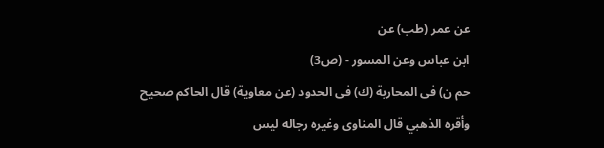عن عمر (طب) عن
ابن عباس وعن المسور - (ص3)
حم ن) فى المحاربة (ك) فى الحدود (عن معاوية) قال الحاكم صحيح وأقره الذهبي قال المناوى وغيره رجاله ليس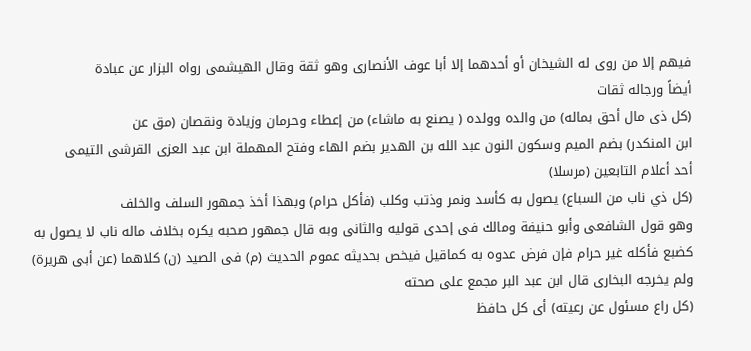فيهم إلا من روى له الشيخان أو أحدهما إلا أبا عوف الأنصارى وهو ثقة وقال الهيشمى رواه البزار عن عبادة
أيضاً ورجاله ثقات
(كل ذى مال أحق بماله) من والده وولده ( يصنع به ماشاء) من إعطاء وحرمان وزيادة ونقصان (مق عن
ابن المنكدر) بضم الميم وسكون النون عبد الله بن الهدير بضم الهاء وفتح المهملة ابن عبد العزى القرشى التيمى
أحد أعلام التابعين (مرسلا)
(كل ذي ناب من السباع) يصول به كأسد ونمر وذتب وكلب (فأكل حرام) وبهذا أخذ جمهور السلف والخلف
وهو قول الشافعى وأبو حنيفة ومالك فى إحدى قوليه والثانى وبه قال جمهور صحبه يكره بخلاف ماله ناب لا يصول به
كضبع فأكله غير حرام فإن فرض عدوه به كماقيل فيخص بحديثه عموم الحديث (م) فى الصيد (ن) كلاهما (عن أبى هريرة)
ولم يخرجه البخارى قال ابن عبد البر مجمع على صحته
(كل راع مسئول عن رعيته) أى كل حافظ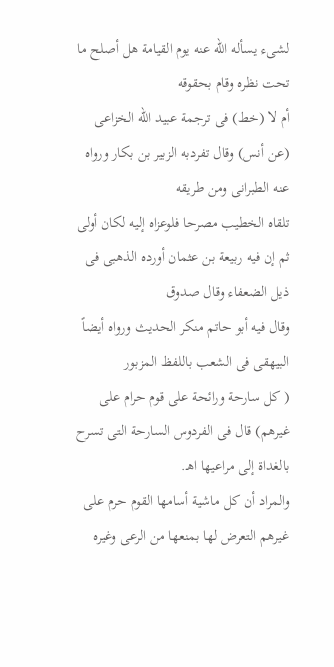لشىء يسأله الله عنه يوم القيامة هل أصلح ما تحت نظره وقام بحقوقه
أم لا (خط) فى ترجمة عبيد اللّه الخزاعى (عن أنس) وقال تفردبه الزبير بن بكار ورواه عنه الطبرانى ومن طريقه
تلقاه الخطيب مصرحا فلوعزاه إليه لكان أولى ثم إن فيه ربيعة بن عثمان أورده الذهبى فى ذيل الضعفاء وقال صدوق
وقال فيه أبو حاتم منكر الحديث ورواه أيضاً البيهقى فى الشعب باللفظ المزبور
( كل سارحة ورائحة على قوم حرام على غيرهم) قال فى الفردوس السارحة التى تسرح بالغداة إلى مراعيها اهـ.
والمراد أن كل ماشية أسامها القوم حرم على غيرهم التعرض لها بمنعها من الرعى وغيره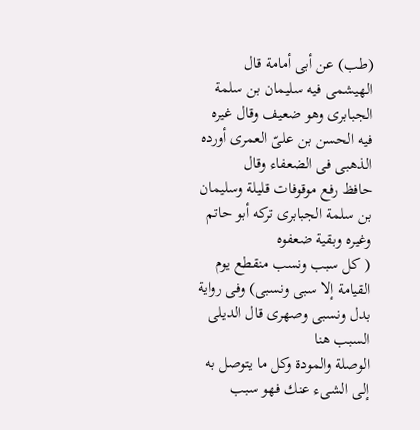(طب) عن أبى أمامة قال
الهيشمى فيه سليمان بن سلمة الجبابرى وهو ضعيف وقال غيره فيه الحسن بن علىّ العمرى أورده الذهبى فى الضعفاء وقال
حافظ رفع موقوفات قليلة وسليمان بن سلمة الجبابرى تركه أبو حاتم وغيره وبقية ضعفوه
( كل سبب ونسب منقطع يوم القيامة إلا سبى ونسبى) وفى رواية بدل ونسبى وصهرى قال الديلى السبب هنا
الوصلة والمودة وكل ما يتوصل به إلى الشىء عنك فهو سبب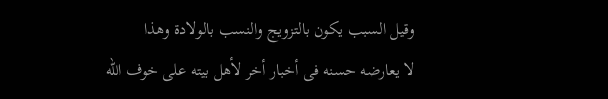وقيل السبب يكون بالتزويج والنسب بالولادة وهذا
لا يعارضه حسنه فى أخبار أخر لأهل بيته على خوف الله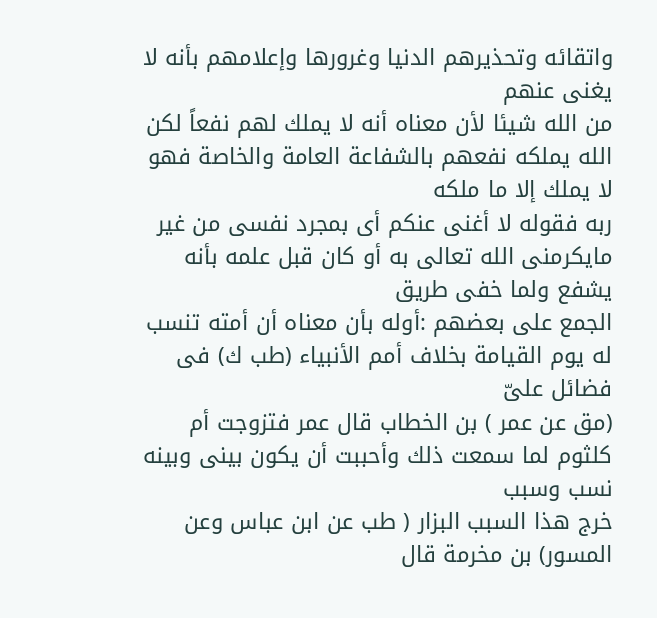واتقائه وتحذيرهم الدنيا وغرورها وإعلامهم بأنه لا يغنى عنهم
من الله شيئا لأن معناه أنه لا يملك لهم نفعاً لكن الله يملكه نفعهم بالشفاعة العامة والخاصة فهو لا يملك إلا ما ملكه
ربه فقوله لا أغنى عنكم أى بمجرد نفسى من غير مايكرمنى الله تعالى به أو كان قبل علمه بأنه يشفع ولما خفى طريق
الجمع على بعضهم :أوله بأن معناه أن أمته تنسب له يوم القيامة بخلاف أمم الأنبياء (طب ك) فى فضائل علىّ
(مق عن عمر ) بن الخطاب قال عمر فتزوجت أم كلثوم لما سمعت ذلك وأحببت أن يكون بينى وبينه نسب وسبب
خرج هذا السبب البزار ( طب عن ابن عباس وعن المسور) بن مخرمة قال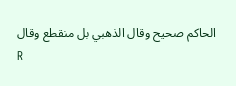الحاكم صحيح وقال الذهبي بل منقطع وقال
R